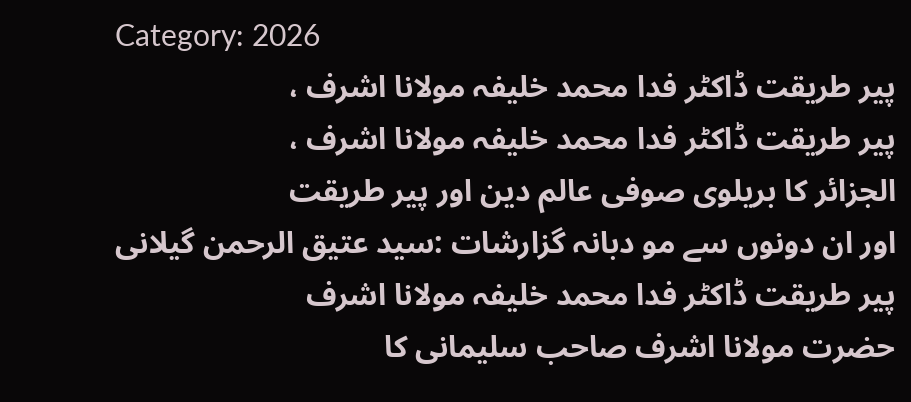Category: 2026
پیر طریقت ڈاکٹر فدا محمد خلیفہ مولانا اشرف ،
پیر طریقت ڈاکٹر فدا محمد خلیفہ مولانا اشرف ،
الجزائر کا بریلوی صوفی عالم دین اور پیر طریقت
اور ان دونوں سے مو دبانہ گزارشات :سید عتیق الرحمن گیلانی
پیر طریقت ڈاکٹر فدا محمد خلیفہ مولانا اشرف
حضرت مولانا اشرف صاحب سلیمانی کا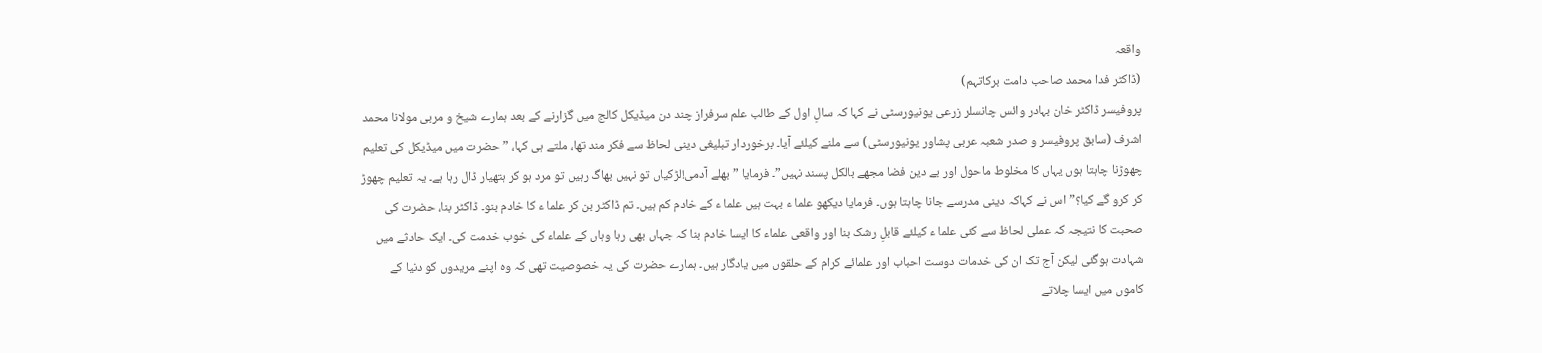واقعہ
(ڈاکٹر فدا محمد صاحب دامت برکاتہم)
پروفیسر ڈاکٹر خان بہادر وائس چانسلر زرعی یونیورسٹی نے کہا کہ سالِ اول کے طالب علم سرفراز چند دن میڈیکل کالج میں گزارنے کے بعد ہمارے شیخ و مربی مولانا محمد اشرف (سابق پروفیسر و صدر شعبہ عربی پشاور یونیورسٹی) سے ملنے کیلئے آیا۔ برخوردار تبلیغی دینی لحاظ سے فکر مند تھا، ملتے ہی کہا، ”حضرت میں میڈیکل کی تعلیم چھوڑنا چاہتا ہوں یہاں کا مخلوط ماحول اور بے دین فضا مجھے بالکل پسند نہیں”۔ فرمایا ”بھلے آدمی!لڑکیاں تو نہیں بھاگ رہیں تو مرد ہو کر ہتھیار ڈال رہا ہے۔ یہ تعلیم چھوڑ کر کرو گے کیا؟”اس نے کہاکہ دینی مدرسے جانا چاہتا ہوں۔ فرمایا دیکھو علما ء بہت ہیں علما ء کے خادم کم ہیں۔ تم ڈاکٹر بن کر علما ء کا خادم بنو۔ ڈاکٹر بنا، حضرت کی صحبت کا نتیجہ کہ عملی لحاظ سے کئی علما ء کیلئے قابلِ رشک بنا اور واقعی علماء کا ایسا خادم بنا کہ جہاں بھی رہا وہاں کے علماء کی خوب خدمت کی۔ ایک حادثے میں شہادت ہوگئی لیکن آج تک ان کی خدمات دوست احباب اور علمائے کرام کے حلقوں میں یادگار ہیں۔ ہمارے حضرت کی یہ خصوصیت تھی کہ وہ اپنے مریدوں کو دنیا کے کاموں میں ایسا چلاتے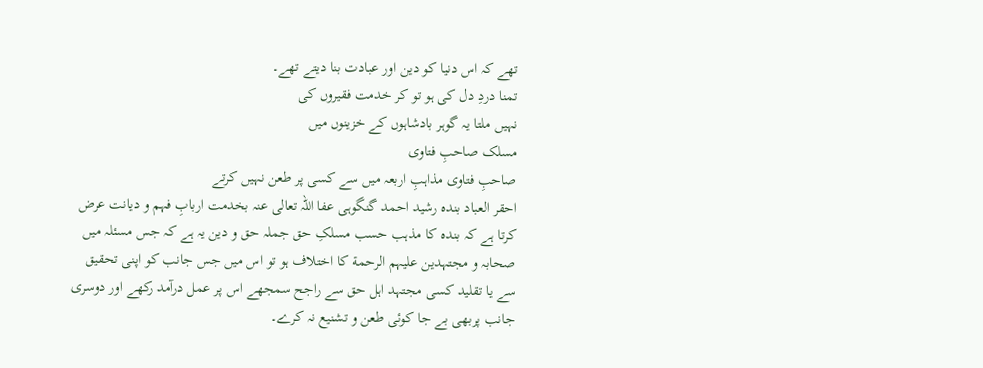تھے کہ اس دنیا کو دین اور عبادت بنا دیتے تھے۔
تمنا دردِ دل کی ہو تو کر خدمت فقیروں کی
نہیں ملتا یہ گوہر بادشاہوں کے خزینوں میں
مسلک صاحبِ فتاوی
صاحبِ فتاوی مذاہبِ اربعہ میں سے کسی پر طعن نہیں کرتے
احقر العباد بندہ رشید احمد گنگوہی عفا اللہ تعالی عنہ بخدمت اربابِ فہم و دیانت عرض کرتا ہے کہ بندہ کا مذہب حسب مسلکِ حق جملہ حق و دین یہ ہے کہ جس مسئلہ میں صحابہ و مجتہدین علیہم الرحمة کا اختلاف ہو تو اس میں جس جانب کو اپنی تحقیق سے یا تقلید کسی مجتہد اہل حق سے راجح سمجھے اس پر عمل درآمد رکھے اور دوسری جانب پربھی بے جا کوئی طعن و تشنیع نہ کرے۔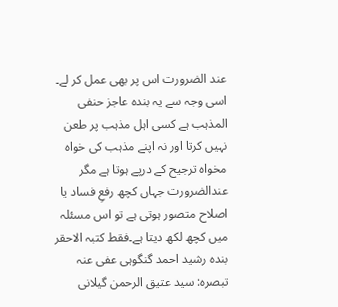عند الضرورت اس پر بھی عمل کر لے۔ اسی وجہ سے یہ بندہ عاجز حنفی المذہب ہے کسی اہل مذہب پر طعن نہیں کرتا اور نہ اپنے مذہب کی خواہ مخواہ ترجیح کے درپے ہوتا ہے مگر عندالضرورت جہاں کچھ رفعِ فساد یا اصلاح متصور ہوتی ہے تو اس مسئلہ میں کچھ لکھ دیتا ہے۔فقط کتبہ الاحقر بندہ رشید احمد گنگوہی عفی عنہ
تبصرہ: سید عتیق الرحمن گیلانی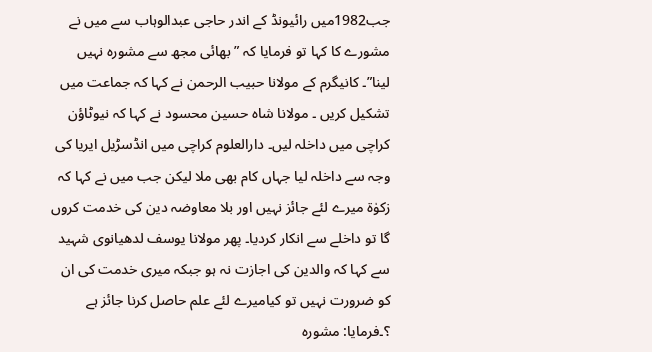جب1982میں رائیونڈ کے اندر حاجی عبدالوہاب سے میں نے مشورے کا کہا تو فرمایا کہ ”بھائی مجھ سے مشورہ نہیں لینا”۔ کانیگرم کے مولانا حبیب الرحمن نے کہا کہ جماعت میں تشکیل کریں ۔ مولانا شاہ حسین محسود نے کہا کہ نیوٹاؤن کراچی میں داخلہ لیں۔ دارالعلوم کراچی میں انڈسڑیل ایریا کی وجہ سے داخلہ لیا جہاں کام بھی ملا لیکن جب میں نے کہا کہ زکوٰة میرے لئے جائز نہیں اور بلا معاوضہ دین کی خدمت کروں گا تو داخلے سے انکار کردیا۔ پھر مولانا یوسف لدھیانوی شہید سے کہا کہ والدین کی اجازت نہ ہو جبکہ میری خدمت کی ان کو ضرورت نہیں تو کیامیرے لئے علم حاصل کرنا جائز ہے ؟۔فرمایا: مشورہ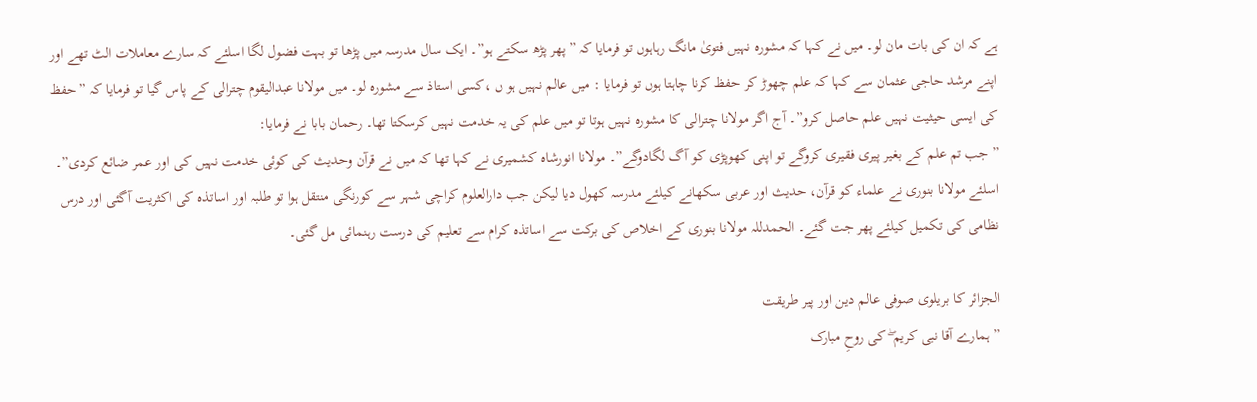ہے کہ ان کی بات مان لو۔ میں نے کہا کہ مشورہ نہیں فتویٰ مانگ رہاہوں تو فرمایا کہ ”پھر پڑھ سکتے ہو”۔ ایک سال مدرسہ میں پڑھا تو بہت فضول لگا اسلئے کہ سارے معاملات الٹ تھے اور اپنے مرشد حاجی عثمان سے کہا کہ علم چھوڑ کر حفظ کرنا چاہتا ہوں تو فرمایا : میں عالم نہیں ہو ں ،کسی استاذ سے مشورہ لو۔ میں مولانا عبدالیقوم چترالی کے پاس گیا تو فرمایا کہ ”حفظ کی ایسی حیثیت نہیں علم حاصل کرو”۔ آج اگر مولانا چترالی کا مشورہ نہیں ہوتا تو میں علم کی یہ خدمت نہیں کرسکتا تھا۔ رحمان بابا نے فرمایا:
” جب تم علم کے بغیر پیری فقیری کروگے تو اپنی کھوپڑی کو آگ لگادوگے”۔ مولانا انورشاہ کشمیری نے کہا تھا کہ میں نے قرآن وحدیث کی کوئی خدمت نہیں کی اور عمر ضائع کردی”۔ اسلئے مولانا بنوری نے علماء کو قرآن، حدیث اور عربی سکھانے کیلئے مدرسہ کھول دیا لیکن جب دارالعلوم کراچی شہر سے کورنگی منتقل ہوا تو طلبہ اور اساتذہ کی اکثریت آگئی اور درس نظامی کی تکمیل کیلئے پھر جت گئے۔ الحمدللہ مولانا بنوری کے اخلاص کی برکت سے اساتذہ کرام سے تعلیم کی درست رہنمائی مل گئی۔

الجزائر کا بریلوی صوفی عالم دین اور پیر طریقت
” ہمارے آقا نبی کریم ۖ کی روحِ مبارک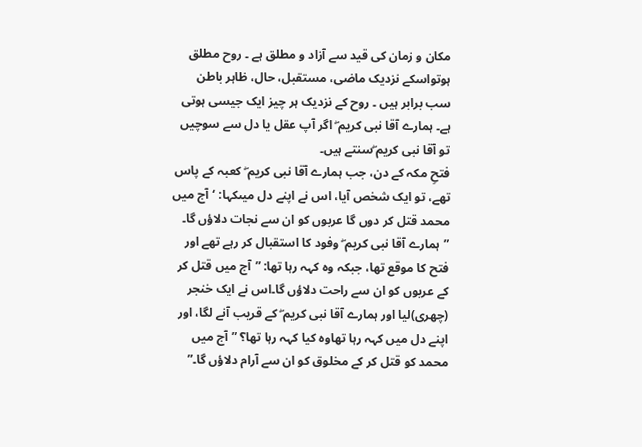مکان و زمان کی قید سے آزاد و مطلق ہے ۔ روح مطلق ہوتواسکے نزدیک ماضی، مستقبل، حال، ظاہر باطن سب برابر ہیں ۔ روح کے نزدیک ہر چیز ایک جیسی ہوتی ہے۔ ہمارے آقا نبی کریم ۖ اگر آپ عقل یا دل سے سوچیں تو آقا نبی کریم ۖسنتے ہیں۔
فتحِ مکہ کے دن، جب ہمارے آقا نبی کریم ۖ کعبہ کے پاس تھے، تو ایک شخص آیا، اس نے اپنے دل میںکہا: ‘آج میں محمد قتل کر دوں گا عربوں کو ان سے نجات دلاؤں گا۔ ”ہمارے آقا نبی کریم ۖ وفود کا استقبال کر رہے تھے اور فتح کا موقع تھا، جبکہ وہ کہہ رہا تھا: ”آج میں قتل کر کے عربوں کو ان سے راحت دلاؤں گا۔اس نے ایک خنجر (چھری)لیا اور ہمارے آقا نبی کریم ۖ کے قریب آنے لگا، اور اپنے دل میں کہہ رہا تھاوہ کیا کہہ رہا تھا؟ ”آج میں محمد کو قتل کر کے مخلوق کو ان سے آرام دلاؤں گا۔”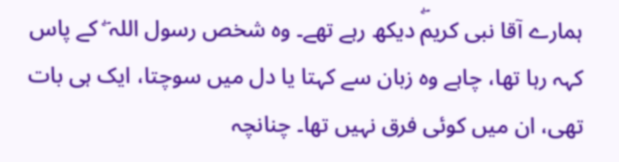ہمارے آقا نبی کریمۖ دیکھ رہے تھے۔ وہ شخص رسول اللہ ۖ کے پاس کہہ رہا تھا، چاہے وہ زبان سے کہتا یا دل میں سوچتا، ایک ہی بات تھی، ان میں کوئی فرق نہیں تھا۔ چنانچہ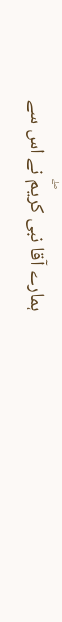ہمارے آقا نبی کریمۖ نے اس سے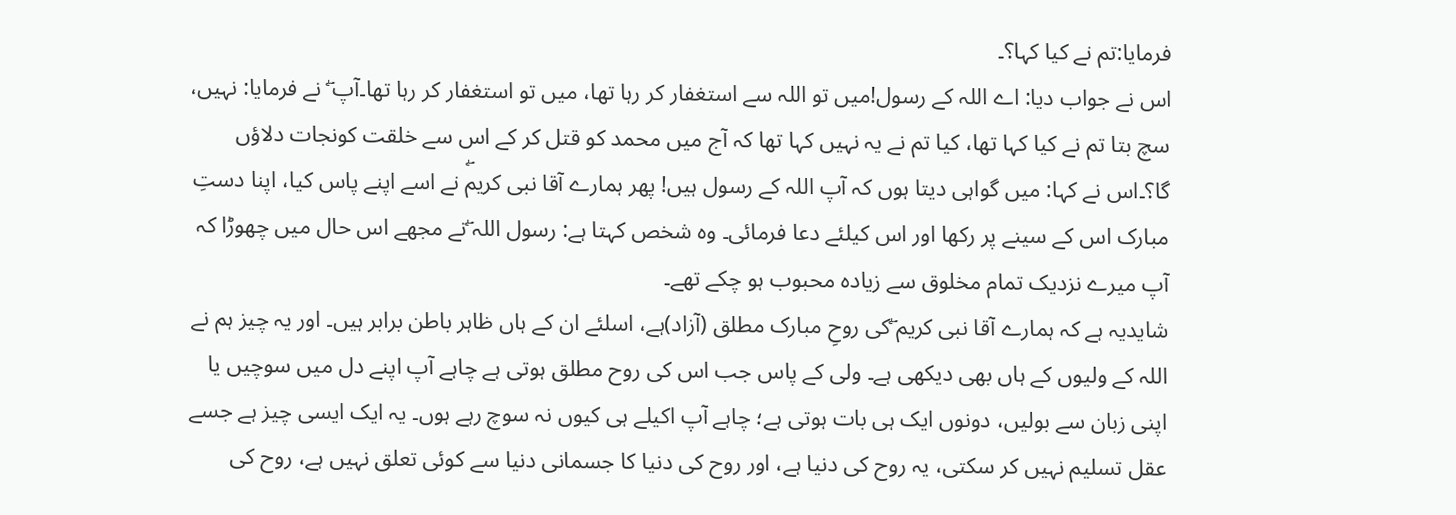فرمایا:تم نے کیا کہا؟۔
اس نے جواب دیا: اے اللہ کے رسول!میں تو اللہ سے استغفار کر رہا تھا، میں تو استغفار کر رہا تھا۔آپ ۖ نے فرمایا: نہیں، سچ بتا تم نے کیا کہا تھا، کیا تم نے یہ نہیں کہا تھا کہ آج میں محمد کو قتل کر کے اس سے خلقت کونجات دلاؤں گا؟۔اس نے کہا: میں گواہی دیتا ہوں کہ آپ اللہ کے رسول ہیں! پھر ہمارے آقا نبی کریمۖ نے اسے اپنے پاس کیا، اپنا دستِ مبارک اس کے سینے پر رکھا اور اس کیلئے دعا فرمائی۔ وہ شخص کہتا ہے: رسول اللہ ۖنے مجھے اس حال میں چھوڑا کہ آپ میرے نزدیک تمام مخلوق سے زیادہ محبوب ہو چکے تھے۔
شایدیہ ہے کہ ہمارے آقا نبی کریم ۖکی روحِ مبارک مطلق (آزاد)ہے، اسلئے ان کے ہاں ظاہر باطن برابر ہیں۔ اور یہ چیز ہم نے اللہ کے ولیوں کے ہاں بھی دیکھی ہے۔ ولی کے پاس جب اس کی روح مطلق ہوتی ہے چاہے آپ اپنے دل میں سوچیں یا اپنی زبان سے بولیں، دونوں ایک ہی بات ہوتی ہے؛ چاہے آپ اکیلے ہی کیوں نہ سوچ رہے ہوں۔ یہ ایک ایسی چیز ہے جسے عقل تسلیم نہیں کر سکتی، یہ روح کی دنیا ہے، اور روح کی دنیا کا جسمانی دنیا سے کوئی تعلق نہیں ہے، روح کی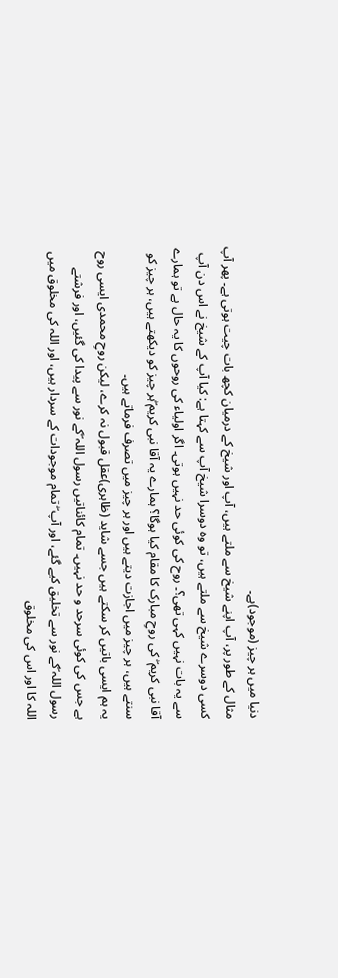دنیا میں ہر چیز (موجود)ہے۔
مثال کے طور پر، آپ اپنے شیخ سے ملتے ہیں، آپ اور شیخ کے درمیان کچھ بات چیت ہوتی ہے۔ پھر آپ کسی دوسرے شیخ سے ملتے ہیں، تو وہ دوسرا شیخ آپ سے کہتا ہے: کیا آپ کے شیخ نے اس دن آپ سے یہ بات نہیں کہی تھی؟۔ روح کی کوئی حد نہیں ہوتی۔ اگر اولیاء کی روحوں کا یہ حال ہے تو ہمارے آقا نبی کریم ۖ کی روحِ مبارک کا مقام کیا ہوگا؟ ہمارے یہ آقا نبی کریم ۖہر چیز کو دیکھتے ہیں، ہر چیز کو سنتے ہیں، ہر چیز میں اجازت دیتے ہیں اور ہر چیز میں تصرف فرماتے ہیں۔
یہ ہم ایسی باتیں کر سکتے ہیں جسے شاید (ظاہری)عقل قبول نہ کرے، لیکن روحِ محمدی ایسی روح ہے جس کی کوئی سرحد و حد نہیں۔ تمام کائناتیں رسول اللہ ۖکے نور سے پیدا کی گئیں، اور فرشتے رسول اللہ ۖکے نور سے تخلیق کیے گئے، اور آپ ۖ تمام موجودات کے سردار ہیں، اور اللہ کی مخلوق میں اللہ کا اور اس کی مخلوق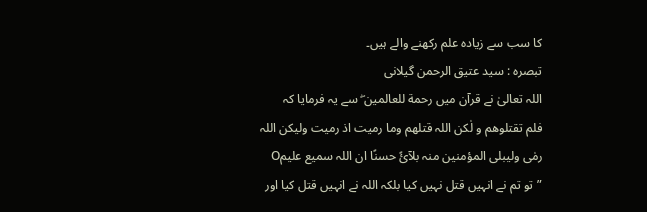کا سب سے زیادہ علم رکھنے والے ہیں۔
تبصرہ : سید عتیق الرحمن گیلانی
اللہ تعالیٰ نے قرآن میں رحمة للعالمین ۖ سے یہ فرمایا کہ
فلم تقتلوھم و لٰکن اللہ قتلھم وما رمیت اذ رمیت ولیکن اللہ رمٰی ولیبلی المؤمنین منہ بلآئً حسنًا ان اللہ سمیع علیمO
”تو تم نے انہیں قتل نہیں کیا بلکہ اللہ نے انہیں قتل کیا اور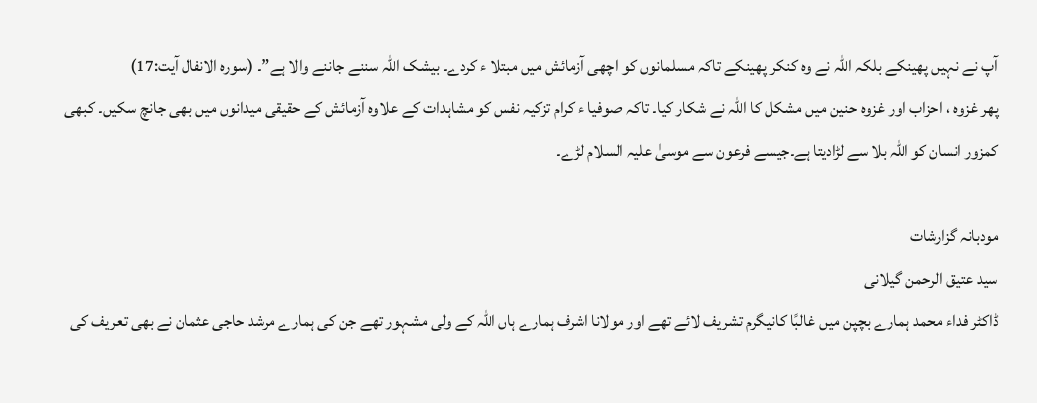آپ نے نہیں پھینکے بلکہ اللہ نے وہ کنکر پھینکے تاکہ مسلمانوں کو اچھی آزمائش میں مبتلا ء کردے۔ بیشک اللہ سننے جاننے والا ہے”۔ (سورہ الانفال آیت:17)
پھر غزوہ ، احزاب اور غزوہ حنین میں مشکل کا اللہ نے شکار کیا۔ تاکہ صوفیا ء کرام تزکیہ نفس کو مشاہدات کے علاوہ آزمائش کے حقیقی میدانوں میں بھی جانچ سکیں۔ کبھی کمزور انسان کو اللہ بلا سے لڑادیتا ہے۔جیسے فرعون سے موسیٰ علیہ السلام لڑے۔

مودبانہ گزارشات
سید عتیق الرحمن گیلانی
ڈاکٹر فداء محمد ہمارے بچپن میں غالبًا کانیگرم تشریف لائے تھے اور مولانا اشرف ہمارے ہاں اللہ کے ولی مشہور تھے جن کی ہمارے مرشد حاجی عثمان نے بھی تعریف کی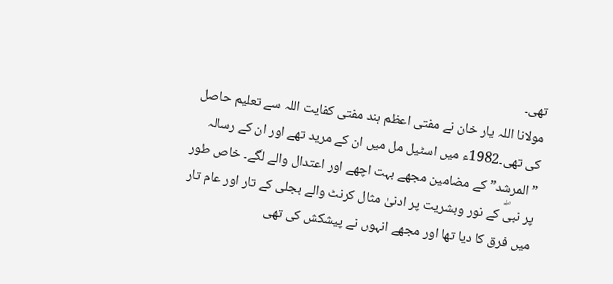تھی۔
مولانا اللہ یار خان نے مفتی اعظم ہند مفتی کفایت اللہ سے تعلیم حاصل کی تھی۔1982ء میں اسٹیل مل میں ان کے مرید تھے اور ان کے رسالہ ”المرشد” کے مضامین مجھے بہت اچھے اور اعتدال والے لگے۔ خاص طور پر نبیۖ کے نور وبشریت پر ادنیٰ مثال کرنٹ والے بجلی کے تار اور عام تار میں فرق کا دیا تھا اور مجھے انہوں نے پیشکش کی تھی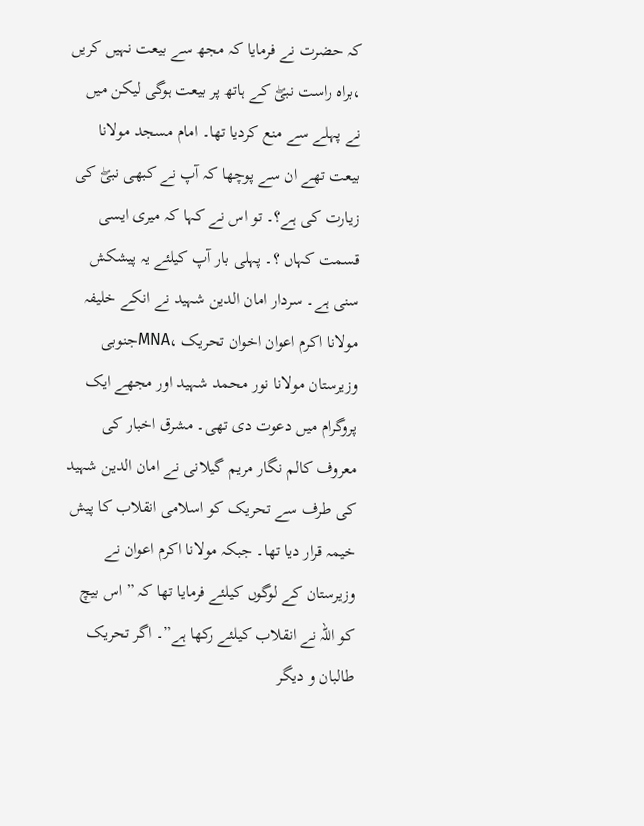کہ حضرت نے فرمایا کہ مجھ سے بیعت نہیں کریں ،براہ راست نبیۖ کے ہاتھ پر بیعت ہوگی لیکن میں نے پہلے سے منع کردیا تھا۔ امام مسجد مولانا بیعت تھے ان سے پوچھا کہ آپ نے کبھی نبیۖ کی زیارت کی ہے؟۔ تو اس نے کہا کہ میری ایسی قسمت کہاں ؟۔ پہلی بار آپ کیلئے یہ پیشکش سنی ہے۔ سردار امان الدین شہید نے انکے خلیفہ مولانا اکرم اعوان اخوان تحریک ،MNAجنوبی وزیرستان مولانا نور محمد شہید اور مجھے ایک پروگرام میں دعوت دی تھی۔ مشرق اخبار کی معروف کالم نگار مریم گیلانی نے امان الدین شہید کی طرف سے تحریک کو اسلامی انقلاب کا پیش خیمہ قرار دیا تھا۔ جبکہ مولانا اکرم اعوان نے وزیرستان کے لوگوں کیلئے فرمایا تھا کہ ” اس بیچ کو اللہ نے انقلاب کیلئے رکھا ہے”۔ اگر تحریک طالبان و دیگر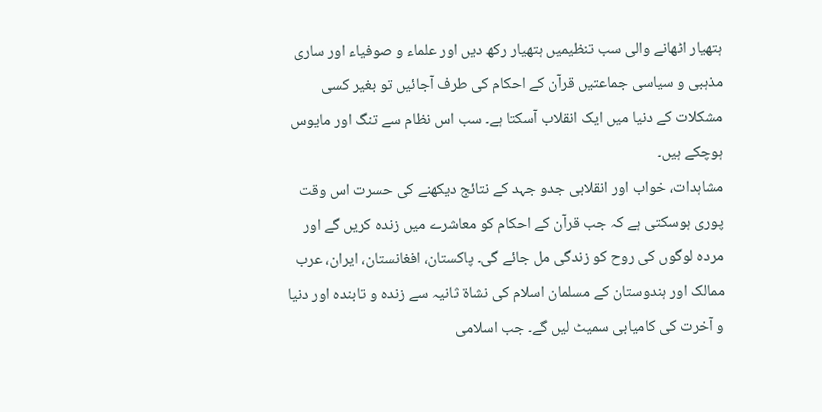ہتھیار اٹھانے والی سب تنظیمیں ہتھیار رکھ دیں اور علماء و صوفیاء اور ساری مذہبی و سیاسی جماعتیں قرآن کے احکام کی طرف آجائیں تو بغیر کسی مشکلات کے دنیا میں ایک انقلاب آسکتا ہے۔ سب اس نظام سے تنگ اور مایوس ہوچکے ہیں۔
مشاہدات، خواب اور انقلابی جدو جہد کے نتائج دیکھنے کی حسرت اس وقت پوری ہوسکتی ہے کہ جب قرآن کے احکام کو معاشرے میں زندہ کریں گے اور مردہ لوگوں کی روح کو زندگی مل جائے گی۔ پاکستان، افغانستان، ایران، عرب ممالک اور ہندوستان کے مسلمان اسلام کی نشاة ثانیہ سے زندہ و تابندہ اور دنیا و آخرت کی کامیابی سمیٹ لیں گے۔ جب اسلامی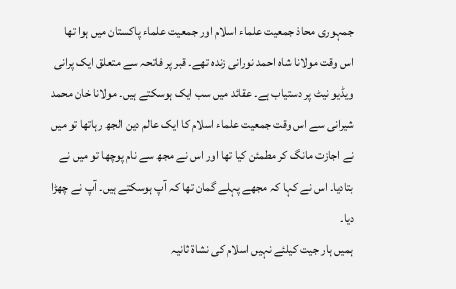جمہوری محاذ جمعیت علماء اسلام اور جمعیت علماء پاکستان میں ہوا تھا اس وقت مولانا شاہ احمد نورانی زندہ تھے۔ قبر پر فاتحہ سے متعلق ایک پرانی ویڈیو نیٹ پر دستیاب ہے۔ عقائد میں سب ایک ہوسکتے ہیں۔ مولانا خان محمد شیرانی سے اس وقت جمعیت علماء اسلام کا ایک عالم دین الجھ رہاتھا تو میں نے اجازت مانگ کر مطمئن کیا تھا اور اس نے مجھ سے نام پوچھا تو میں نے بتادیا۔ اس نے کہا کہ مجھے پہلے گمان تھا کہ آپ ہوسکتے ہیں۔ آپ نے چھڑا دیا۔
ہمیں ہار جیت کیلئے نہیں اسلام کی نشاة ثانیہ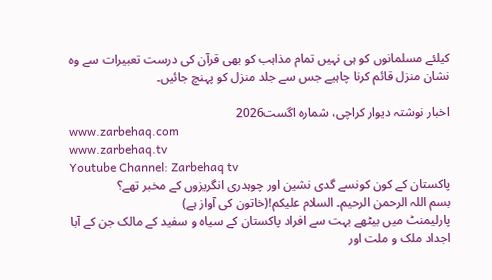کیلئے مسلمانوں کو ہی نہیں تمام مذاہب کو بھی قرآن کی درست تعبیرات سے وہ نشان منزل قائم کرنا چاہیے جس سے جلد منزل کو پہنچ جائیں۔

اخبار نوشتہ دیوار کراچی، شمارہ اگست2026
www.zarbehaq.com
www.zarbehaq.tv
Youtube Channel: Zarbehaq tv
پاکستان کے کون کونسے گدی نشین اور چوہدری انگریزوں کے مخبر تھے؟
بسم اللہ الرحمن الرحیم۔ السلام علیکم!(خاتون کی آواز ہے)
پارلیمنٹ میں بیٹھے بہت سے افراد پاکستان کے سیاہ و سفید کے مالک جن کے آبا اجداد ملک و ملت اور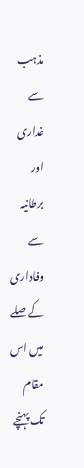مذہب سے غداری اور برطانیہ سے وفاداری کے صلے میں اس مقام تک پہنچے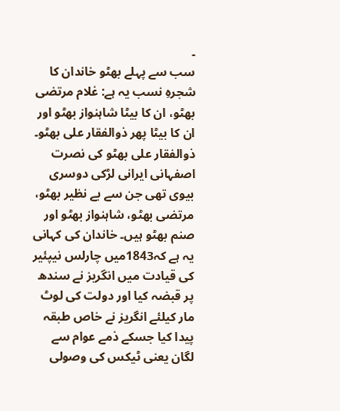۔
سب سے پہلے بھٹو خاندان کا شجرہِ نسب یہ ہے: غلام مرتضی بھٹو، ان کا بیٹا شاہنواز بھٹو اور ان کا بیٹا پھر ذوالفقار علی بھٹو۔ ذوالفقار علی بھٹو کی نصرت اصفہانی ایرانی لڑکی دوسری بیوی تھی جن سے بے نظیر بھٹو، مرتضی بھٹو، شاہنواز بھٹو اور صنم بھٹو ہیں۔ خاندان کی کہانی یہ ہے کہ1843میں چارلس نیپئیر کی قیادت میں انگریز نے سندھ پر قبضہ کیا اور دولت کی لوٹ مار کیلئے انگریز نے خاص طبقہ پیدا کیا جسکے ذمے عوام سے لگان یعنی ٹیکس کی وصولی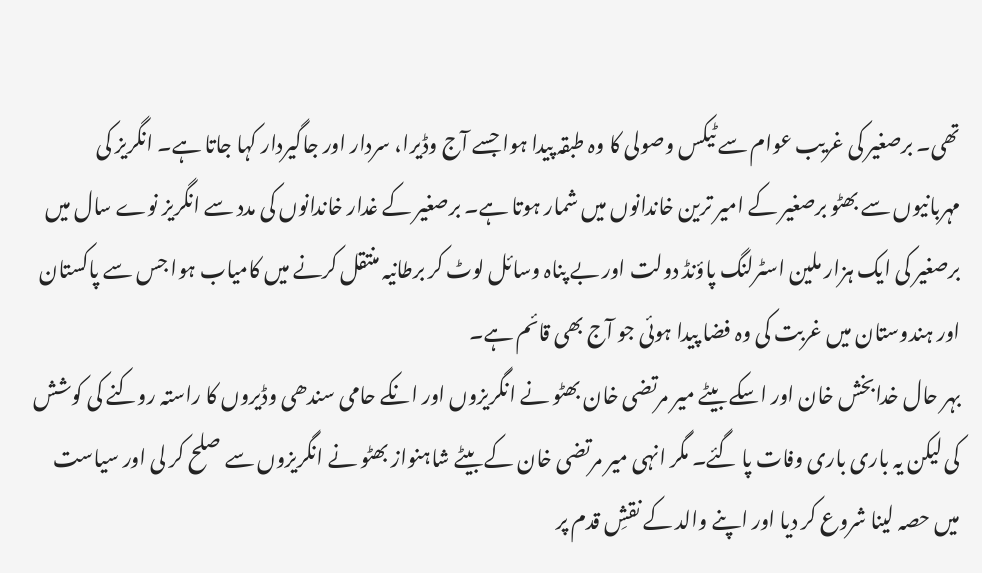تھی۔ برصغیر کی غریب عوام سے ٹیکس وصولی کا وہ طبقہ پیدا ہوا جسے آج وڈیرا، سردار اور جاگیردار کہا جاتا ہے۔ انگریز کی مہربانیوں سے بھٹو برصغیر کے امیر ترین خاندانوں میں شمار ہوتا ہے۔ برصغیر کے غدار خاندانوں کی مدد سے انگریز نوے سال میں برصغیر کی ایک ہزار ملین اسٹرلنگ پاؤنڈ دولت اور بے پناہ وسائل لوٹ کر برطانیہ منتقل کرنے میں کامیاب ہوا جس سے پاکستان اور ہندوستان میں غربت کی وہ فضا پیدا ہوئی جو آج بھی قائم ہے۔
بہر حال خدابخش خان اور اسکے بیٹے میر مرتضی خان بھٹو نے انگریزوں اور انکے حامی سندھی وڈیروں کا راستہ روکنے کی کوشش کی لیکن یہ باری باری وفات پا گئے۔ مگر انہی میر مرتضی خان کے بیٹے شاہنواز بھٹو نے انگریزوں سے صلح کر لی اور سیاست میں حصہ لینا شروع کر دیا اور اپنے والد کے نقشِ قدم پر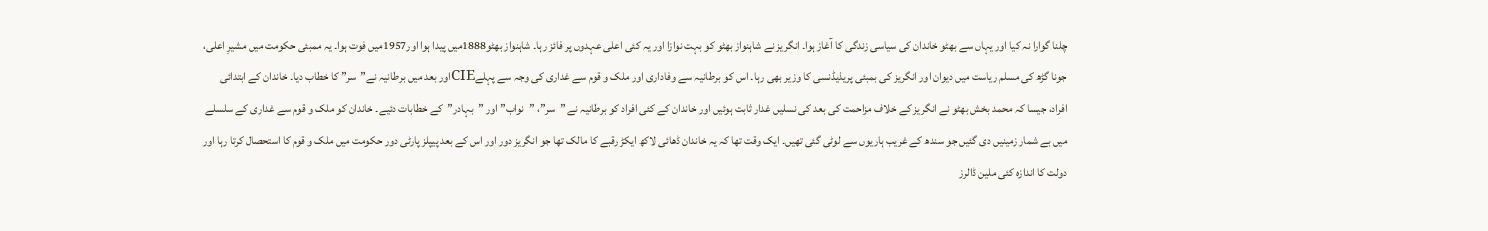چلنا گوارا نہ کیا اور یہاں سے بھٹو خاندان کی سیاسی زندگی کا آغاز ہوا۔ انگریز نے شاہنواز بھٹو کو بہت نوازا اور یہ کئی اعلی عہدوں پر فائز رہا۔ شاہنواز بھٹو1888میں پیدا ہوا اور1957میں فوت ہوا۔ یہ ممبئی حکومت میں مشیرِ اعلی، جونا گڑھ کی مسلم ریاست میں دیوان اور انگریز کی بمبئی پریذیڈنسی کا وزیر بھی رہا۔ اس کو برطانیہ سے وفاداری اور ملک و قوم سے غداری کی وجہ سے پہلےCIEاور بعد میں برطانیہ نے”سر” کا خطاب دیا۔ خاندان کے ابتدائی افراد، جیسا کہ محمد بخش بھٹو نے انگریز کے خلاف مزاحمت کی بعد کی نسلیں غدار ثابت ہوئیں اور خاندان کے کئی افراد کو برطانیہ نے ”سر”، ”نواب” اور ”بہادر”کے خطابات دئیے۔ خاندان کو ملک و قوم سے غداری کے سلسلے میں بے شمار زمینیں دی گئیں جو سندھ کے غریب ہاریوں سے لوٹی گئی تھیں۔ ایک وقت تھا کہ یہ خاندان ڈھائی لاکھ ایکڑ رقبے کا مالک تھا جو انگریز دور اور اس کے بعد پیپلز پارٹی دور حکومت میں ملک و قوم کا استحصال کرتا رہا اور دولت کا اندازہ کئی ملین ڈالرز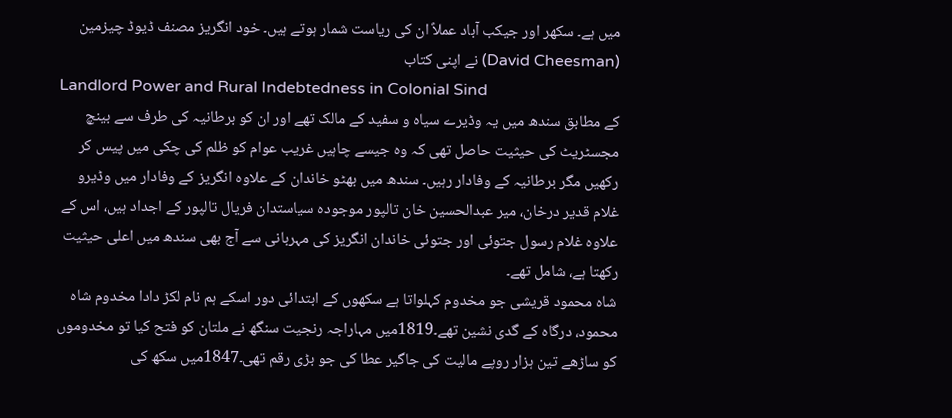میں ہے۔ سکھر اور جیکب آباد عملاً ان کی ریاست شمار ہوتے ہیں۔ خود انگریز مصنف ڈیوڈ چیزمین (David Cheesman) نے اپنی کتاب
Landlord Power and Rural Indebtedness in Colonial Sind
کے مطابق سندھ میں یہ وڈیرے سیاہ و سفید کے مالک تھے اور ان کو برطانیہ کی طرف سے بینچ مجسٹریٹ کی حیثیت حاصل تھی کہ وہ جیسے چاہیں غریب عوام کو ظلم کی چکی میں پیس کر رکھیں مگر برطانیہ کے وفادار رہیں۔ سندھ میں بھٹو خاندان کے علاوہ انگریز کے وفادار میں وڈیرو غلام قدیر درخان، میر عبدالحسین خان تالپور موجودہ سیاستدان فریال تالپور کے اجداد ہیں، اس کے علاوہ غلام رسول جتوئی اور جتوئی خاندان انگریز کی مہربانی سے آج بھی سندھ میں اعلی حیثیت رکھتا ہے، شامل تھے۔
شاہ محمود قریشی جو مخدوم کہلواتا ہے سکھوں کے ابتدائی دور اسکے ہم نام لکڑ دادا مخدوم شاہ محمود، درگاہ کے گدی نشین تھے۔1819میں مہاراجہ رنجیت سنگھ نے ملتان کو فتح کیا تو مخدوموں کو ساڑھے تین ہزار روپے مالیت کی جاگیر عطا کی جو بڑی رقم تھی۔1847میں سکھ کی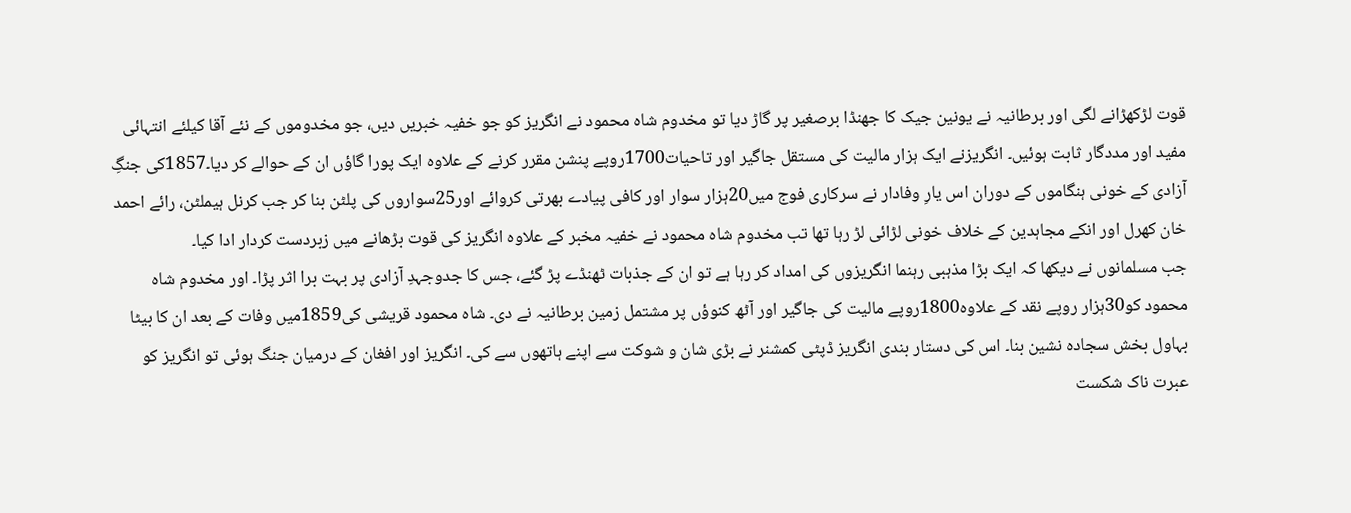قوت لڑکھڑانے لگی اور برطانیہ نے یونین جیک کا جھنڈا برصغیر پر گاڑ دیا تو مخدوم شاہ محمود نے انگریز کو جو خفیہ خبریں دیں، جو مخدوموں کے نئے آقا کیلئے انتہائی مفید اور مددگار ثابت ہوئیں۔ انگریزنے ایک ہزار مالیت کی مستقل جاگیر اور تاحیات1700روپے پنشن مقرر کرنے کے علاوہ ایک پورا گاؤں ان کے حوالے کر دیا۔1857کی جنگِ آزادی کے خونی ہنگاموں کے دوران اس یارِ وفادار نے سرکاری فوج میں20ہزار سوار اور کافی پیادے بھرتی کروائے اور25سواروں کی پلٹن بنا کر جب کرنل ہیملٹن، رائے احمد خان کھرل اور انکے مجاہدین کے خلاف خونی لڑائی لڑ رہا تھا تب مخدوم شاہ محمود نے خفیہ مخبر کے علاوہ انگریز کی قوت بڑھانے میں زبردست کردار ادا کیا۔
جب مسلمانوں نے دیکھا کہ ایک بڑا مذہبی رہنما انگریزوں کی امداد کر رہا ہے تو ان کے جذبات ٹھنڈے پڑ گئے، جس کا جدوجہدِ آزادی پر بہت برا اثر پڑا۔ اور مخدوم شاہ محمود کو30ہزار روپے نقد کے علاوہ1800روپے مالیت کی جاگیر اور آٹھ کنوؤں پر مشتمل زمین برطانیہ نے دی۔ شاہ محمود قریشی کی1859میں وفات کے بعد ان کا بیٹا بہاول بخش سجادہ نشین بنا۔ اس کی دستار بندی انگریز ڈپٹی کمشنر نے بڑی شان و شوکت سے اپنے ہاتھوں سے کی۔ انگریز اور افغان کے درمیان جنگ ہوئی تو انگریز کو عبرت ناک شکست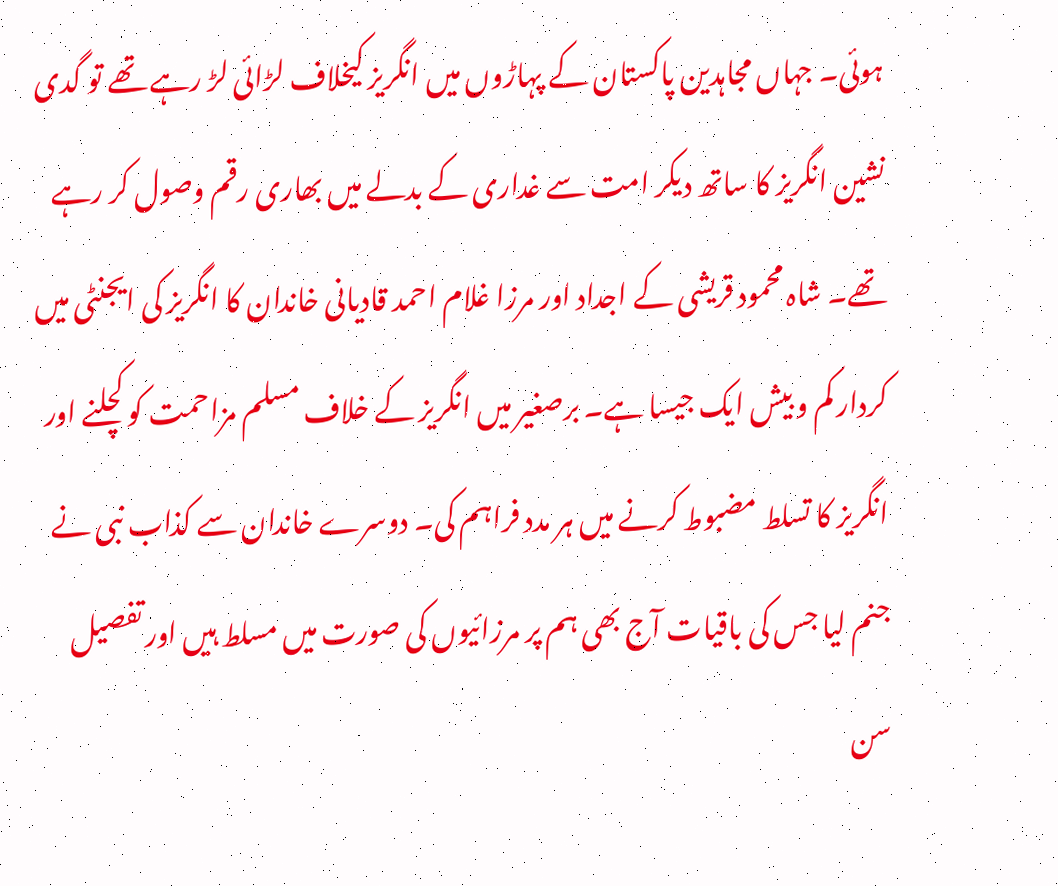ہوئی۔ جہاں مجاہدین پاکستان کے پہاڑوں میں انگریز کیخلاف لڑائی لڑ رہے تھے تو گدی نشین انگریز کا ساتھ دیکر امت سے غداری کے بدلے میں بھاری رقم وصول کر رہے تھے۔ شاہ محمود قریشی کے اجداد اور مرزا غلام احمد قادیانی خاندان کا انگریز کی ایجنٹی میں کردار کم و بیش ایک جیسا ہے۔ برصغیر میں انگریز کے خلاف مسلم مزاحمت کو کچلنے اور انگریز کا تسلط مضبوط کرنے میں ہر مدد فراہم کی۔ دوسرے خاندان سے کذاب نبی نے جنم لیا جس کی باقیات آج بھی ہم پر مرزائیوں کی صورت میں مسلط ہیں اور تفصیل سن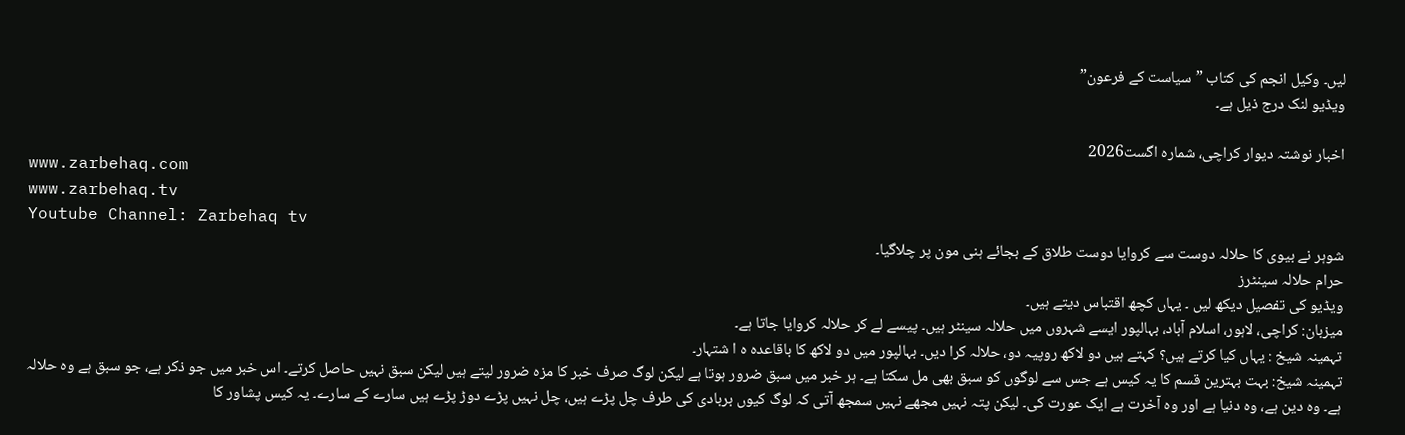لیں۔ وکیل انجم کی کتاب ”سیاست کے فرعون”
ویڈیو لنک درج ذیل ہے۔

اخبار نوشتہ دیوار کراچی، شمارہ اگست2026
www.zarbehaq.com
www.zarbehaq.tv
Youtube Channel: Zarbehaq tv
شوہر نے بیوی کا حلالہ دوست سے کروایا دوست طلاق کے بجائے ہنی مون پر چلاگیا۔
حرام حلالہ سینٹرز
ویڈیو کی تفصیل دیکھ لیں ۔ یہاں کچھ اقتباس دیتے ہیں۔
میزبان: کراچی، لاہور، اسلام آباد، بہالپور ایسے شہروں میں حلالہ سینٹر ہیں۔ پیسے لے کر حلالہ کروایا جاتا ہے۔
تہمینہ شیخ : یہاں کیا کرتے ہیں؟ کہتے ہیں دو لاکھ روپیہ دو، حلالہ کرا دیں۔ بہالپور میں دو لاکھ کا باقاعدہ ہ ا شتہار۔
تہمینہ شیخ: بہت بہترین قسم کا یہ کیس ہے جس سے لوگوں کو سبق بھی مل سکتا ہے۔ ہر خبر میں سبق ضرور ہوتا ہے لیکن لوگ صرف خبر کا مزہ ضرور لیتے ہیں لیکن سبق نہیں حاصل کرتے۔ اس خبر میں جو ذکر ہے، جو سبق ہے وہ حلالہ ہے۔ وہ دین ہے، وہ دنیا ہے اور وہ آخرت ہے ایک عورت کی۔ لیکن پتہ نہیں مجھے نہیں سمجھ آتی کہ لوگ کیوں بربادی کی طرف چل پڑے ہیں، چل نہیں پڑے دوڑ پڑے ہیں سارے کے سارے۔ یہ کیس پشاور کا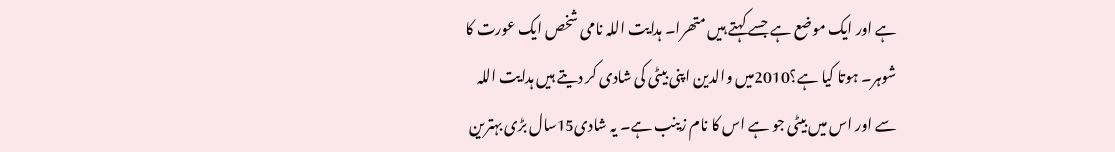ہے اور ایک موضع ہے جسے کہتے ہیں متھرا۔ ہدایت اللہ نامی شخص ایک عورت کا شوہر۔ ہوتا کیا ہے؟2010میں والدین اپنی بیٹی کی شادی کر دیتے ہیں ہدایت اللہ سے اور اس میں بیٹی جو ہے اس کا نام زینب ہے۔ یہ شادی15سال بڑی بہترین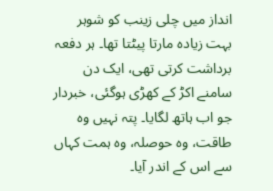انداز میں چلی زینب کو شوہر بہت زیادہ مارتا پیٹتا تھا۔ ہر دفعہ برداشت کرتی تھی، ایک دن سامنے اکڑ کے کھڑی ہوگئی، خبردار جو اب ہاتھ لگایا۔ پتہ نہیں وہ طاقت، وہ حوصلہ، وہ ہمت کہاں سے اس کے اندر آیا۔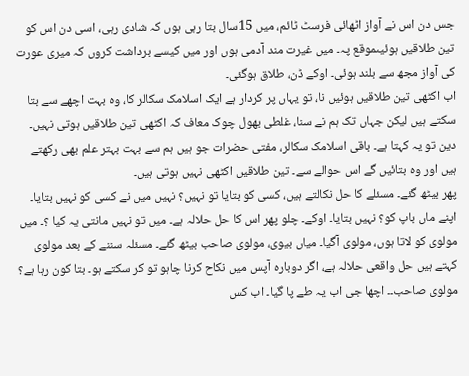جس دن اس نے آواز اٹھائی فرسٹ ٹائم، میں 15سال بتا رہی ہوں کہ شادی رہی، اسی دن اس کو تین طلاقیں ہوئیںموقع پہ۔ میں غیرت مند آدمی ہوں اور میں کیسے برداشت کروں کہ میری عورت کی آواز مجھ سے بلند ہوئی۔ اوکے ڈن، طلاق ہوگئی۔
اب اکٹھی تین طلاقیں ہوئیں نا، تو یہاں پر کردار ہے ایک اسلامک سکالر کا، وہ بہت اچھے سے بتا سکتے ہیں لیکن جہاں تک ہم نے سنا، غلطی بھول چوک معاف کہ اکٹھی تین طلاقیں ہوتی نہیں۔ دین تو یہ کہتا ہے۔ باقی اسلامک سکالر، مفتی حضرات جو ہیں ہم سے بہت بہتر علم بھی رکھتے ہیں اور وہ بتائیں گے اس حوالے سے۔ تین طلاقیں اکٹھی نہیں ہوتی ہیں۔
پھر بیٹھ گئے۔ مسئلے کا حل نکالتے ہیں، کسی کو بتایا تو نہیں؟ نہیں میں نے کسی کو نہیں بتایا۔ اپنے ماں باپ کو؟ نہیں بتایا۔ اوکے۔ چلو پھر اس کا حل حلالہ ہے۔ میں تو نہیں مانتی یہ کیا ؟۔ میں مولوی کو لاتا ہوں، مولوی آگیا۔ میاں بیوی، مولوی صاحب بیٹھ گئے۔ مسئلہ سننے کے بعد مولوی کہتے ہیں حل واقعی حلالہ ہے، اگر دوبارہ آپس میں نکاح کرنا چاہو تو کر سکتے ہو۔ بتا کون رہا ہے؟ مولوی صاحب۔۔ اچھا جی اب یہ طے پا گیا۔ اب کس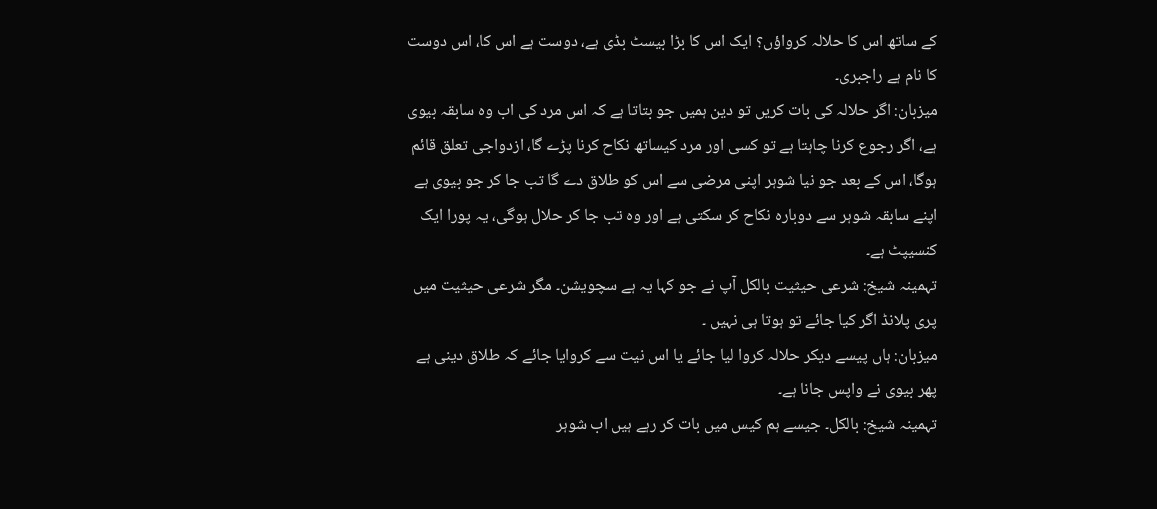کے ساتھ اس کا حلالہ کرواؤں؟ ایک اس کا بڑا بیسٹ بڈی ہے، دوست ہے اس کا، اس دوست کا نام ہے راجبری۔
میزبان: اگر حلالہ کی بات کریں تو دین ہمیں جو بتاتا ہے کہ اس مرد کی اب وہ سابقہ بیوی ہے، اگر رجوع کرنا چاہتا ہے تو کسی اور مرد کیساتھ نکاح کرنا پڑے گا، ازدواجی تعلق قائم ہوگا، اس کے بعد جو نیا شوہر اپنی مرضی سے اس کو طلاق دے گا تب جا کر جو بیوی ہے اپنے سابقہ شوہر سے دوبارہ نکاح کر سکتی ہے اور وہ تب جا کر حلال ہوگی، یہ پورا ایک کنسیپٹ ہے۔
تہمینہ شیخ: شرعی حیثیت بالکل آپ نے جو کہا یہ ہے سچویشن۔ مگر شرعی حیثیت میں پری پلانڈ اگر کیا جائے تو ہوتا ہی نہیں ۔
میزبان: ہاں پیسے دیکر حلالہ کروا لیا جائے یا اس نیت سے کروایا جائے کہ طلاق دینی ہے پھر بیوی نے واپس جانا ہے۔
تہمینہ شیخ: بالکل۔ جیسے ہم کیس میں بات کر رہے ہیں اب شوہر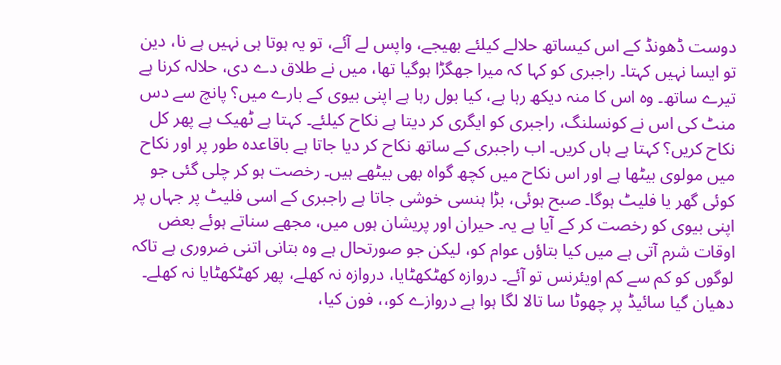دوست ڈھونڈ کے اس کیساتھ حلالے کیلئے بھیجے، واپس لے آئے، تو یہ ہوتا ہی نہیں ہے نا، دین تو ایسا نہیں کہتا۔ راجبری کو کہا کہ میرا جھگڑا ہوگیا تھا، میں نے طلاق دے دی، حلالہ کرنا ہے تیرے ساتھ۔ وہ اس کا منہ دیکھ رہا ہے، کیا بول رہا ہے اپنی بیوی کے بارے میں؟ پانچ سے دس منٹ کی اس نے کونسلنگ، راجبری کو ایگری کر دیتا ہے نکاح کیلئے۔ کہتا ہے ٹھیک ہے پھر کل نکاح کریں؟ کہتا ہے ہاں کریں۔ اب راجبری کے ساتھ نکاح کر دیا جاتا ہے باقاعدہ طور پر اور نکاح میں مولوی بیٹھا ہے اور اس نکاح میں کچھ گواہ بھی بیٹھے ہیں۔ رخصت ہو کر چلی گئی جو کوئی گھر یا فلیٹ ہوگا۔ صبح ہوئی، بڑا ہنسی خوشی جاتا ہے راجبری کے اسی فلیٹ پر جہاں پر اپنی بیوی کو رخصت کر کے آیا ہے یہ۔ حیران اور پریشان ہوں میں، مجھے سناتے ہوئے بعض اوقات شرم آتی ہے میں کیا بتاؤں عوام کو، لیکن جو صورتحال ہے وہ بتانی اتنی ضروری ہے تاکہ لوگوں کو کم سے کم اویئرنس تو آئے۔ دروازہ کھٹکھٹایا، دروازہ نہ کھلے، پھر کھٹکھٹایا نہ کھلے۔ دھیان گیا سائیڈ پر چھوٹا سا تالا لگا ہوا ہے دروازے کو،، فون کیا،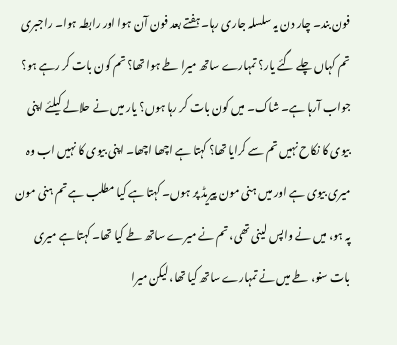فون بند۔ چار دن یہ سلسلہ جاری رہا۔ ہفتے بعد فون آن ہوا اور رابطہ ہوا۔ راجبری تم کہاں چلے گئے یار؟ تمہارے ساتھ میرا طے ہوا تھا؟ تم کون بات کر رہے ہو؟ جواب آرہا ہے۔ شاک۔ میں کون بات کر رہا ہوں؟ یار میں نے حلالے کیلئے اپنی بیوی کا نکاح نہیں تم سے کرایا تھا؟ کہتا ہے اچھا اچھا۔ اپنی بیوی کا نہیں اب وہ میری بیوی ہے اور میں ہنی مون پیریڈ پر ہوں۔ کہتا ہے کیا مطلب ہے تم ہنی مون پہ ہو، میں نے واپس لینی تھی، تم نے میرے ساتھ طے کیا تھا۔ کہتا ہے میری بات سنو، طے میں نے تمہارے ساتھ کیا تھا، لیکن میرا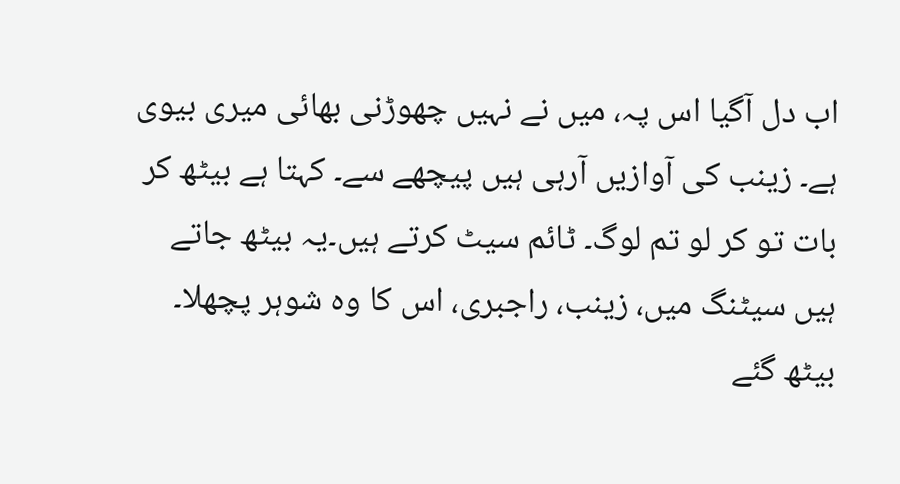اب دل آگیا اس پہ، میں نے نہیں چھوڑنی بھائی میری بیوی ہے۔ زینب کی آوازیں آرہی ہیں پیچھے سے۔ کہتا ہے بیٹھ کر بات تو کر لو تم لوگ۔ ٹائم سیٹ کرتے ہیں۔یہ بیٹھ جاتے ہیں سیٹنگ میں، زینب، راجبری، اس کا وہ شوہر پچھلا۔ بیٹھ گئے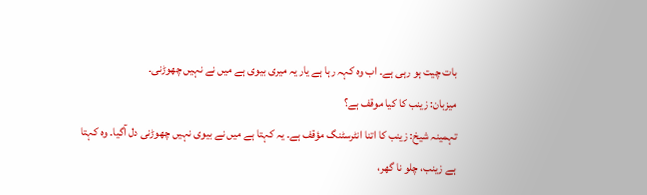بات چیت ہو رہی ہے۔ اب وہ کہہ رہا ہے یار یہ میری بیوی ہے میں نے نہیں چھوڑنی۔
میزبان: زینب کا کیا موقف ہے؟
تہمینہ شیخ: زینب کا اتنا انٹرسٹنگ مؤقف ہے۔ یہ کہتا ہے میں نے بیوی نہیں چھوڑنی دل آگیا۔ وہ کہتا ہے زینب، چلو نا گھر،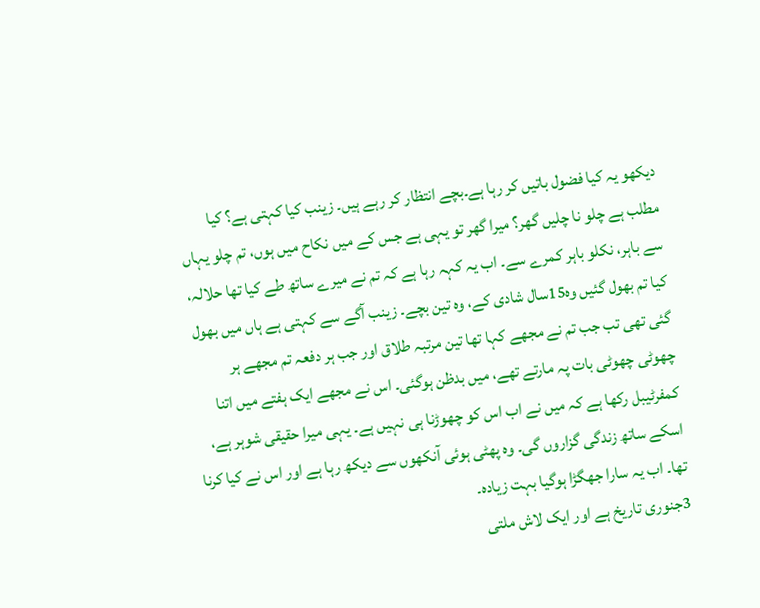دیکھو یہ کیا فضول باتیں کر رہا ہے۔بچے انتظار کر رہے ہیں۔ زینب کیا کہتی ہے؟ کیا مطلب ہے چلو نا چلیں گھر؟ میرا گھر تو یہی ہے جس کے میں نکاح میں ہوں، تم چلو یہاں سے باہر، نکلو باہر کمرے سے۔ اب یہ کہہ رہا ہے کہ تم نے میرے ساتھ طے کیا تھا حلالہ، کیا تم بھول گئیں وہ15سال شادی کے، وہ تین بچے۔ زینب آگے سے کہتی ہے ہاں میں بھول گئی تھی تب جب تم نے مجھے کہا تھا تین مرتبہ طلاق اور جب ہر دفعہ تم مجھے ہر چھوٹی چھوٹی بات پہ مارتے تھے، میں بدظن ہوگئی۔ اس نے مجھے ایک ہفتے میں اتنا کمفرٹیبل رکھا ہے کہ میں نے اب اس کو چھوڑنا ہی نہیں ہے۔ یہی میرا حقیقی شوہر ہے، اسکے ساتھ زندگی گزاروں گی۔ وہ پھٹی ہوئی آنکھوں سے دیکھ رہا ہے اور اس نے کیا کرنا تھا۔ اب یہ سارا جھگڑا ہوگیا بہت زیادہ۔
3جنوری تاریخ ہے اور ایک لاش ملتی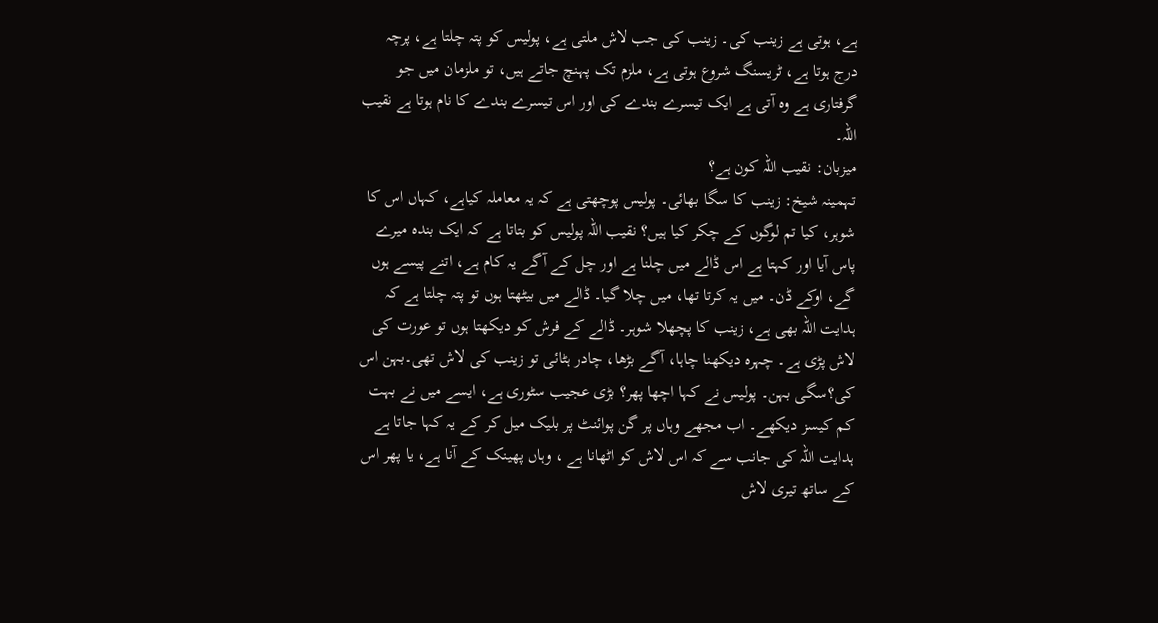ہے، ہوتی ہے زینب کی۔ زینب کی جب لاش ملتی ہے، پولیس کو پتہ چلتا ہے، پرچہ درج ہوتا ہے، ٹریسنگ شروع ہوتی ہے، ملزم تک پہنچ جاتے ہیں، تو ملزمان میں جو گرفتاری ہے وہ آتی ہے ایک تیسرے بندے کی اور اس تیسرے بندے کا نام ہوتا ہے نقیب اللہ۔
میزبان: نقیب اللہ کون ہے؟
تہمینہ شیخ: زینب کا سگا بھائی۔ پولیس پوچھتی ہے کہ یہ معاملہ کیاہے، کہاں اس کا شوہر، کیا تم لوگوں کے چکر کیا ہیں؟ نقیب اللہ پولیس کو بتاتا ہے کہ ایک بندہ میرے پاس آیا اور کہتا ہے اس ڈالے میں چلنا ہے اور چل کے آگے یہ کام ہے، اتنے پیسے ہوں گے، اوکے ڈن۔ میں یہ کرتا تھا، میں چلا گیا۔ ڈالے میں بیٹھتا ہوں تو پتہ چلتا ہے کہ ہدایت اللہ بھی ہے، زینب کا پچھلا شوہر۔ ڈالے کے فرش کو دیکھتا ہوں تو عورت کی لاش پڑی ہے۔ چہرہ دیکھنا چاہا، آگے بڑھا، چادر ہٹائی تو زینب کی لاش تھی۔بہن اس کی؟سگی بہن۔ پولیس نے کہا اچھا پھر؟ بڑی عجیب سٹوری ہے، ایسے میں نے بہت کم کیسز دیکھے۔ اب مجھے وہاں پر گن پوائنٹ پر بلیک میل کر کے یہ کہا جاتا ہے ہدایت اللہ کی جانب سے کہ اس لاش کو اٹھانا ہے ، وہاں پھینک کے آنا ہے، یا پھر اس کے ساتھ تیری لاش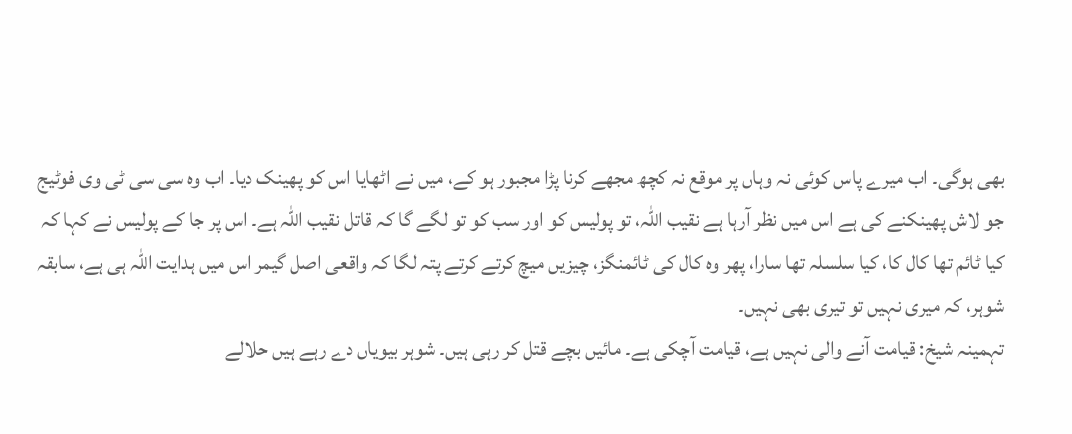بھی ہوگی۔ اب میرے پاس کوئی نہ وہاں پر موقع نہ کچھ مجھے کرنا پڑا مجبور ہو کے، میں نے اٹھایا اس کو پھینک دیا۔ اب وہ سی سی ٹی وی فوٹیج جو لاش پھینکنے کی ہے اس میں نظر آرہا ہے نقیب اللہ، تو پولیس کو اور سب کو تو لگے گا کہ قاتل نقیب اللہ ہے۔ اس پر جا کے پولیس نے کہا کہ کیا ٹائم تھا کال کا، کیا سلسلہ تھا سارا، پھر وہ کال کی ٹائمنگز، چیزیں میچ کرتے کرتے پتہ لگا کہ واقعی اصل گیمر اس میں ہدایت اللہ ہی ہے، سابقہ شوہر، کہ میری نہیں تو تیری بھی نہیں۔
تہمینہ شیخ: قیامت آنے والی نہیں ہے، قیامت آچکی ہے۔ مائیں بچے قتل کر رہی ہیں۔ شوہر بیویاں دے رہے ہیں حلالے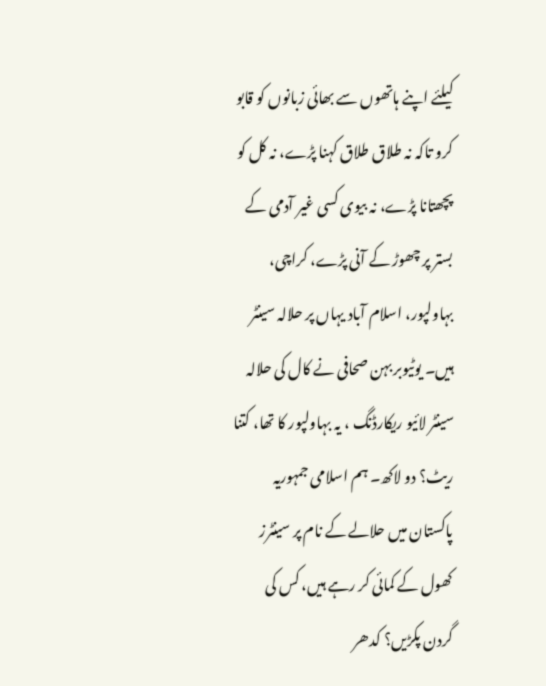کیلئے اپنے ہاتھوں سے بھائی زبانوں کو قابو کرو تاکہ نہ طلاق طلاق کہنا پڑے، نہ کل کو پچھتانا پڑے، نہ بیوی کسی غیر آدمی کے بستر پر چھوڑ کے آنی پڑے، کراچی، بہاولپور، اسلام آباد یہاں پر حلالہ سینٹر ہیں۔ یوٹیوبر بہن صحافی نے کال کی حلالہ سینٹر لائیو ریکارڈنگ ، یہ بہاولپور کا تھا، کتنا ریٹ؟ دو لاکھ۔ ہم اسلامی جمہوریہ پاکستان میں حلالے کے نام پر سینٹرز کھول کے کمائی کر رہے ہیں، کس کی گردن پکڑیں؟ کدھر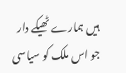ہیں ہمارے ٹھیکے دار جو اس ملک کو سیاسی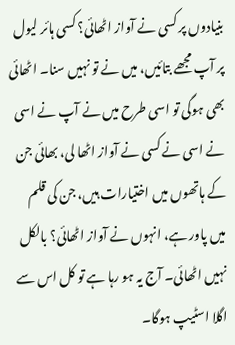بنیادوں پر کسی نے آواز اٹھائی؟ کسی ہائر لیول پر آپ مجھے بتائیں، میں نے تو نہیں سنا۔ اٹھائی بھی ہوگی تو اسی طرح میں نے آپ نے اسی نے اسی نے کسی نے آواز اٹھا لی، بھائی جن کے ہاتھوں میں اختیارات ہیں، جن کی قلم میں پاور ہے، انہوں نے آواز اٹھائی؟ بالکل نہیں اٹھائی۔ آج یہ ہو رہا ہے تو کل اس سے اگلا اسٹیپ ہوگا۔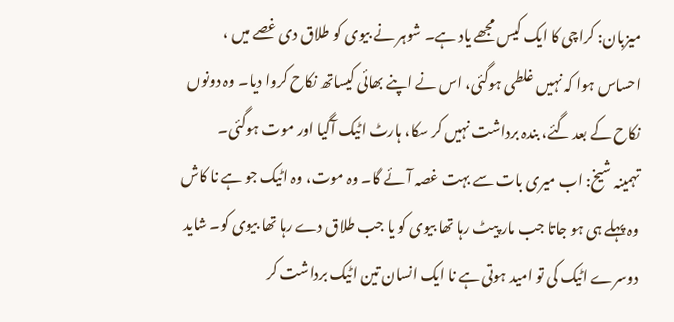میزبان: کراچی کا ایک کیس مجھے یاد ہے۔ شوہر نے بیوی کو طلاق دی غصے میں ، احساس ہوا کہ نہیں غلطی ہوگئی، اس نے اپنے بھائی کیساتھ نکاح کروا دیا۔ وہ دونوں نکاح کے بعد گئے، بندہ برداشت نہیں کر سکا، ہارٹ اٹیک آگیا اور موت ہوگئی۔
تہمینہ شیخ: اب میری بات سے بہت غصہ آئے گا۔ وہ موت، وہ اٹیک جو ہے نا کاش وہ پہلے ہی ہو جاتا جب مار پیٹ رہا تھا بیوی کو یا جب طلاق دے رہا تھا بیوی کو۔ شاید دوسرے اٹیک کی تو امید ہوتی ہے نا ایک انسان تین اٹیک برداشت کر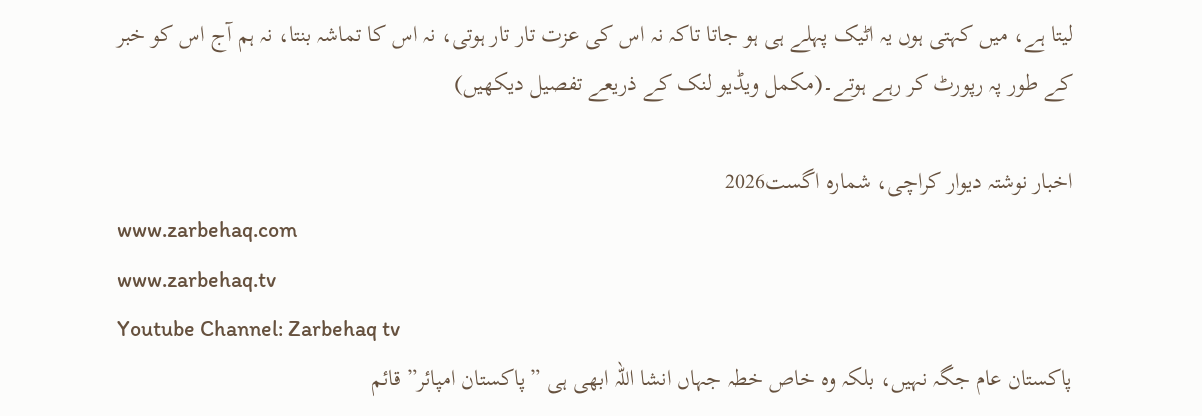لیتا ہے، میں کہتی ہوں یہ اٹیک پہلے ہی ہو جاتا تاکہ نہ اس کی عزت تار تار ہوتی، نہ اس کا تماشہ بنتا، نہ ہم آج اس کو خبر کے طور پہ رپورٹ کر رہے ہوتے۔(مکمل ویڈیو لنک کے ذریعے تفصیل دیکھیں)

اخبار نوشتہ دیوار کراچی، شمارہ اگست2026
www.zarbehaq.com
www.zarbehaq.tv
Youtube Channel: Zarbehaq tv
پاکستان عام جگہ نہیں، بلکہ وہ خاص خطہ جہاں انشا اللہ ابھی ہی ”پاکستان امپائر” قائم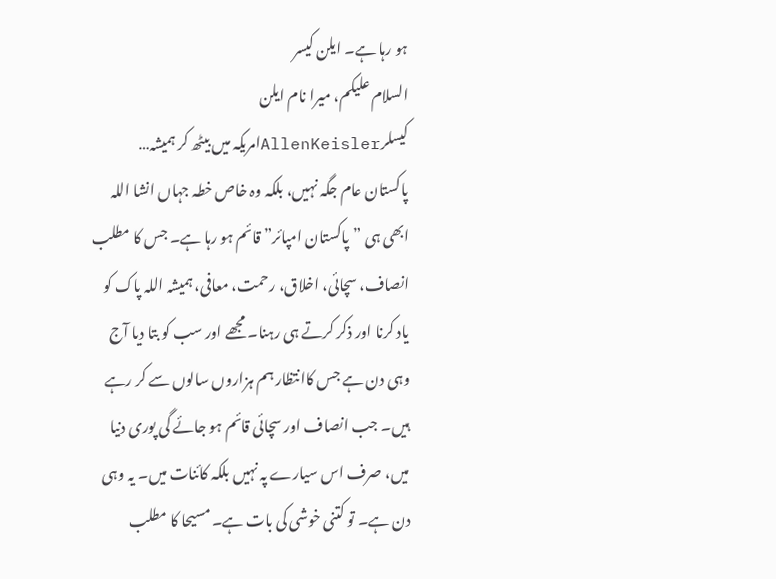ہو رہا ہے۔ ایلن کیسر
السلام علیکم، میرا نام ایلن کیسلرAllenKeislerامریکہ میں بیٹھ کر ہمیشہ… پاکستان عام جگہ نہیں، بلکہ وہ خاص خطہ جہاں انشا اللہ ابھی ہی ”پاکستان امپائر” قائم ہو رہا ہے۔ جس کا مطلب انصاف، سچائی، اخلاق، رحمت، معافی، ہمیشہ اللہ پاک کو یاد کرنا اور ذکر کرتے ہی رہنا۔ مجھے اور سب کو بتا دیا آج وہی دن ہے جس کاانتظار ہم ہزاروں سالوں سے کر رہے ہیں۔ جب انصاف اور سچائی قائم ہو جائے گی پوری دنیا میں، صرف اس سیارے پہ نہیں بلکہ کائنات میں۔ یہ وہی دن ہے۔ تو کتنی خوشی کی بات ہے۔ مسیحا کا مطلب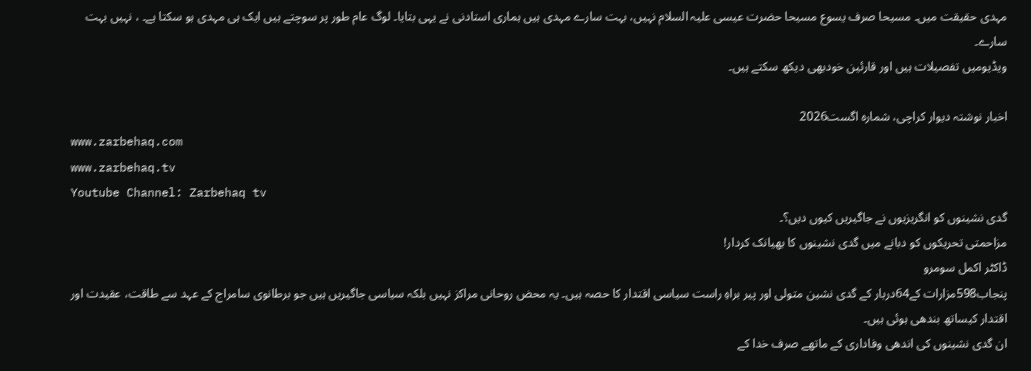مہدی حقیقت میں۔ مسیحا صرف یسوع مسیحا حضرت عیسی علیہ السلام نہیں، بہت سارے مہدی ہیں ہماری استادنی نے یہی بتایا۔ لوگ عام طور پر سوچتے ہیں ایک ہی مہدی ہو سکتا ہے۔ ، نہیں بہت سارے۔
ویڈیومیں تفصیلات ہیں اور قارئین خودبھی دیکھ سکتے ہیں۔

اخبار نوشتہ دیوار کراچی، شمارہ اگست2026
www.zarbehaq.com
www.zarbehaq.tv
Youtube Channel: Zarbehaq tv
گدی نشینوں کو انگریزیوں نے جاگیریں کیوں دیں؟۔
مزاحمتی تحریکوں کو دبانے میں گدی نشینوں کا بھیانک کردار!
ڈاکٹر اکمل سومرو
پنجاب598مزارات کے64دربار کے گدی نشین متولی اور پیر براہِ راست سیاسی اقتدار کا حصہ ہیں۔ یہ محض روحانی مراکز نہیں بلکہ سیاسی جاگیریں ہیں جو برطانوی سامراج کے عہد سے طاقت، عقیدت اور اقتدار کیساتھ بندھی ہوئی ہیں۔
ان گدی نشینوں کی اندھی وفاداری کے ماتھے صرف خدا کے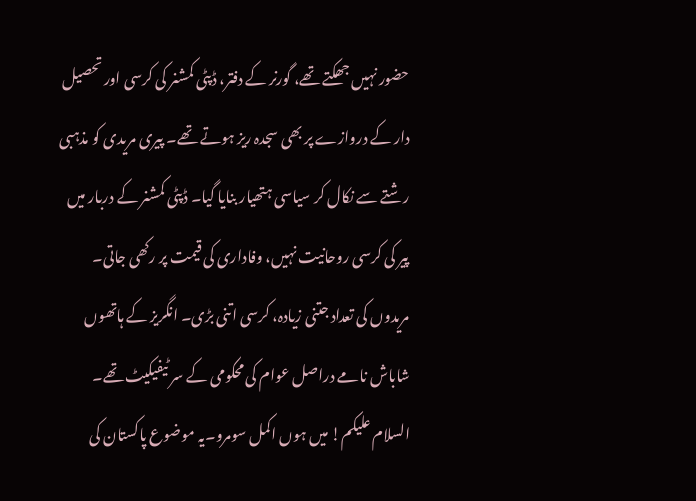حضور نہیں جھکتے تھے، گورنر کے دفتر، ڈپٹی کمشنر کی کرسی اور تحصیل دار کے دروازے پر بھی سجدہ ریز ہوتے تھے۔ پیری مریدی کو مذہبی رشتے سے نکال کر سیاسی ہتھیار بنایا گیا۔ ڈپٹی کمشنر کے دربار میں پیر کی کرسی روحانیت نہیں، وفاداری کی قیمت پر رکھی جاتی۔ مریدوں کی تعداد جتنی زیادہ، کرسی اتنی بڑی۔ انگریز کے ہاتھوں شاباش نامے دراصل عوام کی محکومی کے سر ٹیفیکیٹ تھے۔
السلام علیکم! میں ہوں اکمل سومرو۔یہ موضوع پاکستان کی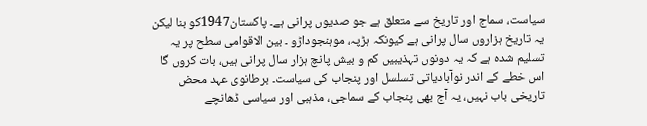سیاست، سماج اور تاریخ سے متعلق ہے جو صدیوں پرانی ہے۔ پاکستان1947کو بنا لیکن یہ تاریخ ہزاروں سال پرانی ہے کیونکہ ہڑپہ، موہنجوداڑو ۔ بین الاقوامی سطح پر یہ تسلیم شدہ ہے کہ یہ دونوں تہذیبیں کم و بیش پانچ ہزار سال پرانی ہیں، بات کروں گا اس خطے کے اندر نوآبادیاتی تسلسل اور پنجاب کی سیاست۔ برطانوی عہد محض تاریخی باب نہیں، یہ آج بھی پنجاب کے سماجی، مذہبی اور سیاسی ڈھانچے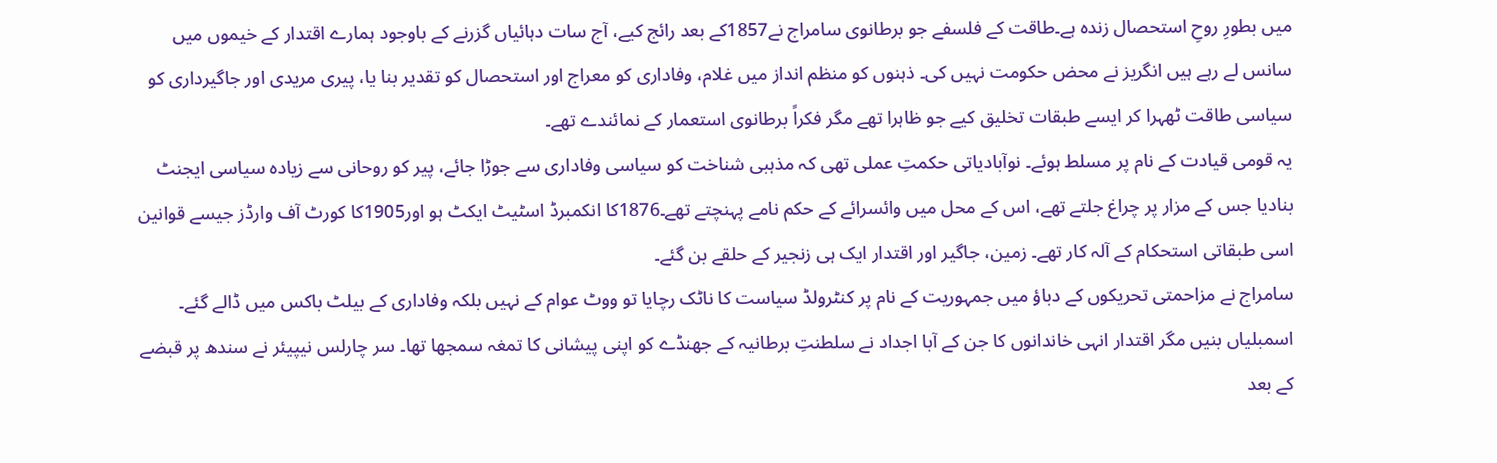میں بطورِ روحِ استحصال زندہ ہے۔طاقت کے فلسفے جو برطانوی سامراج نے1857کے بعد رائج کیے، آج سات دہائیاں گزرنے کے باوجود ہمارے اقتدار کے خیموں میں سانس لے رہے ہیں انگریز نے محض حکومت نہیں کی۔ ذہنوں کو منظم انداز میں غلام، وفاداری کو معراج اور استحصال کو تقدیر بنا یا، پیری مریدی اور جاگیرداری کو سیاسی طاقت ٹھہرا کر ایسے طبقات تخلیق کیے جو ظاہرا تھے مگر فکراً برطانوی استعمار کے نمائندے تھے۔
یہ قومی قیادت کے نام پر مسلط ہوئے۔ نوآبادیاتی حکمتِ عملی تھی کہ مذہبی شناخت کو سیاسی وفاداری سے جوڑا جائے، پیر کو روحانی سے زیادہ سیاسی ایجنٹ بنادیا جس کے مزار پر چراغ جلتے تھے، اس کے محل میں وائسرائے کے حکم نامے پہنچتے تھے۔1876کا انکمبرڈ اسٹیٹ ایکٹ ہو اور1905کا کورٹ آف وارڈز جیسے قوانین اسی طبقاتی استحکام کے آلہ کار تھے۔ زمین، جاگیر اور اقتدار ایک ہی زنجیر کے حلقے بن گئے۔
سامراج نے مزاحمتی تحریکوں کے دباؤ میں جمہوریت کے نام پر کنٹرولڈ سیاست کا ناٹک رچایا تو ووٹ عوام کے نہیں بلکہ وفاداری کے بیلٹ باکس میں ڈالے گئے۔ اسمبلیاں بنیں مگر اقتدار انہی خاندانوں کا جن کے آبا اجداد نے سلطنتِ برطانیہ کے جھنڈے کو اپنی پیشانی کا تمغہ سمجھا تھا۔ سر چارلس نیپیئر نے سندھ پر قبضے کے بعد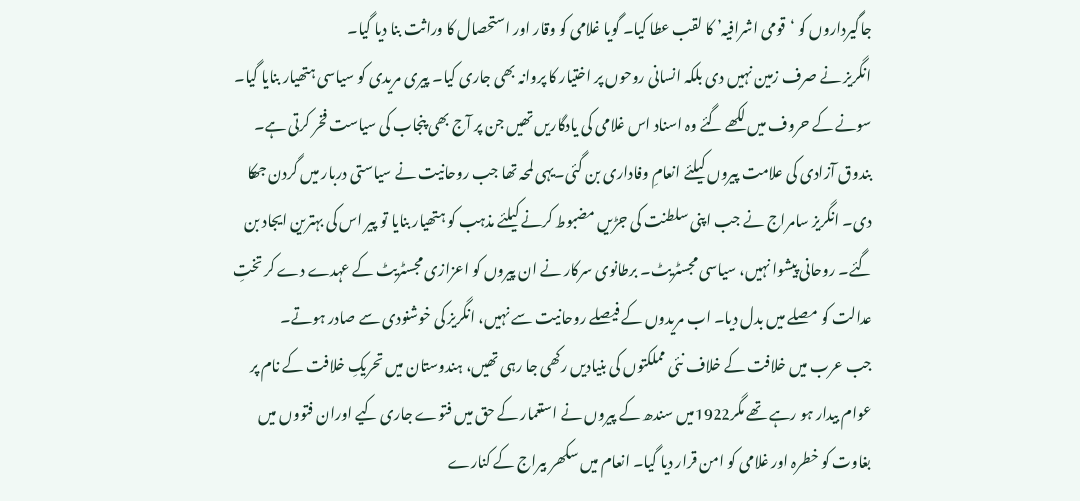جاگیرداروں کو ‘قومی اشرافیہ’ کا لقب عطا کیا۔ گویا غلامی کو وقار اور استحصال کا وراثت بنا دیا گیا۔
انگریز نے صرف زمین نہیں دی بلکہ انسانی روحوں پر اختیار کا پروانہ بھی جاری کیا۔ پیری مریدی کو سیاسی ہتھیار بنایا گیا۔ سونے کے حروف میں لکھے گئے وہ اسناد اس غلامی کی یادگاریں تھیں جن پر آج بھی پنجاب کی سیاست فخر کرتی ہے۔
بندوق آزادی کی علامت پیروں کیلئے انعامِ وفاداری بن گئی۔یہی لمحہ تھا جب روحانیت نے سیاستی دربار میں گردن جھکا دی۔ انگریز سامراج نے جب اپنی سلطنت کی جڑیں مضبوط کرنے کیلئے مذہب کو ہتھیار بنایا تو پیر اس کی بہترین ایجاد بن گئے۔ روحانی پیشوا نہیں، سیاسی مجسٹریٹ۔ برطانوی سرکار نے ان پیروں کو اعزازی مجسٹریٹ کے عہدے دے کر تختِ عدالت کو مصلے میں بدل دیا۔ اب مریدوں کے فیصلے روحانیت سے نہیں، انگریز کی خوشنودی سے صادر ہوتے۔
جب عرب میں خلافت کے خلاف نئی مملکتوں کی بنیادیں رکھی جا رہی تھیں، ہندوستان میں تحریکِ خلافت کے نام پر عوام بیدار ہو رہے تھے مگر1922میں سندھ کے پیروں نے استعمار کے حق میں فتوے جاری کیے اوران فتووں میں بغاوت کو خطرہ اور غلامی کو امن قرار دیا گیا۔ انعام میں سکھر بیراج کے کنارے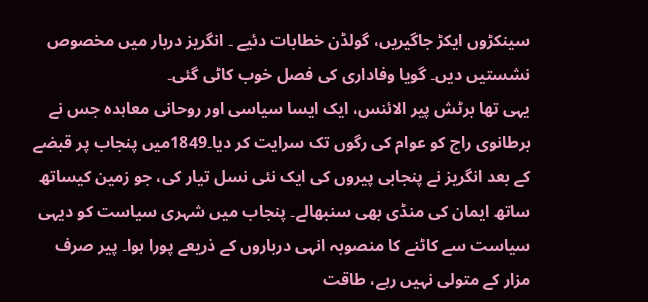سینکڑوں ایکڑ جاگیریں، گولڈن خطابات دئیے ۔ انگریز دربار میں مخصوص نشستیں دیں۔ گویا وفاداری کی فصل خوب کاٹی گئی۔
یہی تھا برٹش پیر الائنس، ایک ایسا سیاسی اور روحانی معاہدہ جس نے برطانوی راج کو عوام کی رگوں تک سرایت کر دیا۔1849میں پنجاب پر قبضے کے بعد انگریز نے پنجابی پیروں کی ایک نئی نسل تیار کی، جو زمین کیساتھ ساتھ ایمان کی منڈی بھی سنبھالے۔ پنجاب میں شہری سیاست کو دیہی سیاست سے کاٹنے کا منصوبہ انہی درباروں کے ذریعے پورا ہوا۔ پیر صرف مزار کے متولی نہیں رہے، طاقت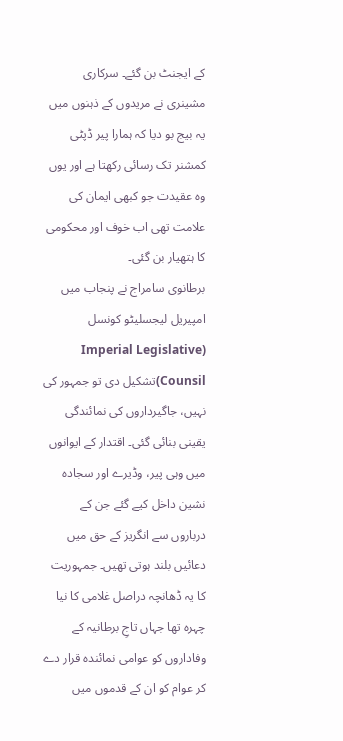کے ایجنٹ بن گئے۔ سرکاری مشینری نے مریدوں کے ذہنوں میں یہ بیج بو دیا کہ ہمارا پیر ڈپٹی کمشنر تک رسائی رکھتا ہے اور یوں وہ عقیدت جو کبھی ایمان کی علامت تھی اب خوف اور محکومی کا ہتھیار بن گئی۔
برطانوی سامراج نے پنجاب میں امپیریل لیجسلیٹو کونسل (Imperial Legislative Counsil)تشکیل دی تو جمہور کی نہیں، جاگیرداروں کی نمائندگی یقینی بنائی گئی۔ اقتدار کے ایوانوں میں وہی پیر، وڈیرے اور سجادہ نشین داخل کیے گئے جن کے درباروں سے انگریز کے حق میں دعائیں بلند ہوتی تھیں۔ جمہوریت کا یہ ڈھانچہ دراصل غلامی کا نیا چہرہ تھا جہاں تاجِ برطانیہ کے وفاداروں کو عوامی نمائندہ قرار دے کر عوام کو ان کے قدموں میں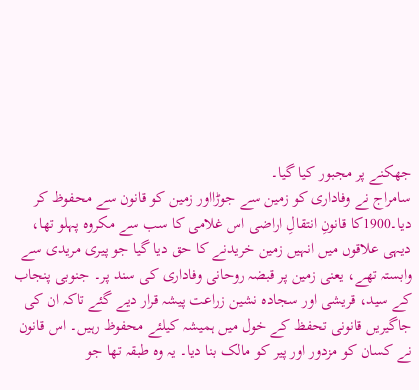جھکنے پر مجبور کیا گیا۔
سامراج نے وفاداری کو زمین سے جوڑااور زمین کو قانون سے محفوظ کر دیا۔1900کا قانونِ انتقالِ اراضی اس غلامی کا سب سے مکروہ پہلو تھا، دیہی علاقوں میں انہیں زمین خریدنے کا حق دیا گیا جو پیری مریدی سے وابستہ تھے، یعنی زمین پر قبضہ روحانی وفاداری کی سند پر۔ جنوبی پنجاب کے سید، قریشی اور سجادہ نشین زراعت پیشہ قرار دیے گئے تاکہ ان کی جاگیریں قانونی تحفظ کے خول میں ہمیشہ کیلئے محفوظ رہیں۔ اس قانون نے کسان کو مزدور اور پیر کو مالک بنا دیا۔ یہ وہ طبقہ تھا جو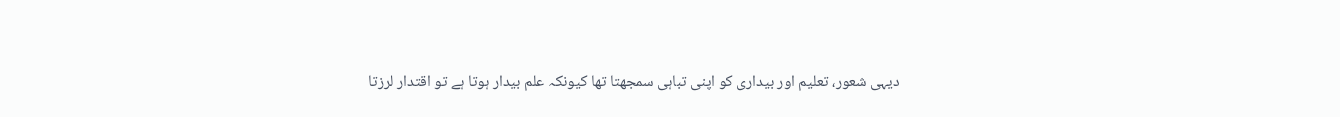دیہی شعور، تعلیم اور بیداری کو اپنی تباہی سمجھتا تھا کیونکہ علم بیدار ہوتا ہے تو اقتدار لرزتا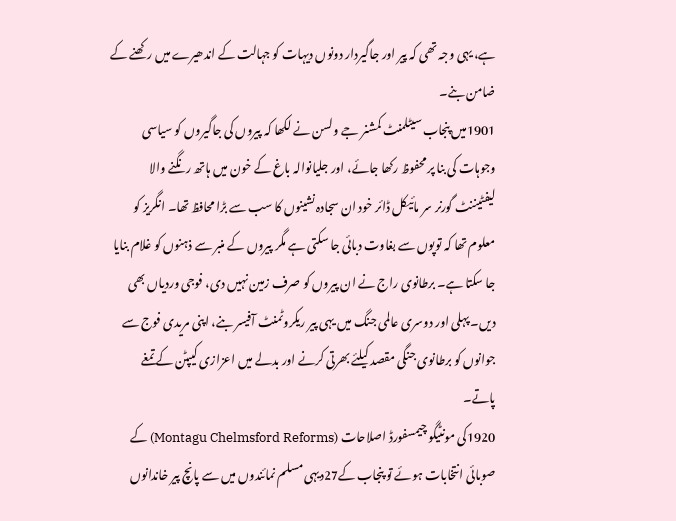ہے، یہی وجہ تھی کہ پیر اور جاگیردار دونوں دیہات کو جہالت کے اندھیرے میں رکھنے کے ضامن بنے۔
1901میں پنجاب سیٹلمنٹ کمشنر جے ولسن نے لکھا کہ پیروں کی جاگیروں کو سیاسی وجوہات کی بنا پر محفوظ رکھا جائے، اور جلیانوالہ باغ کے خون میں ہاتھ رنگنے والا لیفٹیننٹ گورنر سر مائیکل ڈائر خود ان سجادہ نشینوں کا سب سے بڑا محافظ تھا۔ انگریز کو معلوم تھا کہ توپوں سے بغاوت دبائی جا سکتی ہے مگر پیروں کے منبر سے ذہنوں کو غلام بنایا جا سکتا ہے۔ برطانوی راج نے ان پیروں کو صرف زمین نہیں دی، فوجی وردیاں بھی دیں۔ پہلی اور دوسری عالمی جنگ میں یہی پیر ریکروٹمنٹ آفیسر بنے، اپنی مریدی فوج سے جوانوں کو برطانوی جنگی مقصد کیلئے بھرتی کرنے اور بدلے میں اعزازی کیپٹن کے تمغے پاتے۔
1920کی مونٹیگو چیمسفورڈ اصلاحات (Montagu Chelmsford Reforms) کے صوبائی انتخابات ہوئے تو پنجاب کے27دیہی مسلم نمائندوں میں سے پانچ پیر خاندانوں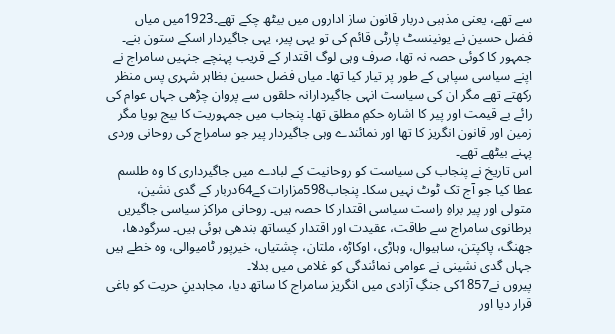سے تھے، یعنی مذہبی دربار قانون ساز اداروں میں بیٹھ چکے تھے۔1923میں میاں فضل حسین نے یونینسٹ پارٹی قائم کی تو یہی پیر، یہی جاگیردار اسکے ستون بنے۔ جمہور کا کوئی حصہ نہ تھا، صرف وہی لوگ اقتدار کے قریب پہنچے جنہیں سامراج نے اپنے سیاسی سپاہی کے طور پر تیار کیا تھا۔ میاں فضل حسین بظاہر شہری پس منظر رکھتے تھے مگر ان کی سیاست انہی جاگیردارانہ حلقوں سے پروان چڑھی جہاں عوام کی رائے بے قیمت اور پیر کا اشارہ حکمِ مطلق تھا۔ پنجاب میں جمہوریت کا بیج بویا مگر زمین اور قانون انگریز کا تھا اور نمائندے وہی جاگیردار پیر جو سامراج کی روحانی وردی پہنے بیٹھے تھے۔
اس تاریخ نے پنجاب کی سیاست کو روحانیت کے لبادے میں جاگیرداری کا وہ طلسم عطا کیا جو آج تک ٹوٹ نہیں سکا۔ پنجاب598مزارات کے64دربار کے گدی نشین، متولی اور پیر براہِ راست سیاسی اقتدار کا حصہ ہیں۔ روحانی مراکز سیاسی جاگیریں برطانوی سامراج سے طاقت، عقیدت اور اقتدار کیساتھ بندھی ہوئی ہیں۔ سرگودھا، جھنگ، پاکپتن، ساہیوال، وہاڑی، اوکاڑہ، ملتان، چشتیاں، خیرپور ٹامیوالی، وہ خطے ہیں جہاں گدی نشینی نے عوامی نمائندگی کو غلامی میں بدلا۔
پیروں نے1857کی جنگِ آزادی میں انگریز سامراج کا ساتھ دیا، مجاہدینِ حریت کو باغی قرار دیا اور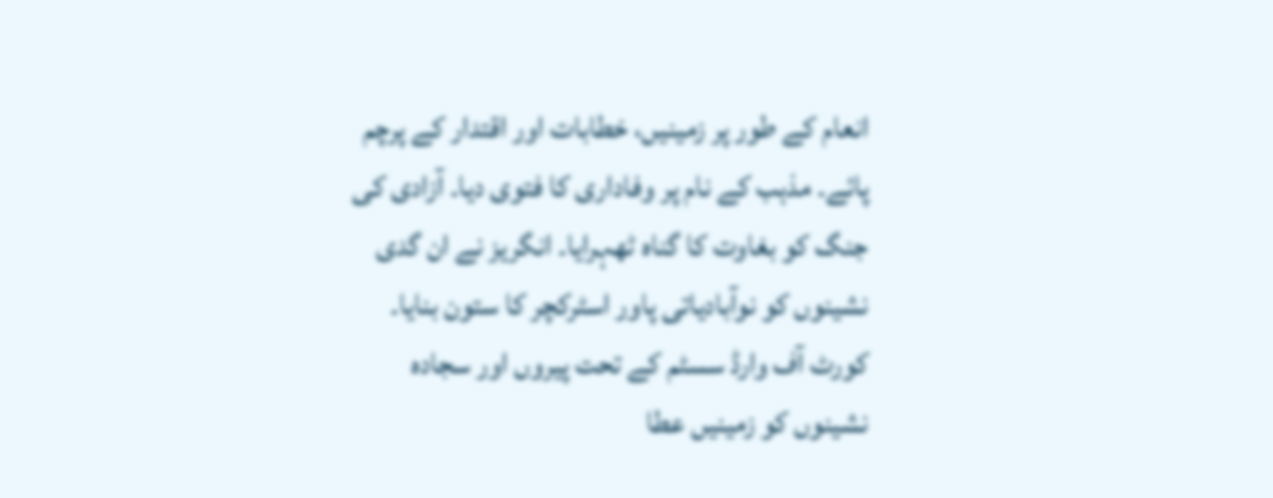انعام کے طور پر زمینیں، خطابات اور اقتدار کے پرچم پائے۔ مذہب کے نام پر وفاداری کا فتوی دیا۔ آزادی کی جنگ کو بغاوت کا گناہ ٹھہرایا۔ انگریز نے ان گدی نشینوں کو نوآبادیاتی پاور اسٹرکچر کا ستون بنایا۔ کورٹ آف وارڈ سسٹم کے تحت پیروں اور سجادہ نشینوں کو زمینیں عطا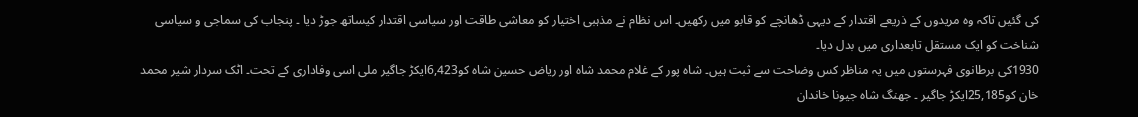کی گئیں تاکہ وہ مریدوں کے ذریعے اقتدار کے دیہی ڈھانچے کو قابو میں رکھیں۔ اس نظام نے مذہبی اختیار کو معاشی طاقت اور سیاسی اقتدار کیساتھ جوڑ دیا ۔ پنجاب کی سماجی و سیاسی شناخت کو ایک مستقل تابعداری میں بدل دیا۔
1930کی برطانوی فہرستوں میں یہ مناظر کس وضاحت سے ثبت ہیں۔ شاہ پور کے غلام محمد شاہ اور ریاض حسین شاہ کو6,423ایکڑ جاگیر ملی اسی وفاداری کے تحت۔ اٹک سردار شیر محمد خان کو25,185ایکڑ جاگیر ۔ جھنگ شاہ جیونا خاندان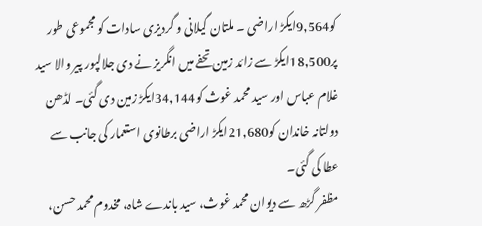کو9,564ایکڑ اراضی ۔ ملتان گیلانی و گردیزی سادات کو مجموعی طور پر18,500ایکڑ سے زائد زمین تحفے میں انگریز نے دی جلالپور پیر والا سید غلام عباس اور سید محمد غوث کو34,144ایکڑ زمین دی گئی۔ لڈھن دولتانہ خاندان کو21,680ایکڑ اراضی برطانوی استعمار کی جانب سے عطا کی گئی۔
مظفر گڑھ سے دیوان محمد غوث، سید باندے شاہ، مخدوم محمد حسن،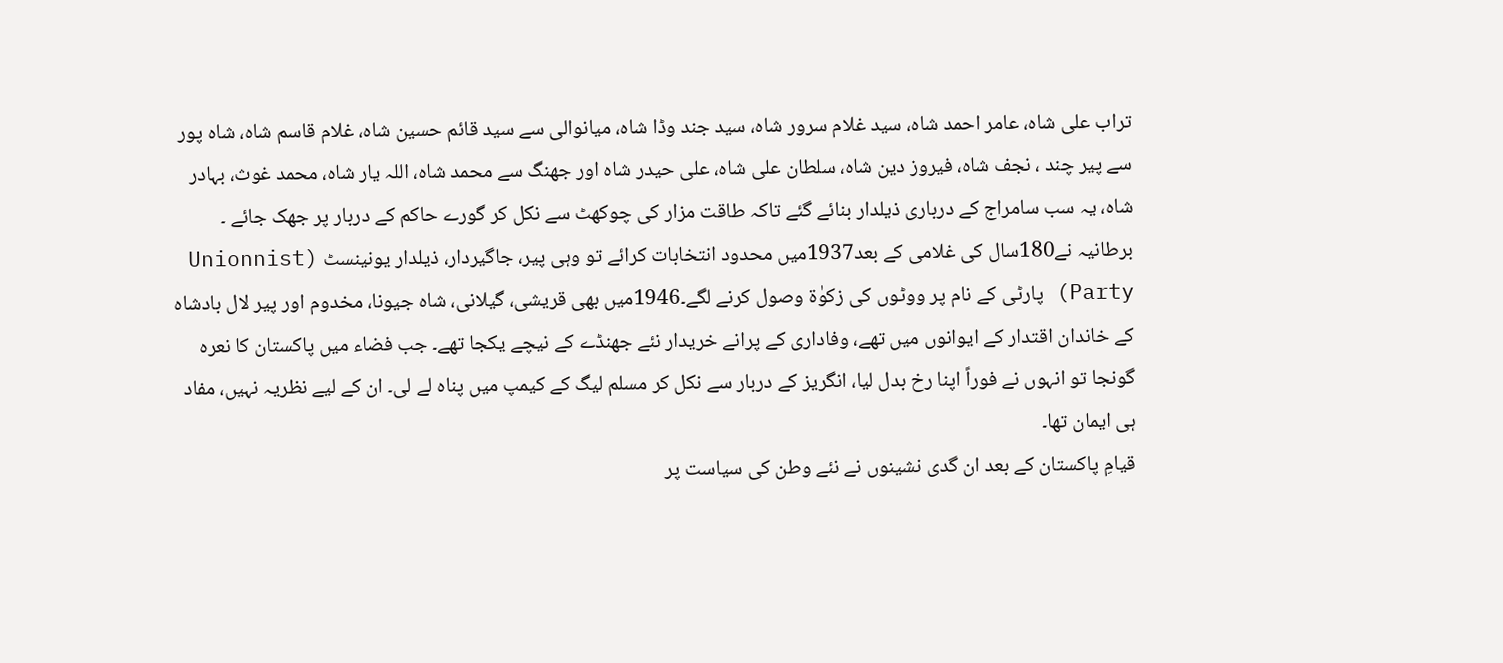تراب علی شاہ، عامر احمد شاہ، سید غلام سرور شاہ، سید جند وڈا شاہ، میانوالی سے سید قائم حسین شاہ، غلام قاسم شاہ، شاہ پور سے پیر چند ، نجف شاہ، فیروز دین شاہ، سلطان علی شاہ، علی حیدر شاہ اور جھنگ سے محمد شاہ، اللہ یار شاہ، محمد غوث، بہادر شاہ، یہ سب سامراج کے درباری ذیلدار بنائے گئے تاکہ طاقت مزار کی چوکھٹ سے نکل کر گورے حاکم کے دربار پر جھک جائے ۔
برطانیہ نے180سال کی غلامی کے بعد1937میں محدود انتخابات کرائے تو وہی پیر، جاگیردار، ذیلدار یونینسٹ (Unionnist Party) پارٹی کے نام پر ووٹوں کی زکوٰة وصول کرنے لگے۔1946میں بھی قریشی، گیلانی، شاہ جیونا، مخدوم اور پیر لال بادشاہ کے خاندان اقتدار کے ایوانوں میں تھے، وفاداری کے پرانے خریدار نئے جھنڈے کے نیچے یکجا تھے۔ جب فضاء میں پاکستان کا نعرہ گونجا تو انہوں نے فوراً اپنا رخ بدل لیا، انگریز کے دربار سے نکل کر مسلم لیگ کے کیمپ میں پناہ لے لی۔ ان کے لیے نظریہ نہیں، مفاد ہی ایمان تھا۔
قیامِ پاکستان کے بعد ان گدی نشینوں نے نئے وطن کی سیاست پر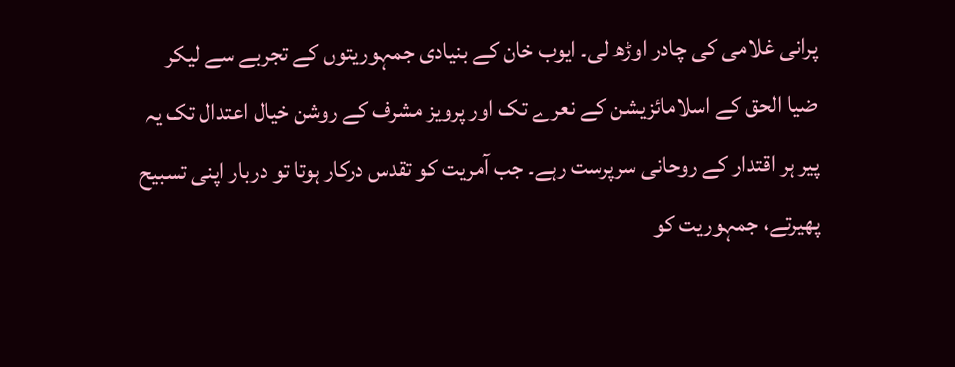پرانی غلامی کی چادر اوڑھ لی۔ ایوب خان کے بنیادی جمہوریتوں کے تجربے سے لیکر ضیا الحق کے اسلامائزیشن کے نعرے تک اور پرویز مشرف کے روشن خیال اعتدال تک یہ پیر ہر اقتدار کے روحانی سرپرست رہے۔ جب آمریت کو تقدس درکار ہوتا تو دربار اپنی تسبیح پھیرتے، جمہوریت کو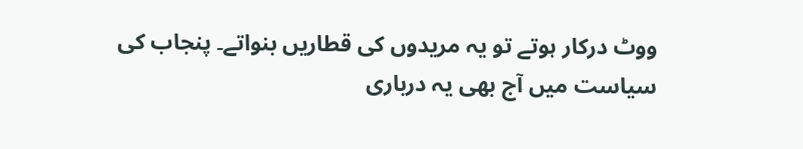ووٹ درکار ہوتے تو یہ مریدوں کی قطاریں بنواتے۔ پنجاب کی سیاست میں آج بھی یہ درباری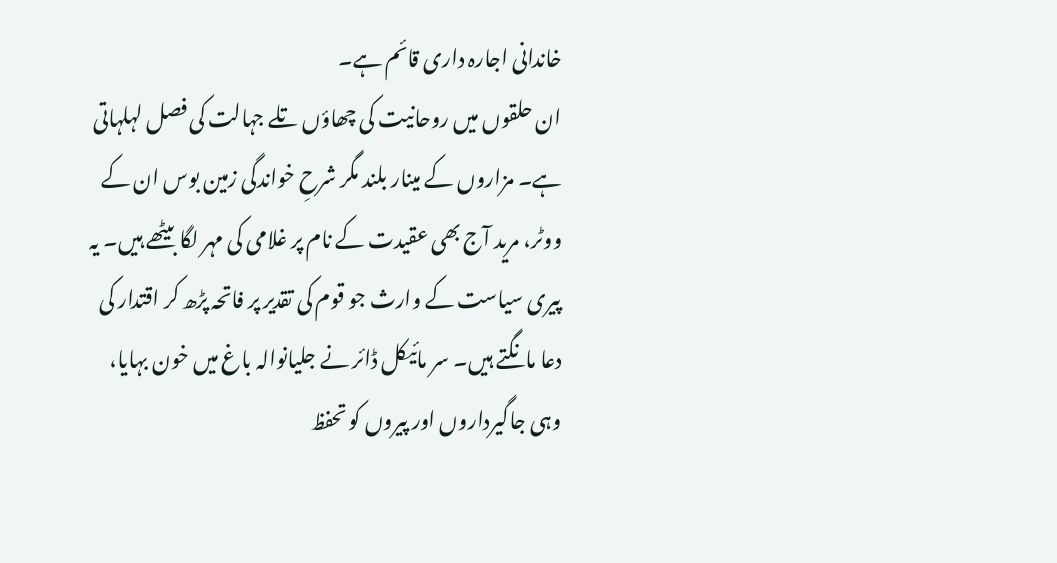خاندانی اجارہ داری قائم ہے۔
ان حلقوں میں روحانیت کی چھاؤں تلے جہالت کی فصل لہلہاتی ہے۔ مزاروں کے مینار بلند مگر شرحِ خواندگی زمین بوس ان کے ووٹر، مرید آج بھی عقیدت کے نام پر غلامی کی مہر لگا بیٹھے ہیں۔ یہ پیری سیاست کے وارث جو قوم کی تقدیر پر فاتحہ پڑھ کر اقتدار کی دعا مانگتے ہیں۔ سر مائیکل ڈائر نے جلیانوالہ باغ میں خون بہایا، وہی جاگیرداروں اور پیروں کو تحفظ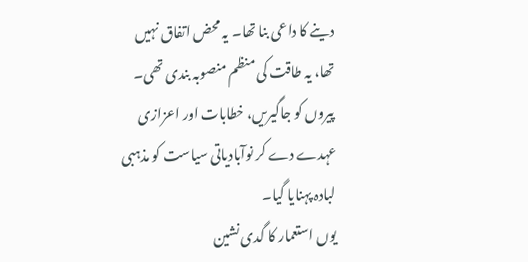دینے کا داعی بنا تھا۔ یہ محض اتفاق نہیں تھا، یہ طاقت کی منظم منصوبہ بندی تھی۔ پیروں کو جاگیریں، خطابات اور اعزازی عہدے دے کر نوآبادیاتی سیاست کو مذہبی لبادہ پہنایا گیا۔
یوں استعمار کا گدی نشین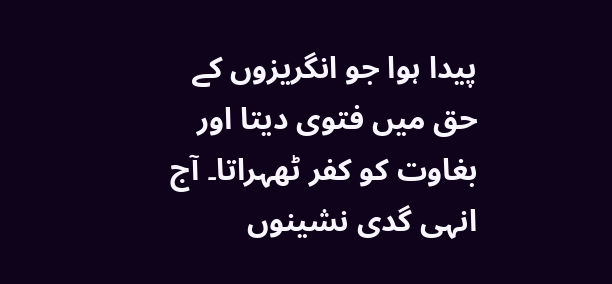پیدا ہوا جو انگریزوں کے حق میں فتوی دیتا اور بغاوت کو کفر ٹھہراتا۔ آج انہی گدی نشینوں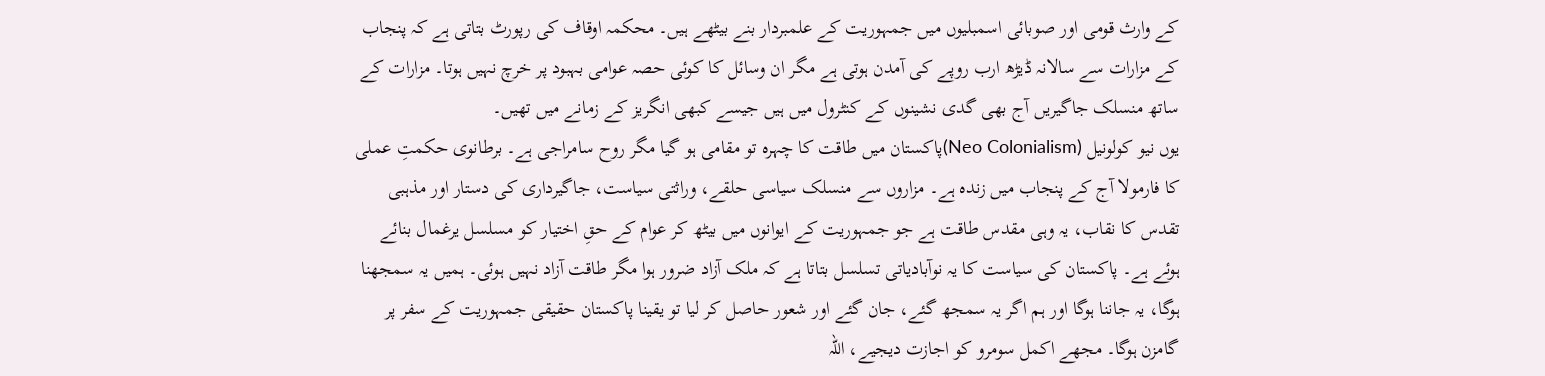کے وارث قومی اور صوبائی اسمبلیوں میں جمہوریت کے علمبردار بنے بیٹھے ہیں۔ محکمہ اوقاف کی رپورٹ بتاتی ہے کہ پنجاب کے مزارات سے سالانہ ڈیڑھ ارب روپے کی آمدن ہوتی ہے مگر ان وسائل کا کوئی حصہ عوامی بہبود پر خرچ نہیں ہوتا۔ مزارات کے ساتھ منسلک جاگیریں آج بھی گدی نشینوں کے کنٹرول میں ہیں جیسے کبھی انگریز کے زمانے میں تھیں۔
یوں نیو کولونیل (Neo Colonialism)پاکستان میں طاقت کا چہرہ تو مقامی ہو گیا مگر روح سامراجی ہے۔ برطانوی حکمتِ عملی کا فارمولا آج کے پنجاب میں زندہ ہے۔ مزاروں سے منسلک سیاسی حلقے، وراثتی سیاست، جاگیرداری کی دستار اور مذہبی تقدس کا نقاب، یہ وہی مقدس طاقت ہے جو جمہوریت کے ایوانوں میں بیٹھ کر عوام کے حقِ اختیار کو مسلسل یرغمال بنائے ہوئے ہے۔ پاکستان کی سیاست کا یہ نوآبادیاتی تسلسل بتاتا ہے کہ ملک آزاد ضرور ہوا مگر طاقت آزاد نہیں ہوئی۔ ہمیں یہ سمجھنا ہوگا، یہ جاننا ہوگا اور ہم اگر یہ سمجھ گئے، جان گئے اور شعور حاصل کر لیا تو یقینا پاکستان حقیقی جمہوریت کے سفر پر گامزن ہوگا۔ مجھے اکمل سومرو کو اجازت دیجیے، اللہ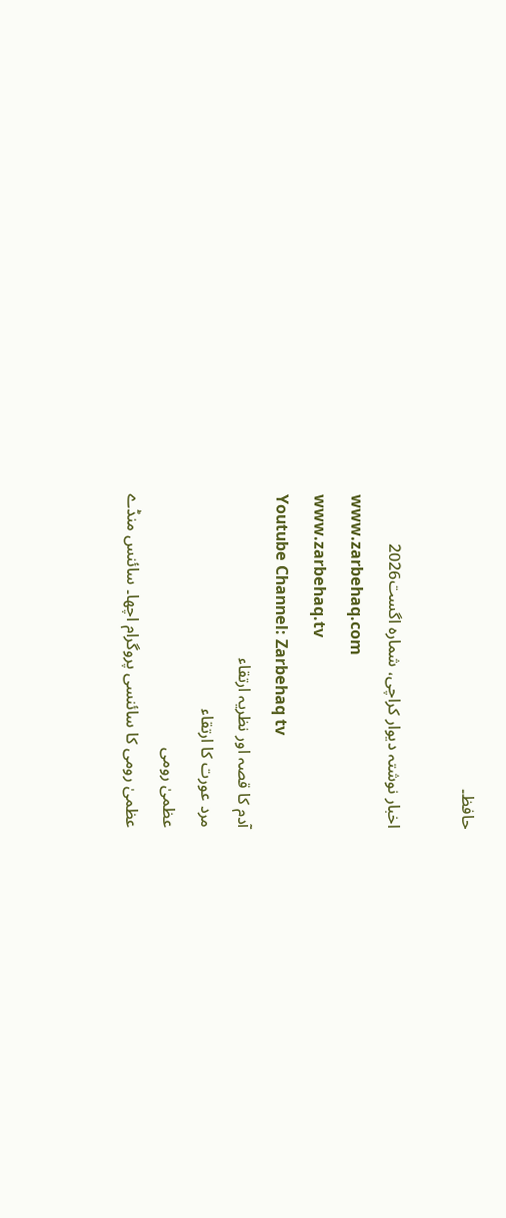حافظ۔

اخبار نوشتہ دیوار کراچی، شمارہ اگست2026
www.zarbehaq.com
www.zarbehaq.tv
Youtube Channel: Zarbehaq tv
آدم کا قصہ اور نظریہ ارتقاء
مرد عورت کا ارتقاء
عظمیٰ رومی
عظمیٰ رومی کا سائنسی پروگرام اچھا۔ سائنس منڈے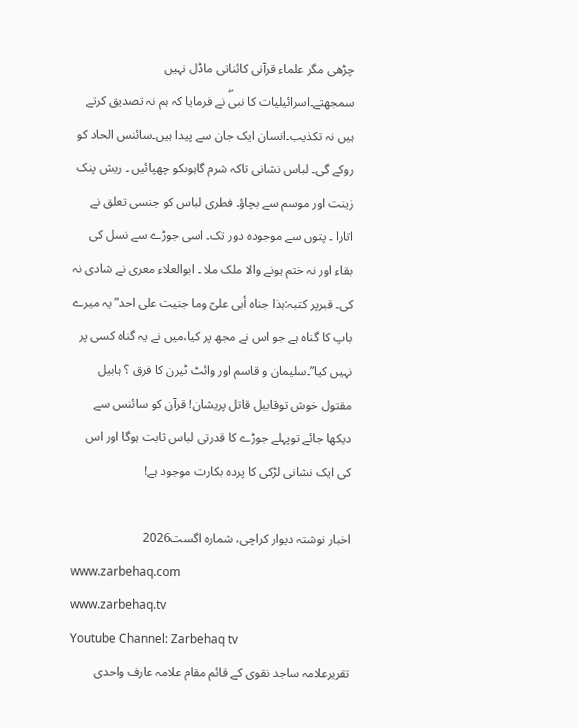چڑھی مگر علماء قرآنی کائناتی ماڈل نہیں سمجھتے۔اسرائیلیات کا نبیۖ نے فرمایا کہ ہم نہ تصدیق کرتے ہیں نہ تکذیب۔انسان ایک جان سے پیدا ہیں۔سائنس الحاد کو روکے گی۔ لباس نشانی تاکہ شرم گاہوںکو چھپائیں ۔ ریش پنک زینت اور موسم سے بچاؤ۔ فطری لباس کو جنسی تعلق نے اتارا ۔ پتوں سے موجودہ دور تک۔ اسی جوڑے سے نسل کی بقاء اور نہ ختم ہونے والا ملک ملا ۔ ابوالعلاء معری نے شادی نہ کی۔ قبرپر کتبہ:ہذا جناہ أبی علیّ وما جنیت علی احد”یہ میرے باپ کا گناہ ہے جو اس نے مجھ پر کیا،میں نے یہ گناہ کسی پر نہیں کیا”۔سلیمان و قاسم اور وائٹ ٹیرن کا فرق ؟ ہابیل مقتول خوش توقابیل قاتل پریشان! قرآن کو سائنس سے دیکھا جائے توپہلے جوڑے کا قدرتی لباس ثابت ہوگا اور اس کی ایک نشانی لڑکی کا پردہ بکارت موجود ہے!

اخبار نوشتہ دیوار کراچی، شمارہ اگست2026
www.zarbehaq.com
www.zarbehaq.tv
Youtube Channel: Zarbehaq tv
تقریرعلامہ ساجد نقوی کے قائم مقام علامہ عارف واحدی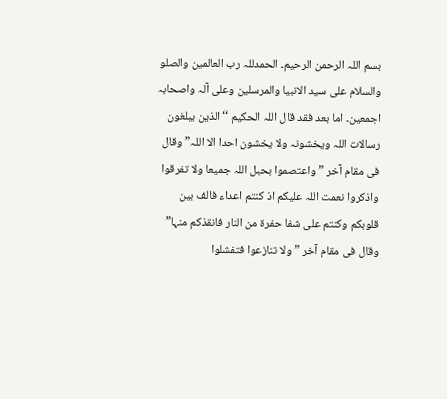بسم اللہ الرحمن الرحیم۔ الحمدللہ رب العالمین والصلو والسلام علی سید الانبیا والمرسلین وعلی آلہ واصحابہ اجمعین۔ اما بعد فقد قال اللہ الحکیم ‘‘الذین یبلغون رسالات اللہ ویخشونہ ولا یخشون احدا الا اللہ” وقال فی مقام آخر ”واعتصموا بحبل اللہ جمیعا ولا تفرقوا واذکروا نعمت اللہ علیکم اذ کنتم اعداء فالف بین قلوبکم وکنتم علی شفا حفرة من النار فانقذکم منہا” وقال فی مقام آخر ”ولا تنازعوا فتفشلوا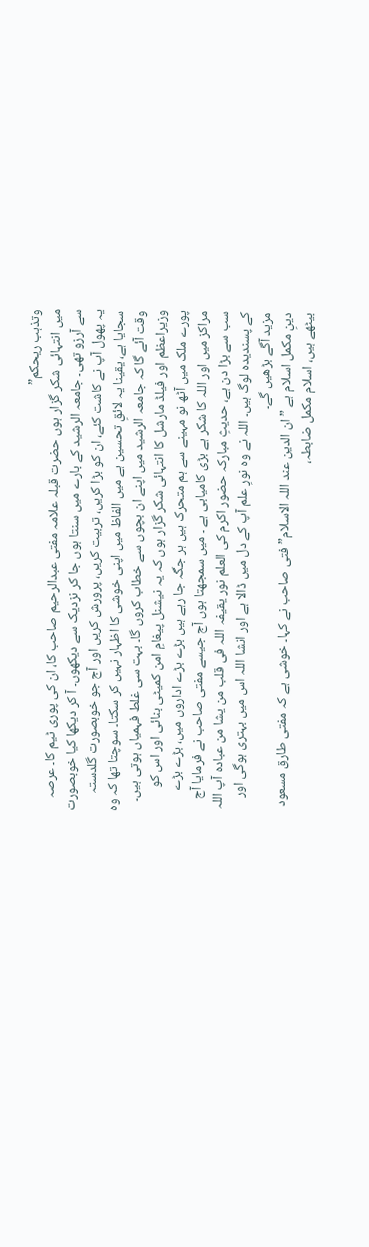وتذہب ریحکم”
میں انتہائی شکر گزار ہوں حضرت قبلہ علامہ مفتی عبدالرحیم صاحب کا، ان کی پوری ٹیم کا۔ عرصہ سے آرزو تھی۔ جامعہ الرشید کے بارے میں سنتا ہوں جا کر نزدیک سے دیکھوں۔ آ کر دیکھا کیا خوبصورت یہ پھول آپ نے کاشت کئے، ان کو بڑا کریں، تربیت کریں، پرورش کریں اور آج جو خوبصورت گلدستہ سجایا ہے، یقینا یہ لائقِ تحسین ہے میں الفاظ میں اپنی خوشی کا اظہار نہیں کر سکتا۔ سوچتا تھا کہ وہ وقت آئے گا کہ جامعہ الرشید میں اپنے ان بچوں سے خطاب کروں گا۔ بہت سی غلط فہمیاں ہوتی ہیں۔ وزیراعظم اور فیلڈ مارشل کا انتہائی شکر گزار ہوں کہ یہ نیشنل پیغامِ امن کمیٹی بنائی اور اس کو پورے ملک میں آٹھ نو مہینے سے ہم متحرک ہیں ہر جگہ جا رہے ہیں بڑے بڑے اداروں میں، بڑے بڑے مراکز میں اور اللہ کا شکر ہے بڑی کامیابی ہے ۔ میں سمجھتا ہوں آج جیسے مفتی صاحب نے فرمایا آج سب سے بڑا دن ہے، حدیثِ مبارکہ حضور اکرم کی العلم نور یقیفہ اللہ فی قلب من یشا من عبادہ آپ اللہ کے پسندیدہ لوگ ہیں۔ اللہ نے وہ نورِ علم آپ کے دل میں ڈالا ہے اور انشا اللہ اس میں بہتری ہوگی اور مزید آگے بڑھیں گے۔
دینِ مکمل اسلام ہے ”ان الدین عند اللہ الاسلام” فتی صاحب نے کہا۔ خوشی ہے کہ مفتی طارق مسعود بیٹھے ہیں، اسلام مکمل ضابطہ،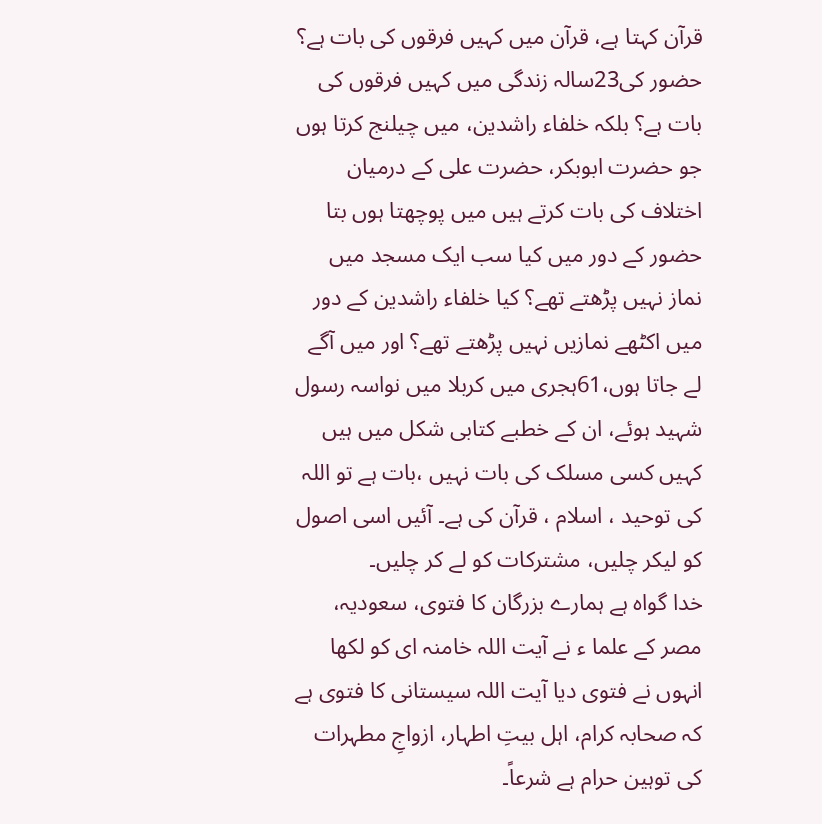قرآن کہتا ہے، قرآن میں کہیں فرقوں کی بات ہے؟ حضور کی23سالہ زندگی میں کہیں فرقوں کی بات ہے؟ بلکہ خلفاء راشدین، میں چیلنج کرتا ہوں جو حضرت ابوبکر، حضرت علی کے درمیان اختلاف کی بات کرتے ہیں میں پوچھتا ہوں بتا حضور کے دور میں کیا سب ایک مسجد میں نماز نہیں پڑھتے تھے؟ کیا خلفاء راشدین کے دور میں اکٹھے نمازیں نہیں پڑھتے تھے؟ اور میں آگے لے جاتا ہوں،61ہجری میں کربلا میں نواسہ رسول شہید ہوئے، ان کے خطبے کتابی شکل میں ہیں کہیں کسی مسلک کی بات نہیں ،بات ہے تو اللہ کی توحید ، اسلام ، قرآن کی ہے۔ آئیں اسی اصول کو لیکر چلیں، مشترکات کو لے کر چلیں۔
خدا گواہ ہے ہمارے بزرگان کا فتوی، سعودیہ، مصر کے علما ء نے آیت اللہ خامنہ ای کو لکھا انہوں نے فتوی دیا آیت اللہ سیستانی کا فتوی ہے کہ صحابہ کرام، اہل بیتِ اطہار، ازواجِ مطہرات کی توہین حرام ہے شرعاً۔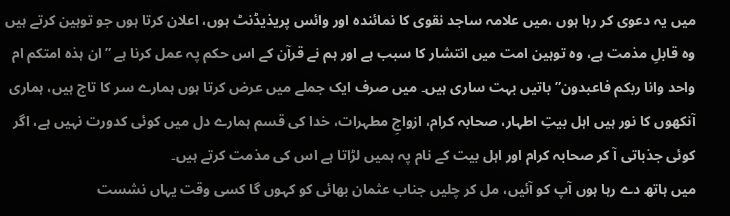میں یہ دعوی کر رہا ہوں ،میں علامہ ساجد نقوی کا نمائندہ اور وائس پریذیڈنٹ ہوں، اعلان کرتا ہوں جو توہین کرتے ہیں وہ قابلِ مذمت ہے، وہ توہین امت میں انتشار کا سبب ہے اور ہم نے قرآن کے اس حکم پہ عمل کرنا ہے ”ان ہذہ امتکم ام واحد وانا ربکم فاعبدون” باتیں بہت ساری ہیں۔ میں صرف ایک جملے میں عرض کرتا ہوں ہمارے سر کا تاج ہیں، ہماری آنکھوں کا نور ہیں اہل بیتِ اطہار، صحابہ کرام، ازواجِ مطہرات، خدا کی قسم ہمارے دل میں کوئی کدورت نہیں ہے، اگر کوئی جذباتی آ کر صحابہ کرام اور اہل بیت کے نام پہ ہمیں لڑاتا ہے اس کی مذمت کرتے ہیں۔
میں ہاتھ دے رہا ہوں آپ کو آئیں، مل کر چلیں جناب عثمان بھائی کو کہوں گا کسی وقت یہاں نشست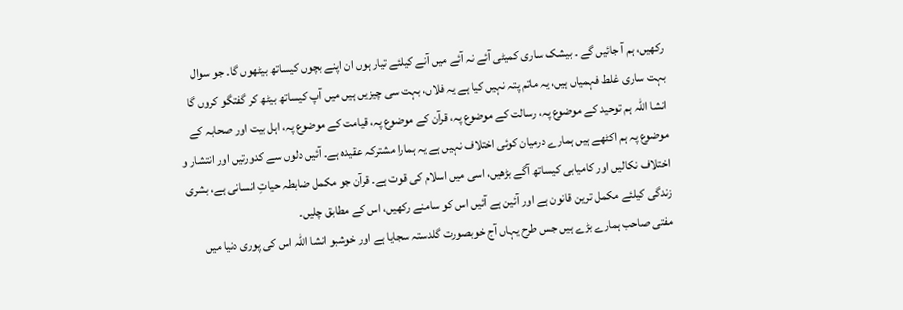رکھیں، ہم آ جائیں گے ۔ بیشک ساری کمیٹی آئے نہ آئے میں آنے کیلئے تیار ہوں ان اپنے بچوں کیساتھ بیٹھوں گا۔ جو سوال بہت ساری غلط فہمیاں ہیں، یہ ماتم پتہ نہیں کیا ہے یہ فلاں، بہت سی چیزیں ہیں میں آپ کیساتھ بیٹھ کر گفتگو کروں گا انشا اللہ ہم توحید کے موضوع پہ، رسالت کے موضوع پہ، قرآن کے موضوع پہ، قیامت کے موضوع پہ، اہل بیت اور صحابہ کے موضوع پہ ہم اکٹھے ہیں ہمارے درمیان کوئی اختلاف نہیں ہے یہ ہمارا مشترکہ عقیدہ ہے۔ آئیں دلوں سے کدورتیں اور انتشار و اختلاف نکالیں اور کامیابی کیساتھ آگے بڑھیں، اسی میں اسلام کی قوت ہے۔ قرآن جو مکمل ضابطہ حیاتِ انسانی ہے، بشری زندگی کیلئے مکمل ترین قانون ہے اور آئین ہے آئیں اس کو سامنے رکھیں، اس کے مطابق چلیں۔
مفتی صاحب ہمارے بڑے ہیں جس طرح یہاں آج خوبصورت گلدستہ سجایا ہے اور خوشبو انشا اللہ اس کی پوری دنیا میں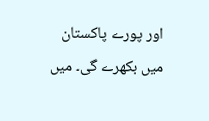اور پورے پاکستان میں بکھرے گی۔ میں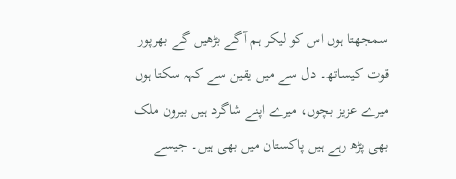سمجھتا ہوں اس کو لیکر ہم آگے بڑھیں گے بھرپور قوت کیساتھ۔ دل سے میں یقین سے کہہ سکتا ہوں میرے عزیز بچوں، میرے اپنے شاگرد ہیں بیرون ملک بھی پڑھ رہے ہیں پاکستان میں بھی ہیں۔ جیسے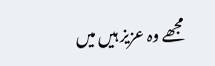مجھے وہ عزیز ہیں میں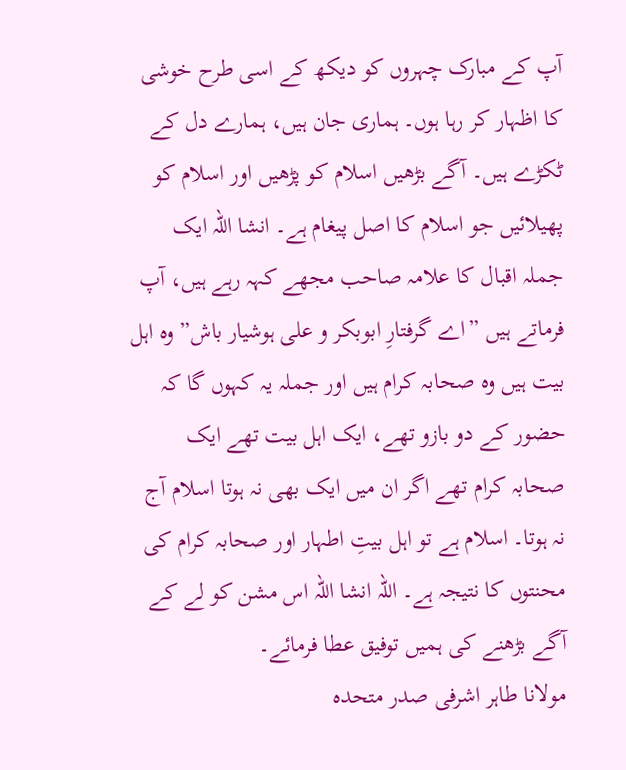آپ کے مبارک چہروں کو دیکھ کے اسی طرح خوشی کا اظہار کر رہا ہوں۔ ہماری جان ہیں، ہمارے دل کے ٹکڑے ہیں۔ آگے بڑھیں اسلام کو پڑھیں اور اسلام کو پھیلائیں جو اسلام کا اصل پیغام ہے۔ انشا اللہ ایک جملہ اقبال کا علامہ صاحب مجھے کہہ رہے ہیں، آپ فرماتے ہیں ”اے گرفتارِ ابوبکر و علی ہوشیار باش” وہ اہل بیت ہیں وہ صحابہ کرام ہیں اور جملہ یہ کہوں گا کہ حضور کے دو بازو تھے، ایک اہل بیت تھے ایک صحابہ کرام تھے اگر ان میں ایک بھی نہ ہوتا اسلام آج نہ ہوتا۔ اسلام ہے تو اہل بیتِ اطہار اور صحابہ کرام کی محنتوں کا نتیجہ ہے۔ اللہ انشا اللہ اس مشن کو لے کے آگے بڑھنے کی ہمیں توفیق عطا فرمائے۔
مولانا طاہر اشرفی صدر متحدہ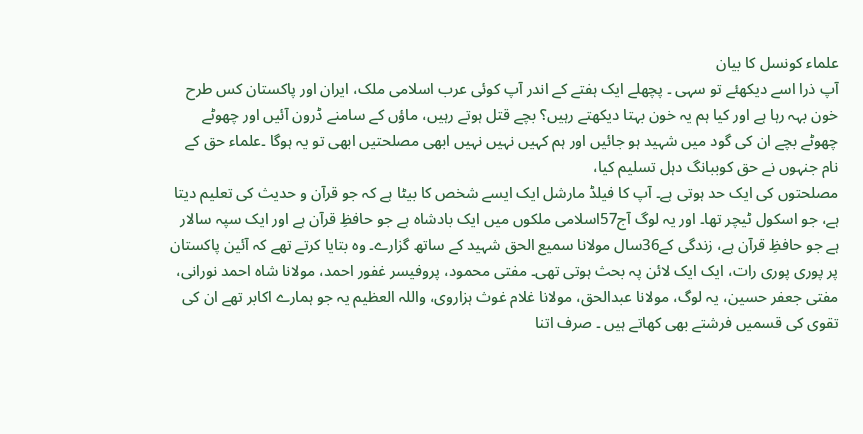علماء کونسل کا بیان
آپ ذرا اسے دیکھئے تو سہی ۔ پچھلے ایک ہفتے کے اندر آپ کوئی عرب اسلامی ملک، ایران اور پاکستان کس طرح خون بہہ رہا ہے اور کیا ہم یہ خون بہتا دیکھتے رہیں؟ بچے قتل ہوتے رہیں، ماؤں کے سامنے ڈرون آئیں اور چھوٹے چھوٹے بچے ان کی گود میں شہید ہو جائیں اور ہم کہیں نہیں نہیں ابھی مصلحتیں ابھی تو یہ ہوگا ۔علماء حق کے نام جنہوں نے حق کوببانگ دہل تسلیم کیا،
مصلحتوں کی ایک حد ہوتی ہے۔ آپ کا فیلڈ مارشل ایک ایسے شخص کا بیٹا ہے کہ جو قرآن و حدیث کی تعلیم دیتا ہے، جو اسکول ٹیچر تھا۔ اور یہ لوگ آج57اسلامی ملکوں میں ایک بادشاہ ہے جو حافظِ قرآن ہے اور ایک سپہ سالار ہے جو حافظِ قرآن ہے، زندگی کے36سال مولانا سمیع الحق شہید کے ساتھ گزارے۔ وہ بتایا کرتے تھے کہ آئین پاکستان پر پوری پوری رات، ایک ایک لائن پہ بحث ہوتی تھی۔ مفتی محمود، پروفیسر غفور احمد، مولانا شاہ احمد نورانی، مفتی جعفر حسین، یہ لوگ، مولانا عبدالحق، مولانا غلام غوث ہزاروی، واللہ العظیم یہ جو ہمارے اکابر تھے ان کی تقوی کی قسمیں فرشتے بھی کھاتے ہیں ۔ صرف اتنا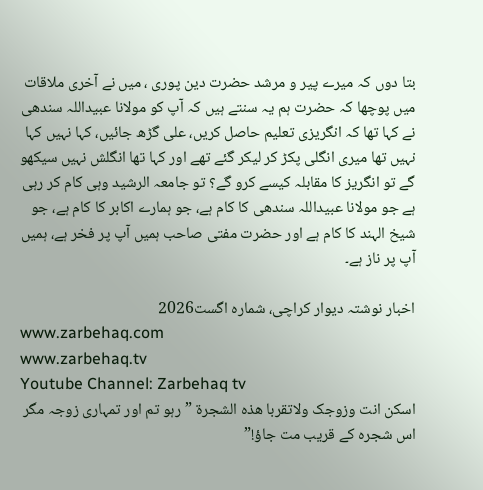بتا دوں کہ میرے پیر و مرشد حضرت دین پوری ، میں نے آخری ملاقات میں پوچھا کہ حضرت ہم یہ سنتے ہیں کہ آپ کو مولانا عبیداللہ سندھی نے کہا تھا کہ انگریزی تعلیم حاصل کریں، علی گڑھ جائیں، کہا نہیں کہا نہیں تھا میری انگلی پکڑ کر لیکر گئے تھے اور کہا تھا انگلش نہیں سیکھو گے تو انگریز کا مقابلہ کیسے کرو گے؟ تو جامعہ الرشید وہی کام کر رہی ہے جو مولانا عبیداللہ سندھی کا کام ہے، جو ہمارے اکابر کا کام ہے، جو شیخ الہند کا کام ہے اور حضرت مفتی صاحب ہمیں آپ پر فخر ہے، ہمیں آپ پر ناز ہے۔

اخبار نوشتہ دیوار کراچی، شمارہ اگست2026
www.zarbehaq.com
www.zarbehaq.tv
Youtube Channel: Zarbehaq tv
اسکن انت وزوجک ولاتقربا ھذہ الشجرة ”رہو تم اور تمہاری زوجہ مگر اس شجرہ کے قریب مت جاؤ!”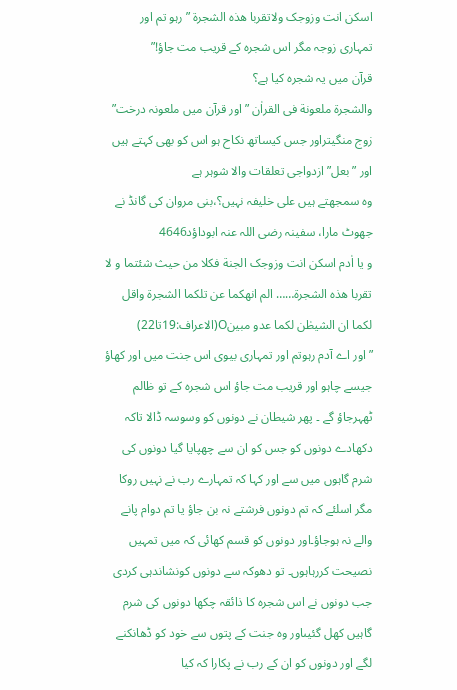اسکن انت وزوجک ولاتقربا ھذہ الشجرة ”رہو تم اور تمہاری زوجہ مگر اس شجرہ کے قریب مت جاؤ!”
قرآن میں یہ شجرہ کیا ہے؟
والشجرة ملعونة فی القراٰن ”اور قرآن میں ملعونہ درخت”
زوج منگیتراور جس کیساتھ نکاح ہو اس کو بھی کہتے ہیں اور ”بعل” ازدواجی تعلقات والا شوہر ہے
وہ سمجھتے ہیں علی خلیفہ نہیں؟،بنی مروان کی گانڈ نے جھوٹ مارا، سفینہ رضی اللہ عنہ ابوداؤد4646
و یا اٰدم اسکن انت وزوجک الجنة فکلا من حیث شئتما و لا تقربا ھذہ الشجرة…… الم انھکما عن تلکما الشجرة واقل لکما ان الشیطٰن لکما عدو مبینO(الاعراف:19تا22)
” اور اے آدم رہوتم اور تمہاری بیوی اس جنت میں اور کھاؤ جیسے چاہو اور قریب مت جاؤ اس شجرہ کے تو ظالم ٹھہرجاؤ گے ۔ پھر شیطان نے دونوں کو وسوسہ ڈالا تاکہ دکھادے دونوں کو جس کو ان سے چھپایا گیا دونوں کی شرم گاہوں میں سے اور کہا کہ تمہارے رب نے نہیں روکا مگر اسلئے کہ تم دونوں فرشتے نہ بن جاؤ یا تم دوام پانے والے نہ ہوجاؤ۔اور دونوں کو قسم کھائی کہ میں تمہیں نصیحت کررہاہوں۔ تو دھوکہ سے دونوں کونشاندہی کردی جب دونوں نے اس شجرہ کا ذائقہ چکھا دونوں کی شرم گاہیں کھل گئیںاور وہ جنت کے پتوں سے خود کو ڈھانکنے لگے اور دونوں کو ان کے رب نے پکارا کہ کیا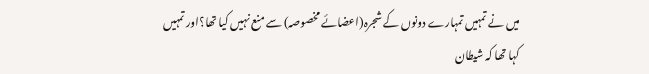میں نے تمہیں تمہارے دونوں کے شجرہ(اعضائے مخصوصہ) سے منع نہیں کیا تھا؟اور تمہیں کہا تھا کہ شیطان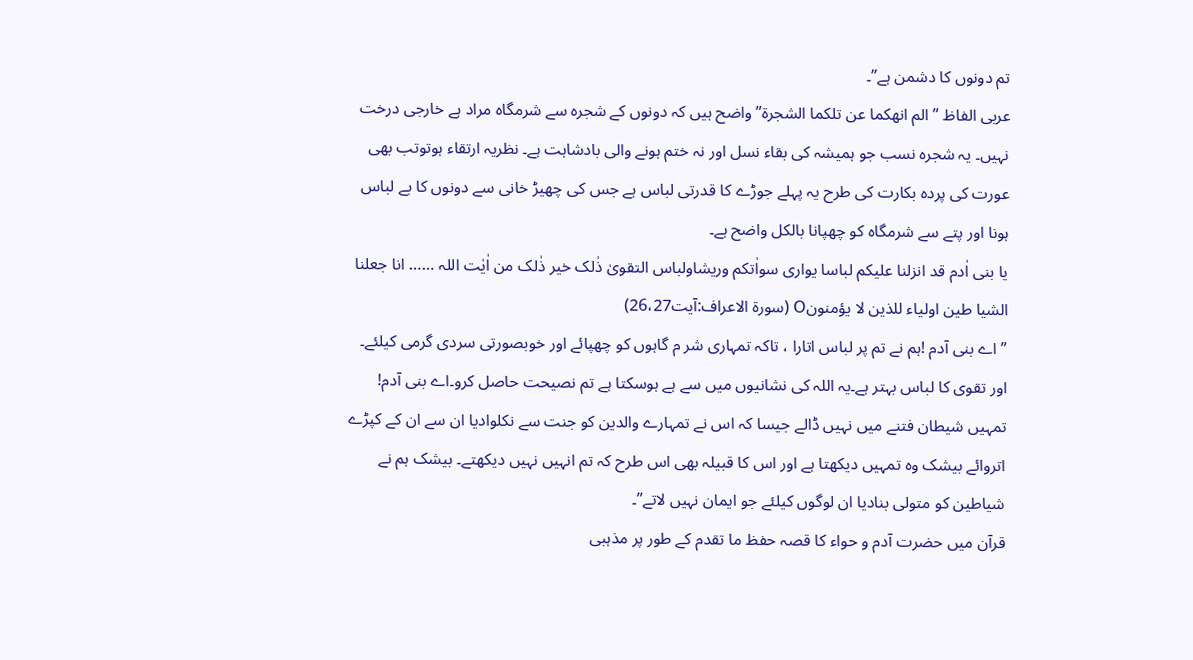تم دونوں کا دشمن ہے”۔
عربی الفاظ ”الم انھکما عن تلکما الشجرة” واضح ہیں کہ دونوں کے شجرہ سے شرمگاہ مراد ہے خارجی درخت نہیں۔ یہ شجرہ نسب جو ہمیشہ کی بقاء نسل اور نہ ختم ہونے والی بادشاہت ہے۔ نظریہ ارتقاء ہوتوتب بھی عورت کی پردہ بکارت کی طرح یہ پہلے جوڑے کا قدرتی لباس ہے جس کی چھیڑ خانی سے دونوں کا بے لباس ہونا اور پتے سے شرمگاہ کو چھپانا بالکل واضح ہے۔
یا بنی اٰدم قد انزلنا علیکم لباسا یواری سواٰتکم وریشاولباس التقویٰ ذٰلک خیر ذٰلک من اٰیٰت اللہ …… انا جعلنا الشیا طین اولیاء للذین لا یؤمنونO (سورة الاعراف:آیت26،27)
”اے بنی آدم !ہم نے تم پر لباس اتارا ، تاکہ تمہاری شر م گاہوں کو چھپائے اور خوبصورتی سردی گرمی کیلئے۔ اور تقوی کا لباس بہتر ہے۔یہ اللہ کی نشانیوں میں سے ہے ہوسکتا ہے تم نصیحت حاصل کرو۔اے بنی آدم! تمہیں شیطان فتنے میں نہیں ڈالے جیسا کہ اس نے تمہارے والدین کو جنت سے نکلوادیا ان سے ان کے کپڑے اتروائے بیشک وہ تمہیں دیکھتا ہے اور اس کا قبیلہ بھی اس طرح کہ تم انہیں نہیں دیکھتے۔ بیشک ہم نے شیاطین کو متولی بنادیا ان لوگوں کیلئے جو ایمان نہیں لاتے”۔
قرآن میں حضرت آدم و حواء کا قصہ حفظ ما تقدم کے طور پر مذہبی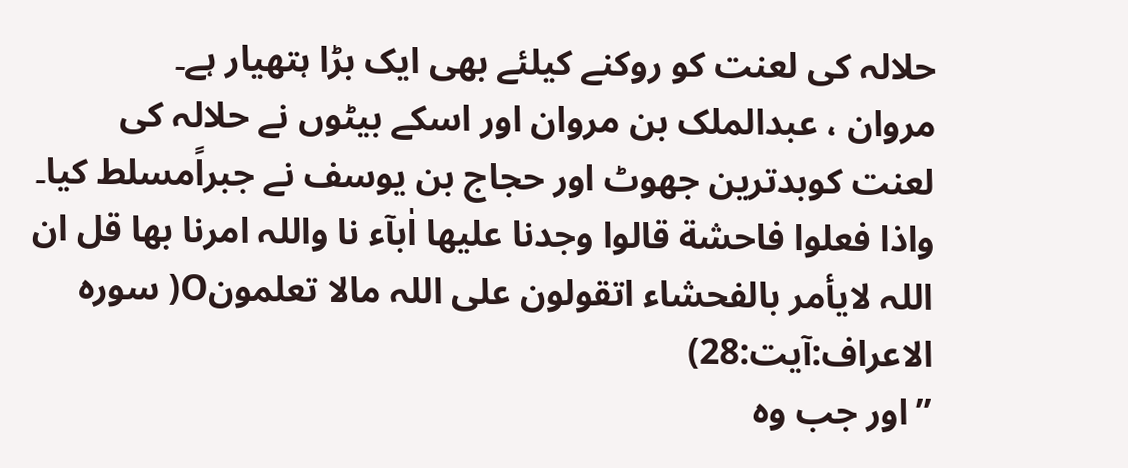حلالہ کی لعنت کو روکنے کیلئے بھی ایک بڑا ہتھیار ہے۔
مروان ، عبدالملک بن مروان اور اسکے بیٹوں نے حلالہ کی لعنت کوبدترین جھوٹ اور حجاج بن یوسف نے جبراًمسلط کیا۔
واذا فعلوا فاحشة قالوا وجدنا علیھا اٰبآء نا واللہ امرنا بھا قل ان اللہ لایأمر بالفحشاء اتقولون علی اللہ مالا تعلمونO( سورہ الاعراف:آیت:28)
”اور جب وہ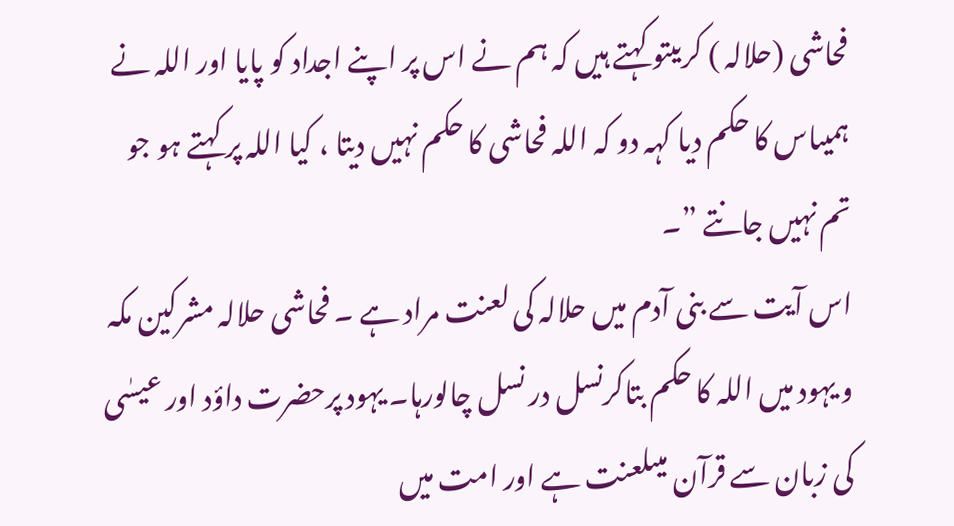فحاشی (حلالہ ) کریںتو کہتے ہیں کہ ہم نے اس پر اپنے اجداد کو پایا اور اللہ نے ہمیںاس کا حکم دیا کہہ دو کہ اللہ فحاشی کا حکم نہیں دیتا ، کیا اللہ پر کہتے ہو جو تم نہیں جانتے ”۔
اس آیت سے بنی آدم میں حلالہ کی لعنت مراد ہے ۔ فحاشی حلالہ مشرکین مکہ و یہود میں اللہ کا حکم بتاکرنسل در نسل چالورہا۔ یہود پرحضرت داؤد اور عیسٰی کی زبان سے قرآن میںلعنت ہے اور امت میں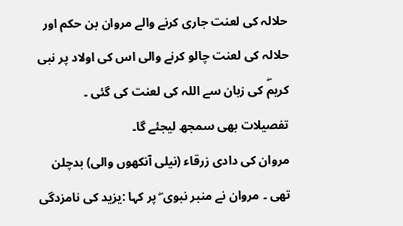حلالہ کی لعنت جاری کرنے والے مروان بن حکم اور حلالہ کی لعنت چالو کرنے والی اس کی اولاد پر نبی کریمۖ کی زبان سے اللہ کی لعنت کی گئی ۔ تفصیلات بھی سمجھ لیجئے گا۔
مروان کی دادی زرقاء (نیلی آنکھوں والی) بدچلن تھی ۔ مروان نے منبر نبوی ۖ پر کہا :یزید کی نامزدگی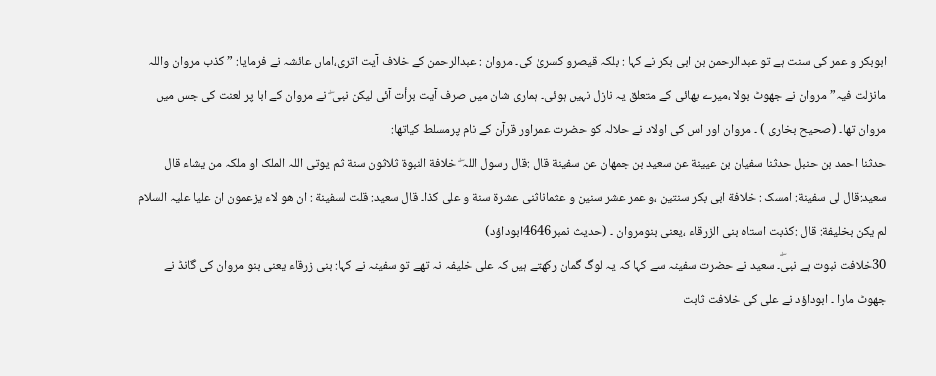ابوبکر و عمر کی سنت ہے تو عبدالرحمن بن ابی بکر نے کہا : بلکہ قیصرو کسریٰ کی۔ مروان : عبدالرحمن کے خلاف آیت اتری،اماں عائشہ نے فرمایا: ”کذب مروان واللہ مانزلت فیہ” مروان نے جھوٹ بولا ،میرے بھائی کے متعلق یہ نازل نہیں ہوئی۔ ہماری شان میں صرف آیت برأت آئی لیکن نبی ۖ نے مروان کے ابا پر لعنت کی جس میں مروان تھا۔ (صحیح بخاری ) ۔ مروان اور اس کی اولاد نے حلالہ کو حضرت عمراور قرآن کے نام پرمسلط کیاتھا:
حدثنا احمد بن حنبل حدثنا سفیان بن عیینة عن سعید بن جمھان عن سفینة قال :قال رسول اللہ ۖ خلافة النبوة ثلاثون سنة ثم یوتی اللہ الملک او ملکہ من یشاء قال سعید:قال لی سفینة: امسک : خلافة ابی بکر سنتین ،و عمر عشر سنین و عثماناثنی عشرة سنة و علی کذا۔ قال سعید: قلت لسفینة : ان ھو لاء یزعمون ان علیا علیہ السلام لم یکن بخلیفة: قال :کذبت استاہ بنی الزرقاء ،یعنی بنومروان ۔ (حدیث نمبر4646ابوداؤد)
30خلافت نبوت ہے نبیۖ۔ سعید نے حضرت سفینہ سے کہا کہ یہ لوگ گمان رکھتے ہیں کہ علی خلیفہ نہ تھے تو سفینہ نے کہا: بنی زرقاء یعنی بنو مروان کی گانڈ نے جھوٹ مارا ۔ ابوداؤد نے علی کی خلافت ثابت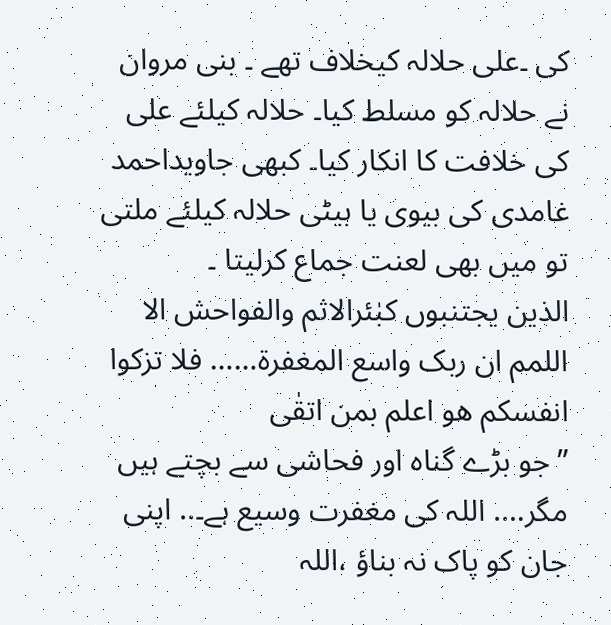کی ۔علی حلالہ کیخلاف تھے ۔ بنی مروان نے حلالہ کو مسلط کیا۔ حلالہ کیلئے علی کی خلافت کا انکار کیا۔ کبھی جاویداحمد غامدی کی بیوی یا بیٹی حلالہ کیلئے ملتی تو میں بھی لعنت جماع کرلیتا ۔
الذین یجتنبوں کبٰئرالاثم والفواحش الا اللمم ان ربک واسع المغفرة…… فلا تزکوا انفسکم ھو اعلم بمن اتقٰی
”جو بڑے گناہ اور فحاشی سے بچتے ہیں مگر…. اللہ کی مغفرت وسیع ہے۔.. اپنی جان کو پاک نہ بناؤ ،اللہ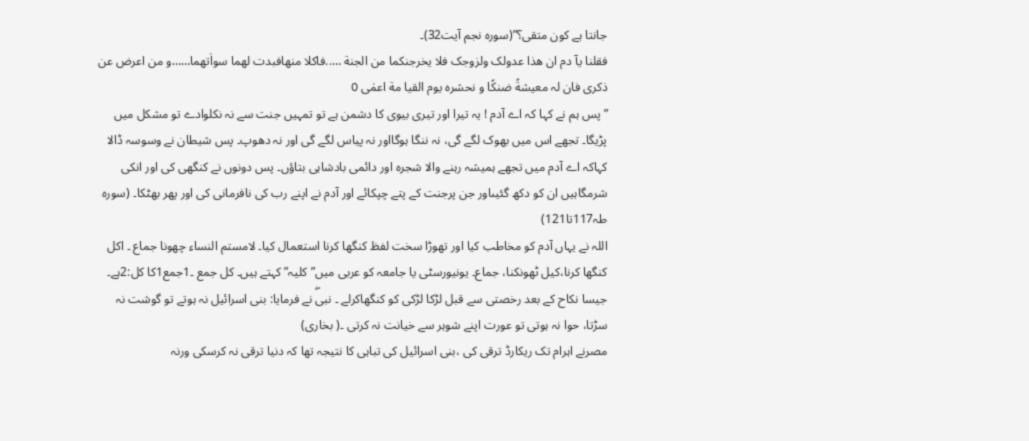جانتا ہے کون متقی؟”(سورہ نجم آیت32)۔
فقلنا یآ دم ان ھذا عدولک ولزوجک فلا یخرجنکما من الجنة …..فاکلا منھافبدت لھما سواٰتھما……و من اعرض عن ذکری فان لہ معیشةً ضنکًا و نحشرہ یوم القیا مة اعمٰی O
”پس ہم نے کہا کہ اے آدم ! یہ تیرا اور تیری بیوی کا دشمن ہے تو تمہیں جنت سے نہ نکلوادے تو مشکل میں پڑیگا۔ تجھے اس میں بھوک لگے گی، نہ ننگا ہوگااور نہ پیاس لگے گی اور نہ دھوپ۔ پس شیطان نے وسوسہ ڈالا کہاکہ اے آدم میں تجھے ہمیشہ رہنے والا شجرہ اور دائمی بادشاہی بتاؤں۔ پس دونوں نے کنگھی کی اور انکی شرمگاہیں ان کو دکھ گئیںاور جن پرجنت کے پتے چپکائے اور آدم نے اپنے رب کی نافرمانی کی اور پھر بھٹکا۔ (سورہ طہ117تا121)
اللہ نے یہاں آدم کو مخاطب کیا اور تھوڑا سخت لفظ کنگھا کرنا استعمال کیا۔ لامستم النساء چھونا جماع ۔ اکل کنگھا کرنا،کیل ٹھونکنا، جماع۔ یونیورسٹی یا جامعہ کو عربی میں”کلیہ” کہتے ہیں۔ کل جمع ۔1جمع1کا کل:2ہے۔
جیسا نکاح کے بعد رخصتی سے قبل لڑکا لڑکی کو کنگھاکرلے ۔ نبیۖ نے فرمایا: بنی اسرائیل نہ ہوتے تو گوشت نہ سڑتا، حوا نہ ہوتی تو عورت اپنے شوہر سے خیانت نہ کرتی ۔( بخاری)
مصرنے اہرام تک ریکارڈ ترقی کی ،بنی اسرائیل کی تباہی کا نتیجہ تھا کہ دنیا ترقی نہ کرسکی ورنہ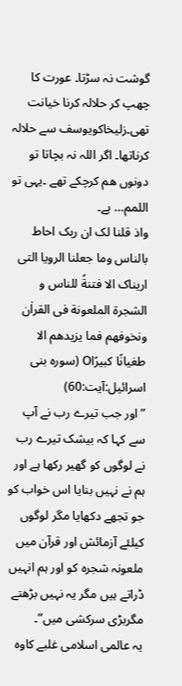گوشت نہ سڑتا۔ عورت کا چھپ کر حلالہ کرنا خیانت تھی۔زلیخاکویوسف سے حلالہ کرناتھا۔ اگر اللہ نہ بچاتا تو دونوں ھم کرچکے تھے ۔یہی تو اللمم… ہے۔
واذ قلنا لک ان ربک احاط بالناس وما جعلنا الرویا التی اریناک الا فتنةً للناس و الشجرة الملعونة فی القراٰن ونخوفھم فما یزیدھم الا طغیانًا کبیرًاO (سورہ بنی اسرائیل:آیت:60)
”اور جب تیرے رب نے آپ سے کہا کہ بیشک تیرے رب نے لوگوں کو گھیر رکھا ہے اور ہم نے نہیں بنایا اس خواب کو جو تجھے دکھایا مگر لوگوں کیلئے آزمائش اور قرآن میں ملعونہ شجرہ کو اور ہم انہیں ڈراتے ہیں مگر یہ نہیں بڑھتے مگربڑی سرکشی میں”۔
یہ عالمی اسلامی غلبے کاوہ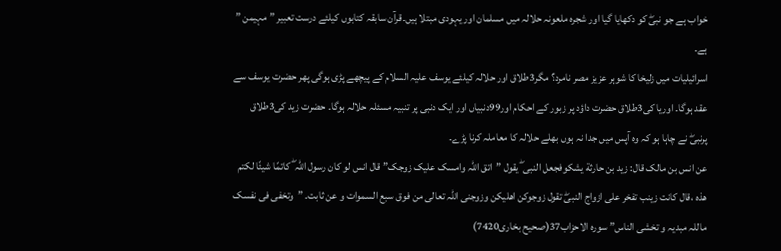خواب ہے جو نبیۖ کو دکھایا گیا اور شجرہ ملعونہ حلالہ میں مسلمان اور یہودی مبتلا ہیں۔قرآن سابقہ کتابوں کیلئے درست تعبیر ” مہیمن ” ہے۔
اسرائیلیات میں زلیخا کا شوہر عزیز مصر نامرد؟ مگر3طلاق اور حلالہ کیلئے یوسف علیہ السلام کے پیچھے پڑی ہوگی پھر حضرت یوسف سے عقد ہوگا۔ اوریا کی3طلاق حضرت داؤد پر زبور کے احکام اور99دنبیاں اور ایک دنبی پر تنبیہ مسئلہ حلالہ ہوگا۔ حضرت زید کی3طلاق پرنبیۖ نے چاہا ہو کہ وہ آپس میں جدا نہ ہوں بھلے حلالہ کا معاملہ کرنا پڑے۔
عن انس بن مالک قال: زید بن حارثة یشکوفجعل النبی ۖ یقول ”اتق اللہ وامسک علیک زوجک” قال انس لو کان رسول اللہ ۖ کاتمًا شیئًا لکتم ھذہ ،قال کانت زینب تفخر علی ازواج النبیۖ تقول زوجوکن اھلیکن وزوجنی اللہ تعالی من فوق سبع السموات و عن ثابت۔ ”وتخفی فی نفسک ماللہ مبدیہ و تخشی الناس” سورہ الاحزاب37(صحیح بخاری7420)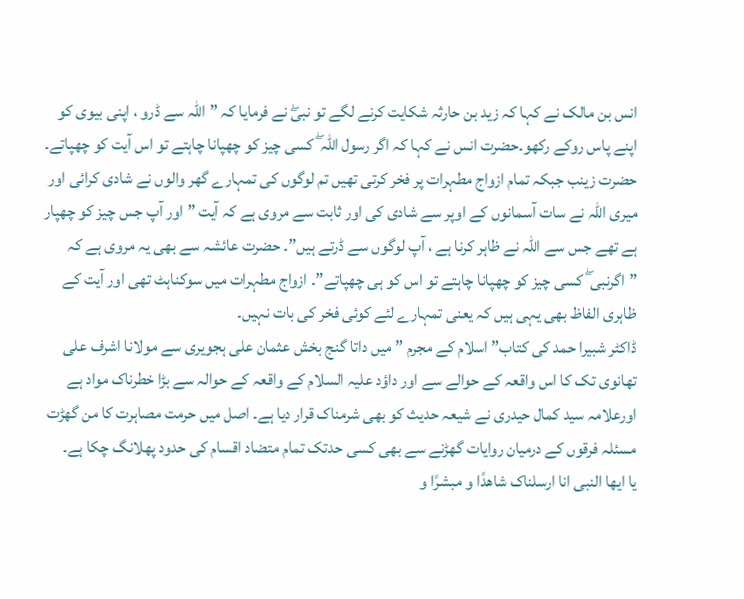انس بن مالک نے کہا کہ زید بن حارثہ شکایت کرنے لگے تو نبیۖ نے فرمایا کہ ”اللہ سے ڈرو ، اپنی بیوی کو اپنے پاس روکے رکھو۔حضرت انس نے کہا کہ اگر رسول اللہ ۖ کسی چیز کو چھپانا چاہتے تو اس آیت کو چھپاتے۔ حضرت زینب جبکہ تمام ازواج مطہرات پر فخر کرتی تھیں تم لوگوں کی تمہارے گھر والوں نے شادی کرائی اور میری اللہ نے سات آسمانوں کے اوپر سے شادی کی اور ثابت سے مروی ہے کہ آیت ” اور آپ جس چیز کو چھپار ہے تھے جس سے اللہ نے ظاہر کرنا ہے ، آپ لوگوں سے ڈرتے ہیں”۔ حضرت عائشہ سے بھی یہ مروی ہے کہ ”اگرنبی ۖ کسی چیز کو چھپانا چاہتے تو اس کو ہی چھپاتے”۔ ازواج مطہرات میں سوکناہٹ تھی اور آیت کے ظاہری الفاظ بھی یہی ہیں کہ یعنی تمہارے لئے کوئی فخر کی بات نہیں۔
ڈاکٹر شبیرا حمد کی کتاب” اسلام کے مجرم ” میں داتا گنج بخش عثمان علی ہجویری سے مولانا اشرف علی تھانوی تک کا اس واقعہ کے حوالے سے اور داؤد علیہ السلام کے واقعہ کے حوالہ سے بڑا خطرناک مواد ہے اورعلامہ سید کمال حیدری نے شیعہ حدیث کو بھی شرمناک قرار دیا ہے۔ اصل میں حرمت مصاہرت کا من گھڑت مسئلہ فرقوں کے درمیان روایات گھڑنے سے بھی کسی حدتک تمام متضاد اقسام کی حدود پھلانگ چکا ہے۔
یا ایھا النبی انا ارسلناک شاھدًا و مبشرًا و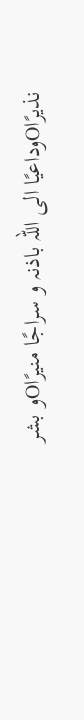نذیرًاOوداعیًا الی اللہ باذنہ و سراجًا منیرًاOو بشر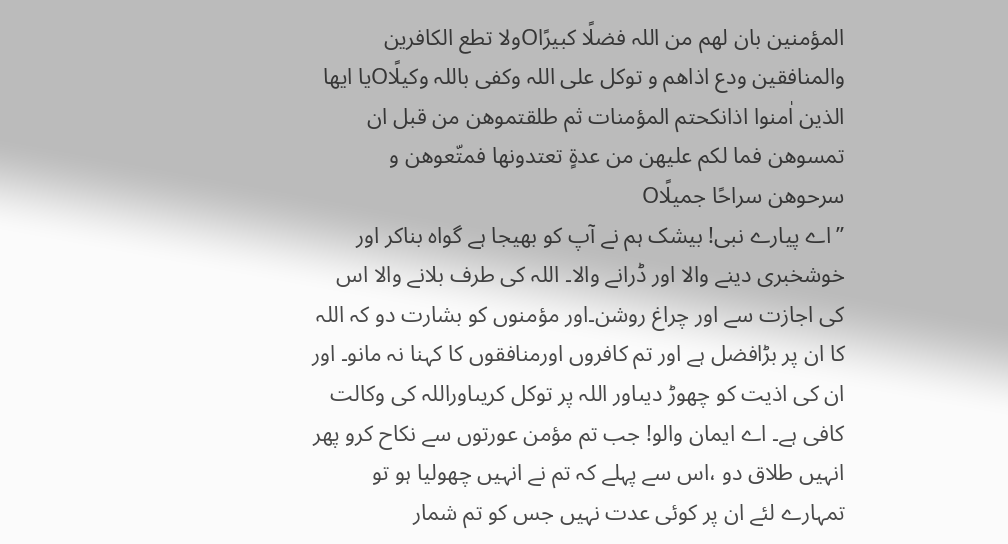المؤمنین بان لھم من اللہ فضلًا کبیرًاOولا تطع الکافرین والمنافقین ودع اذاھم و توکل علی اللہ وکفی باللہ وکیلًاOیا ایھا الذین اٰمنوا اذانکحتم المؤمنات ثم طلقتموھن من قبل ان تمسوھن فما لکم علیھن من عدةٍ تعتدونھا فمتّعوھن و سرحوھن سراحًا جمیلًاO
”اے پیارے نبی! بیشک ہم نے آپ کو بھیجا ہے گواہ بناکر اور خوشخبری دینے والا اور ڈرانے والا۔ اللہ کی طرف بلانے والا اس کی اجازت سے اور چراغ روشن۔اور مؤمنوں کو بشارت دو کہ اللہ کا ان پر بڑافضل ہے اور تم کافروں اورمنافقوں کا کہنا نہ مانو۔ اور ان کی اذیت کو چھوڑ دیںاور اللہ پر توکل کریںاوراللہ کی وکالت کافی ہے۔ اے ایمان والو! جب تم مؤمن عورتوں سے نکاح کرو پھر انہیں طلاق دو ،اس سے پہلے کہ تم نے انہیں چھولیا ہو تو تمہارے لئے ان پر کوئی عدت نہیں جس کو تم شمار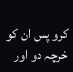کرو پس ان کو خرچہ دو اور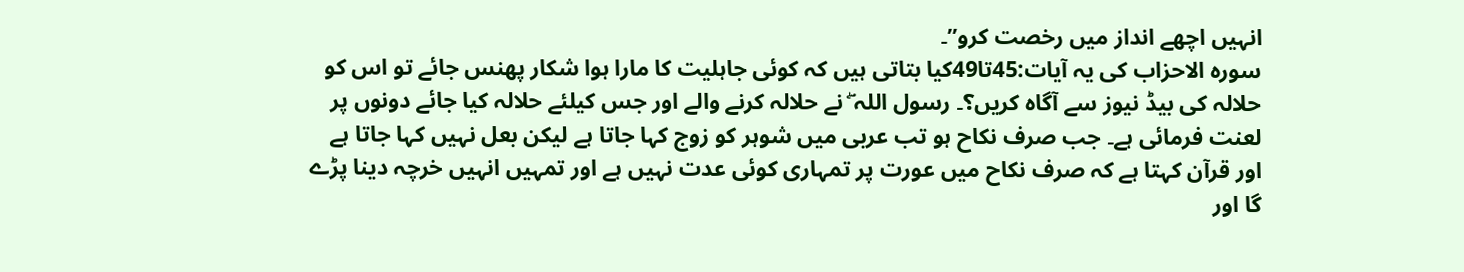انہیں اچھے انداز میں رخصت کرو”۔
سورہ الاحزاب کی یہ آیات:45تا49کیا بتاتی ہیں کہ کوئی جاہلیت کا مارا ہوا شکار پھنس جائے تو اس کو حلالہ کی بیڈ نیوز سے آگاہ کریں؟۔ رسول اللہ ۖ نے حلالہ کرنے والے اور جس کیلئے حلالہ کیا جائے دونوں پر لعنت فرمائی ہے۔ جب صرف نکاح ہو تب عربی میں شوہر کو زوج کہا جاتا ہے لیکن بعل نہیں کہا جاتا ہے اور قرآن کہتا ہے کہ صرف نکاح میں عورت پر تمہاری کوئی عدت نہیں ہے اور تمہیں انہیں خرچہ دینا پڑے گا اور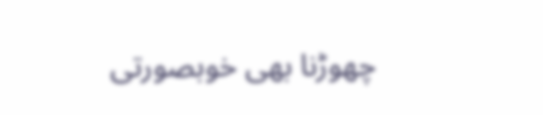چھوڑنا بھی خوبصورتی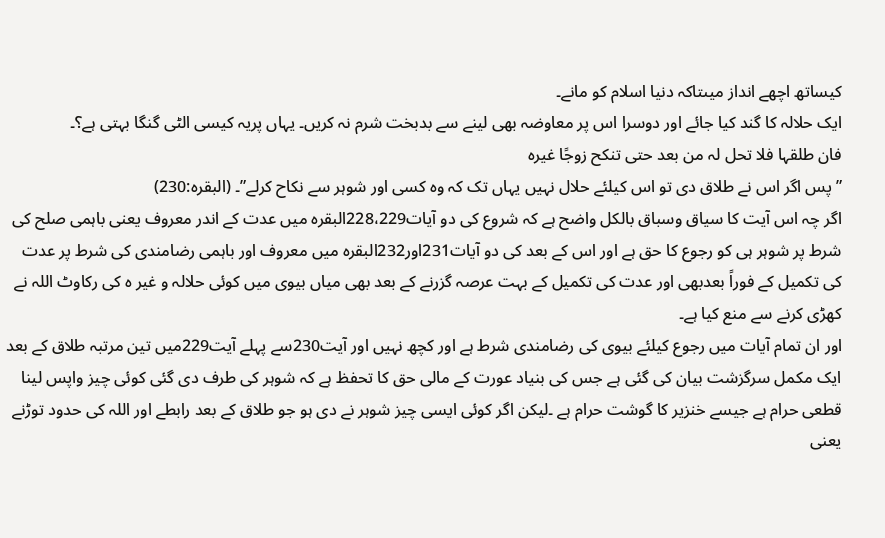کیساتھ اچھے انداز میںتاکہ دنیا اسلام کو مانے۔
ایک حلالہ کا گند کیا جائے اور دوسرا اس پر معاوضہ بھی لینے سے بدبخت شرم نہ کریں۔ یہاں پریہ کیسی الٹی گنگا بہتی ہے؟۔
فان طلقہا فلا تحل لہ من بعد حتی تنکح زوجًا غیرہ
” پس اگر اس نے طلاق دی تو اس کیلئے حلال نہیں یہاں تک کہ وہ کسی اور شوہر سے نکاح کرلے”۔ (البقرہ:230)
اگر چہ اس آیت کا سیاق وسباق بالکل واضح ہے کہ شروع کی دو آیات228،229البقرہ میں عدت کے اندر معروف یعنی باہمی صلح کی شرط پر شوہر ہی کو رجوع کا حق ہے اور اس کے بعد کی دو آیات231اور232البقرہ میں معروف اور باہمی رضامندی کی شرط پر عدت کی تکمیل کے فوراً بعدبھی اور عدت کی تکمیل کے بہت عرصہ گزرنے کے بعد بھی میاں بیوی میں کوئی حلالہ و غیر ہ کی رکاوٹ اللہ نے کھڑی کرنے سے منع کیا ہے۔
اور ان تمام آیات میں رجوع کیلئے بیوی کی رضامندی شرط ہے اور کچھ نہیں اور آیت230سے پہلے آیت229میں تین مرتبہ طلاق کے بعد ایک مکمل سرگزشت بیان کی گئی ہے جس کی بنیاد عورت کے مالی حق کا تحفظ ہے کہ شوہر کی طرف دی گئی کوئی چیز واپس لینا قطعی حرام ہے جیسے خنزیر کا گوشت حرام ہے ۔لیکن اگر کوئی ایسی چیز شوہر نے دی ہو جو طلاق کے بعد رابطے اور اللہ کی حدود توڑنے یعنی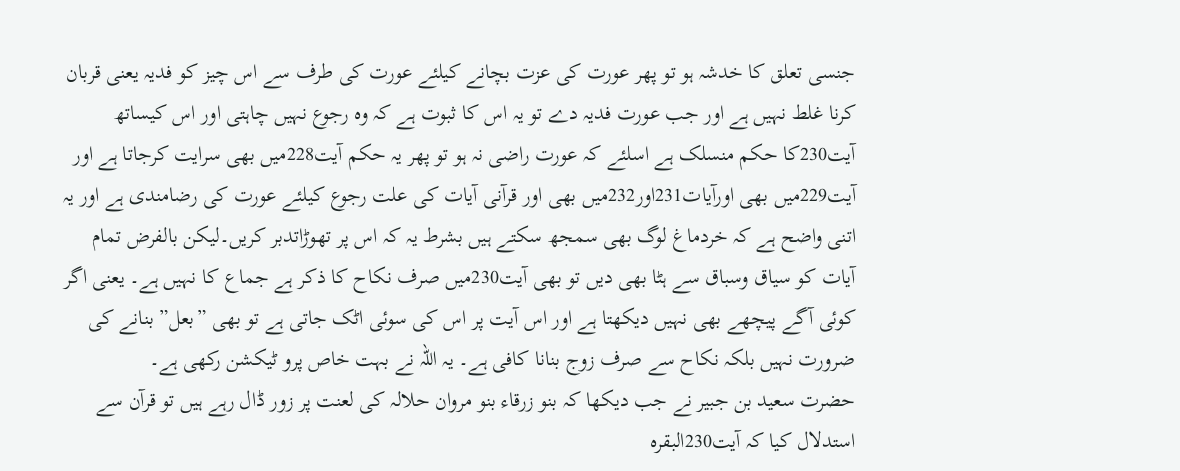جنسی تعلق کا خدشہ ہو تو پھر عورت کی عزت بچانے کیلئے عورت کی طرف سے اس چیز کو فدیہ یعنی قربان کرنا غلط نہیں ہے اور جب عورت فدیہ دے تو یہ اس کا ثبوت ہے کہ وہ رجوع نہیں چاہتی اور اس کیساتھ آیت230کا حکم منسلک ہے اسلئے کہ عورت راضی نہ ہو تو پھر یہ حکم آیت228میں بھی سرایت کرجاتا ہے اور آیت229میں بھی اورآیات231اور232میں بھی اور قرآنی آیات کی علت رجوع کیلئے عورت کی رضامندی ہے اور یہ اتنی واضح ہے کہ خردماغ لوگ بھی سمجھ سکتے ہیں بشرط یہ کہ اس پر تھوڑاتدبر کریں۔لیکن بالفرض تمام آیات کو سیاق وسباق سے ہٹا بھی دیں تو بھی آیت230میں صرف نکاح کا ذکر ہے جماع کا نہیں ہے۔ یعنی اگر کوئی آگے پیچھے بھی نہیں دیکھتا ہے اور اس آیت پر اس کی سوئی اٹک جاتی ہے تو بھی ”بعل” بنانے کی ضرورت نہیں بلکہ نکاح سے صرف زوج بنانا کافی ہے۔ یہ اللہ نے بہت خاص پرو ٹیکشن رکھی ہے۔
حضرت سعید بن جبیر نے جب دیکھا کہ بنو زرقاء بنو مروان حلالہ کی لعنت پر زور ڈال رہے ہیں تو قرآن سے استدلال کیا کہ آیت230البقرہ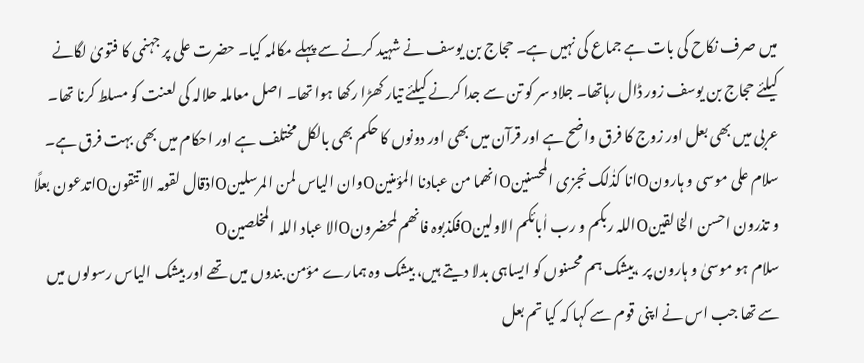میں صرف نکاح کی بات ہے جماع کی نہیں ہے۔ حجاج بن یوسف نے شہید کرنے سے پہلے مکالمہ کیا۔ حضرت علی پر جہنمی کا فتویٰ لگانے کیلئے حجاج بن یوسف زور ڈال رہاتھا۔ جلاد سر کو تن سے جدا کرنے کیلئے تیار کھڑا رکھا ہوا تھا۔ اصل معاملہ حلالہ کی لعنت کو مسلط کرنا تھا۔ عربی میں بھی بعل اور زوج کا فرق واضح ہے اور قرآن میں بھی اور دونوں کا حکم بھی بالکل مختلف ہے اور احکام میں بھی بہت فرق ہے۔
سلام علی موسی و ہارونOانا کذٰلک نجزی المحسنینOانھما من عبادنا المؤمنینOوان الیاس لمن المرسلینOاذقال لقومہ الا تتقونOاتدعون بعلًا و تذرون احسن الخالقینOاللہ ربکم و رب اٰبائکم الاولینOفکذبوہ فانھم لمحضرونOالا عباد اللہ المخلصینO
سلام ہو موسیٰ و ہارون پر ،بیشک ہم محسنوں کو ایساہی بدلا دیتے ہیں، بیشک وہ ہمارے مؤمن بندوں میں تھے اور بیشک الیاس رسولوں میں سے تھا جب اس نے اپنی قوم سے کہا کہ کیا تم بعل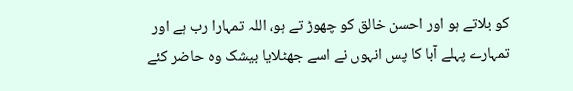کو بلاتے ہو اور احسن خالق کو چھوڑ تے ہو، اللہ تمہارا رب ہے اور تمہارے پہلے آبا کا پس انہوں نے اسے جھٹلایا بیشک وہ حاضر کئے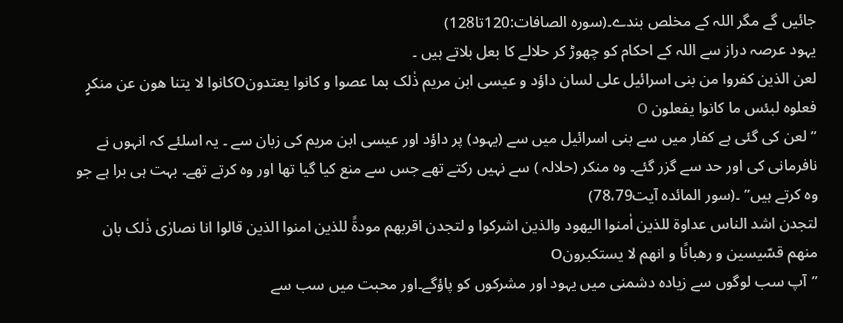جائیں گے مگر اللہ کے مخلص بندے۔(سورہ الصافات:120تا128)
یہود عرصہ دراز سے اللہ کے احکام کو چھوڑ کر حلالے کا بعل بلاتے ہیں ۔
لعن الذین کفروا من بنی اسرائیل علی لسان داؤد و عیسی ابن مریم ذٰلک بما عصوا و کانوا یعتدونOکانوا لا یتنا ھون عن منکرٍ فعلوہ لبئس ما کانوا یفعلون O
”لعن کی گئی ہے کفار میں سے بنی اسرائیل میں سے (یہود) پر داؤد اور عیسی ابن مریم کی زبان سے ۔ یہ اسلئے کہ انہوں نے نافرمانی کی اور حد سے گزر گئے۔ وہ منکر (حلالہ ) سے نہیں رکتے تھے جس سے منع کیا گیا تھا اور وہ کرتے تھے۔ بہت ہی برا ہے جو وہ کرتے ہیں” ۔(سور المائدہ آیت78،79)
لتجدن اشد الناس عداوة للذین اٰمنوا الیھود والذین اشرکوا و لتجدن اقربھم مودةً للذین امنوا الذین قالوا انا نصارٰی ذٰلک بان منھم قسّیسین و رھبانًا و انھم لا یستکبرونO
”آپ سب لوگوں سے زیادہ دشمنی میں یہود اور مشرکوں کو پاؤگے۔اور محبت میں سب سے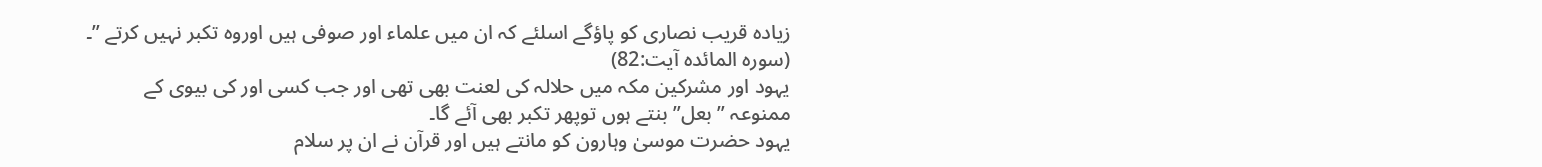زیادہ قریب نصاری کو پاؤگے اسلئے کہ ان میں علماء اور صوفی ہیں اوروہ تکبر نہیں کرتے ”۔ (سورہ المائدہ آیت:82)
یہود اور مشرکین مکہ میں حلالہ کی لعنت بھی تھی اور جب کسی اور کی بیوی کے ممنوعہ ”بعل” بنتے ہوں توپھر تکبر بھی آئے گا۔
یہود حضرت موسیٰ وہارون کو مانتے ہیں اور قرآن نے ان پر سلام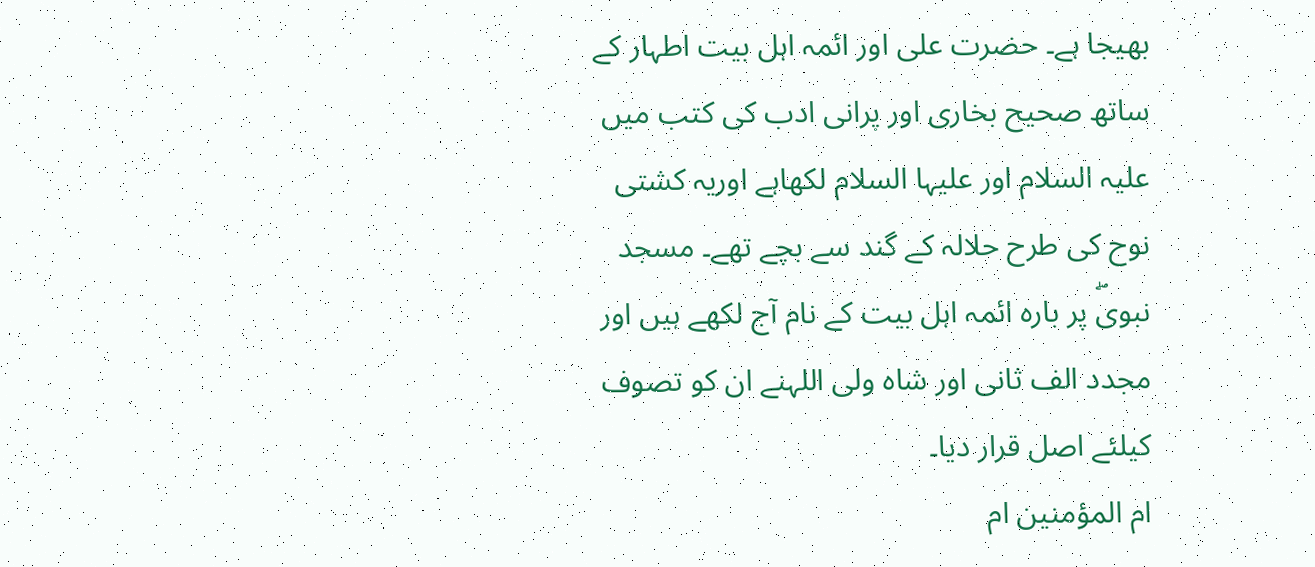بھیجا ہے۔ حضرت علی اور ائمہ اہل بیت اطہار کے ساتھ صحیح بخاری اور پرانی ادب کی کتب میں علیہ السلام اور علیہا السلام لکھاہے اوریہ کشتی نوح کی طرح حلالہ کے گند سے بچے تھے۔ مسجد نبویۖ پر بارہ ائمہ اہل بیت کے نام آج لکھے ہیں اور مجدد الف ثانی اور شاہ ولی اللہنے ان کو تصوف کیلئے اصل قرار دیا۔
ام المؤمنین ام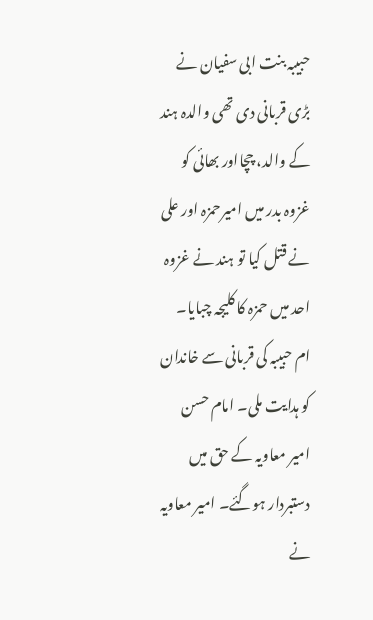حبیبہ بنت ابی سفیان نے بڑی قربانی دی تھی والدہ ہند کے والد، چچااور بھائی کو غزوہ بدر میں امیرحمزہ اور علی نے قتل کیا تو ہند نے غزوہ احد میں حمزہ کا کلیجہ چبایا۔ ام حبیبہ کی قربانی سے خاندان کو ہدایت ملی۔ امام حسن امیر معاویہ کے حق میں دستبردار ہوگئے۔ امیر معاویہ نے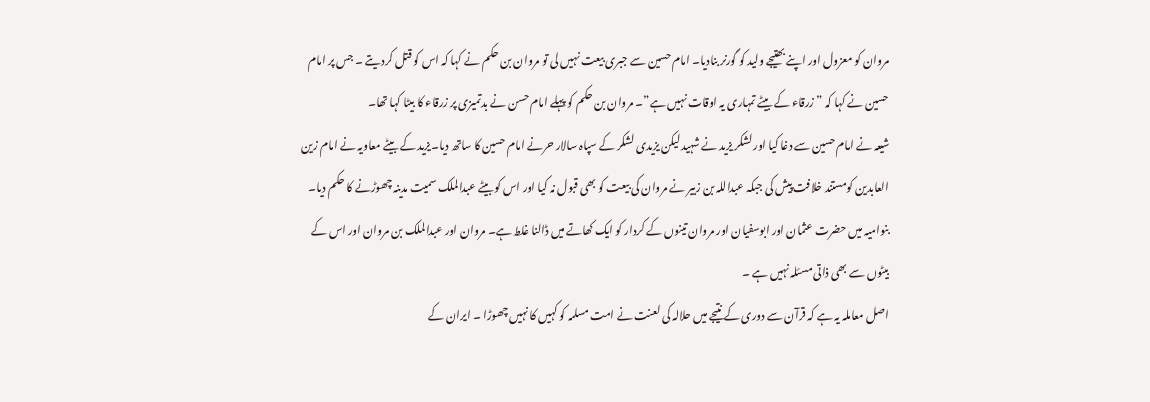مروان کو معزول اور اپنے بھتیجے ولید کو گورنر بنادیا۔ امام حسین سے جبری بیعت نہیں لی تو مروان بن حکم نے کہا کہ اس کو قتل کردیتے ۔ جس پر امام حسین نے کہا کہ ”زرقاء کے بیٹے تمہاری یہ اوقات نہیں ہے”۔ مروان بن حکم کو پہلے امام حسن نے بدتمیزی پر زرقاء کا بیٹا کہا تھا۔
شیعہ نے امام حسین سے دغا کیا اور لشکر یزید نے شہید لیکن یزیدی لشکر کے سپاہ سالار حرنے امام حسین کا ساتھ دیا۔یزید کے بیٹے معاویہ نے امام زین العابدین کومستند خلافت پیش کی جبکہ عبداللہ بن زبیر نے مروان کی بیعت کو بھی قبول نہ کیا اور اس کو بیٹے عبدالملک سمیت مدینہ چھوڑنے کا حکم دیا۔
بنوامیہ میں حضرت عثمان اور ابوسفیان اور مروان تینوں کے کردار کو ایک کھاتے میں ڈالنا غلط ہے۔ مروان اور عبدالملک بن مروان اور اس کے بیٹوں سے بھی ذاتی مسئلہ نہیں ہے ۔
اصل معاملہ یہ ہے کہ قرآن سے دوری کے نتیجے میں حلالہ کی لعنت نے امت مسلمہ کو کہیں کا نہیں چھوڑا ۔ ایران کے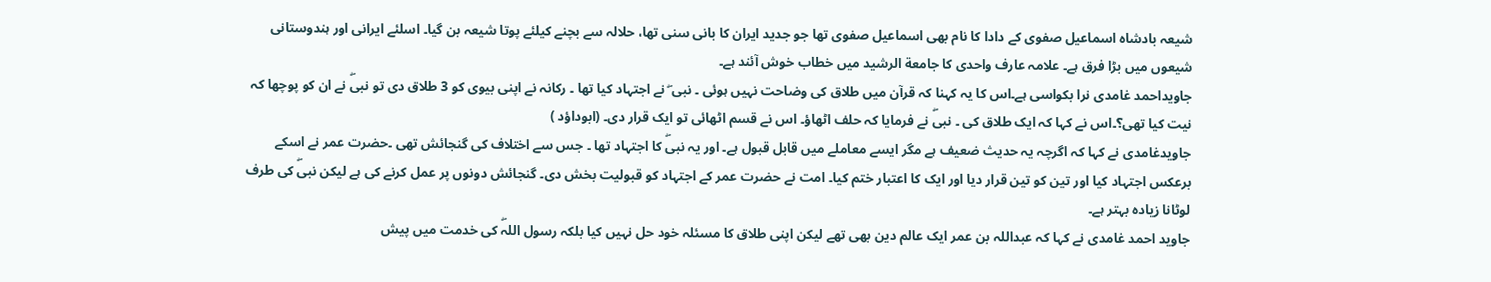شیعہ بادشاہ اسماعیل صفوی کے دادا کا نام بھی اسماعیل صفوی تھا جو جدید ایران کا بانی سنی تھا، حلالہ سے بچنے کیلئے پوتا شیعہ بن گیا۔ اسلئے ایرانی اور ہندوستانی شیعوں میں بڑا فرق ہے۔ علامہ عارف واحدی کا جامعة الرشید میں خطاب خوش آئند ہے۔
جاویداحمد غامدی نرا بکواسی ہے۔اس کا یہ کہنا کہ قرآن میں طلاق کی وضاحت نہیں ہوئی ۔ نبی ۖ نے اجتہاد کیا تھا ۔ رکانہ نے اپنی بیوی کو 3 طلاق دی تو نبیۖ نے ان کو پوچھا کہ نیت کیا تھی؟۔اس نے کہا کہ ایک طلاق کی ۔ نبیۖ نے فرمایا کہ حلف اٹھاؤ۔ اس نے قسم اٹھائی تو ایک قرار دی۔ (ابوداؤد )
جاویدغامدی نے کہا کہ اگرچہ یہ حدیث ضعیف ہے مگر ایسے معاملے میں قابل قبول ہے۔ اور یہ نبیۖ کا اجتہاد تھا ۔ جس سے اختلاف کی گنجائش تھی ۔حضرت عمر نے اسکے برعکس اجتہاد کیا اور تین کو تین قرار دیا اور ایک کا اعتبار ختم کیا۔ امت نے حضرت عمر کے اجتہاد کو قبولیت بخش دی۔ گنجائش دونوں پر عمل کرنے کی ہے لیکن نبیۖ کی طرف لوٹانا زیادہ بہتر ہے۔
جاوید احمد غامدی نے کہا کہ عبداللہ بن عمر ایک عالم دین بھی تھے لیکن اپنی طلاق کا مسئلہ خود حل نہیں کیا بلکہ رسول اللہۖ کی خدمت میں پیش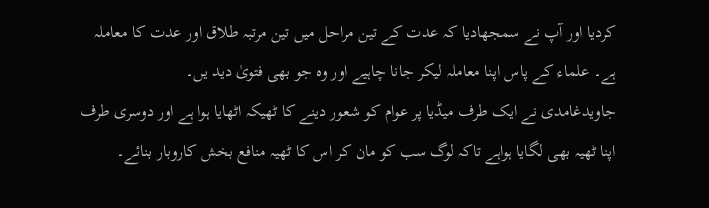کردیا اور آپ نے سمجھادیا کہ عدت کے تین مراحل میں تین مرتبہ طلاق اور عدت کا معاملہ ہے۔ علماء کے پاس اپنا معاملہ لیکر جانا چاہیے اور وہ جو بھی فتویٰ دید یں۔
جاویدغامدی نے ایک طرف میڈیا پر عوام کو شعور دینے کا ٹھیکہ اٹھایا ہوا ہے اور دوسری طرف اپنا ٹھیہ بھی لگایا ہواہے تاکہ لوگ سب کو مان کر اس کا ٹھیہ منافع بخش کاروبار بنائے۔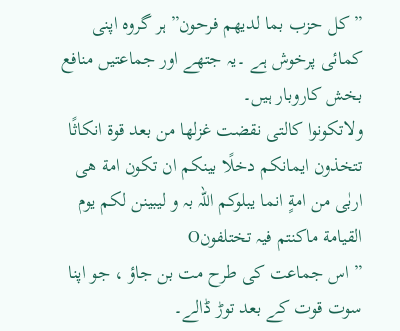” کل حزب بما لدیھم فرحون” ہر گروہ اپنی کمائی پرخوش ہے ۔یہ جتھے اور جماعتیں منافع بخش کاروبار ہیں۔
ولاتکونوا کالتی نقضت غزلھا من بعد قوة انکاثًا تتخذون ایمانکم دخلًا بینکم ان تکون امة ھی اربٰی من امةٍ انما یبلوکم اللہ بہ و لیبینن لکم یوم القیامة ماکنتم فیہ تختلفونO
” اس جماعت کی طرح مت بن جاؤ ، جو اپنا سوت قوت کے بعد توڑ ڈالے۔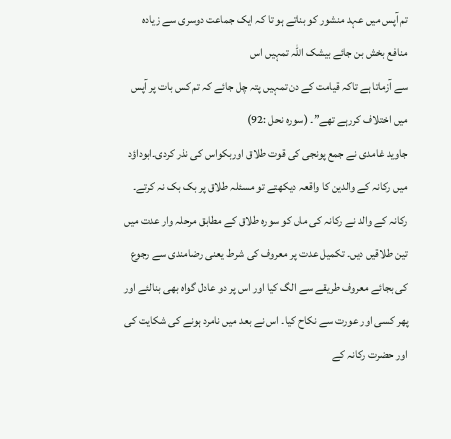تم آپس میں عہد منشور کو بناتے ہو تا کہ ایک جماعت دوسری سے زیادہ منافع بخش بن جائے بیشک اللہ تمہیں اس
سے آزماتا ہے تاکہ قیامت کے دن تمہیں پتہ چل جائے کہ تم کس بات پر آپس میں اختلاف کررہے تھے”۔ (سورہ نحل :92)
جاوید غامدی نے جمع پونجی کی قوت طلاق اوربکواس کی نذر کردی۔ابوداؤد میں رکانہ کے والدین کا واقعہ دیکھتے تو مسئلہ طلاق پر بک بک نہ کرتے۔ رکانہ کے والد نے رکانہ کی ماں کو سورہ طلاق کے مطابق مرحلہ وار عدت میں تین طلاقیں دیں۔ تکمیل عدت پر معروف کی شرط یعنی رضامندی سے رجوع کی بجائے معروف طریقے سے الگ کیا اور اس پر دو عادل گواہ بھی بنالئے اور پھر کسی اور عورت سے نکاح کیا۔ اس نے بعد میں نامرد ہونے کی شکایت کی اور حضرت رکانہ کے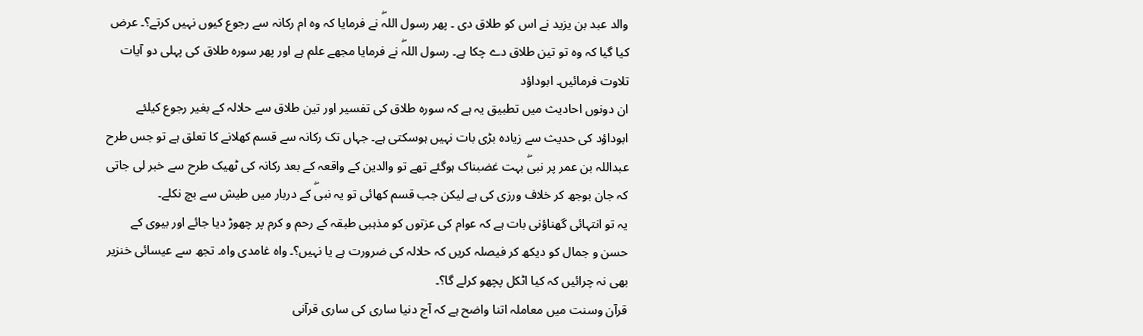والد عبد بن یزید نے اس کو طلاق دی ۔ پھر رسول اللہۖ نے فرمایا کہ وہ ام رکانہ سے رجوع کیوں نہیں کرتے؟۔ عرض کیا گیا کہ وہ تو تین طلاق دے چکا ہے۔ رسول اللہۖ نے فرمایا مجھے علم ہے اور پھر سورہ طلاق کی پہلی دو آیات تلاوت فرمائیں۔ ابوداؤد
ان دونوں احادیث میں تطبیق یہ ہے کہ سورہ طلاق کی تفسیر اور تین طلاق سے حلالہ کے بغیر رجوع کیلئے ابوداؤد کی حدیث سے زیادہ بڑی بات نہیں ہوسکتی ہے۔ جہاں تک رکانہ سے قسم کھلانے کا تعلق ہے تو جس طرح عبداللہ بن عمر پر نبیۖ بہت غضبناک ہوگئے تھے تو والدین کے واقعہ کے بعد رکانہ کی ٹھیک طرح سے خبر لی جاتی کہ جان بوجھ کر خلاف ورزی کی ہے لیکن جب قسم کھائی تو یہ نبیۖ کے دربار میں طیش سے بچ نکلے۔
یہ تو انتہائی گھناؤنی بات ہے کہ عوام کی عزتوں کو مذہبی طبقہ کے رحم و کرم پر چھوڑ دیا جائے اور بیوی کے حسن و جمال کو دیکھ کر فیصلہ کریں کہ حلالہ کی ضرورت ہے یا نہیں؟۔ واہ غامدی واہ۔ تجھ سے عیسائی خنزیر بھی نہ چرائیں کہ کیا اٹکل پچھو کرلے گا؟۔
قرآن وسنت میں معاملہ اتنا واضح ہے کہ آج دنیا ساری کی ساری قرآنی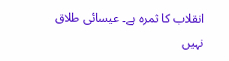انقلاب کا ثمرہ ہے۔ عیسائی طلاق نہیں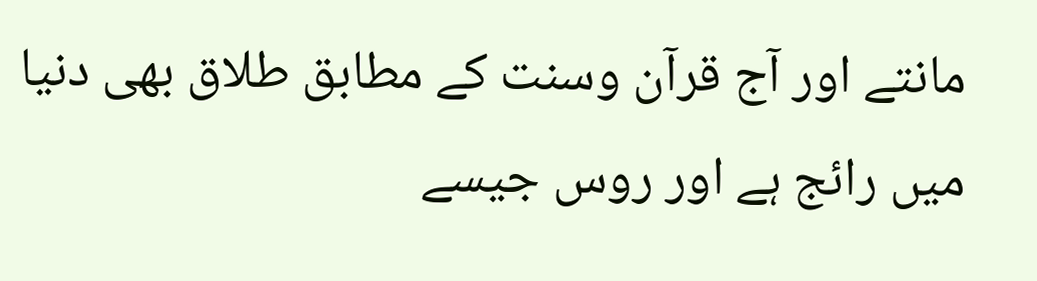مانتے اور آج قرآن وسنت کے مطابق طلاق بھی دنیا میں رائج ہے اور روس جیسے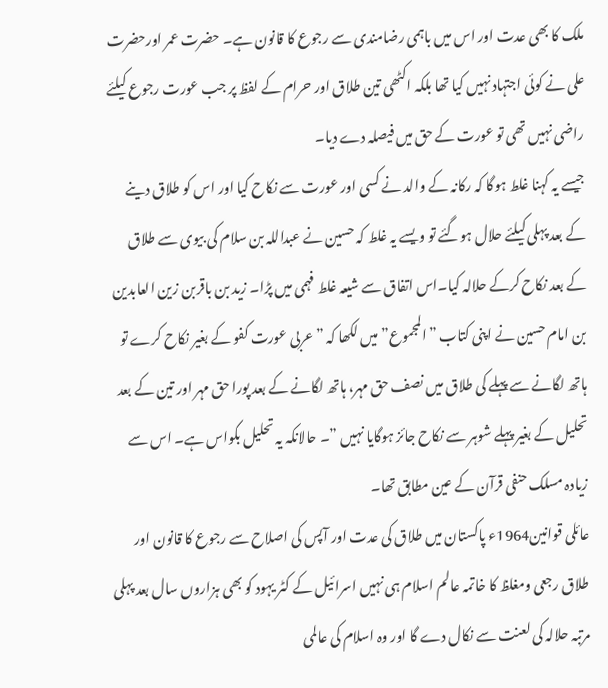ملک کا بھی عدت اور اس میں باہمی رضامندی سے رجوع کا قانون ہے۔ حضرت عمر اورحضرت علی نے کوئی اجتہاد نہیں کیا تھا بلکہ اکٹھی تین طلاق اور حرام کے لفظ پر جب عورت رجوع کیلئے راضی نہیں تھی تو عورت کے حق میں فیصلہ دے دیا۔
جیسے یہ کہنا غلط ہوگا کہ رکانہ کے والد نے کسی اور عورت سے نکاح کیا اور اس کو طلاق دینے کے بعد پہلی کیلئے حلال ہوگئے تو ویسے یہ غلط کہ حسین نے عبداللہ بن سلام کی بیوی سے طلاق کے بعد نکاح کرکے حلالہ کیا۔اس اتفاق سے شیعہ غلط فہمی میں پڑا۔ زید بن باقربن زین العابدین بن امام حسین نے اپنی کتاب ”المجموع” میں لکھا کہ ”عربی عورت کفو کے بغیر نکاح کرے تو ہاتھ لگانے سے پہلے کی طلاق میں نصف حق مہر، ہاتھ لگانے کے بعد پورا حق مہر اور تین کے بعد تحلیل کے بغیر پہلے شوہر سے نکاح جائز ہوگایا نہیں ”۔ حالانکہ یہ تحلیل بکواس ہے۔ اس سے زیادہ مسلک حنفی قرآن کے عین مطابق تھا۔
عائلی قوانین1964ء پاکستان میں طلاق کی عدت اور آپس کی اصلاح سے رجوع کا قانون اور طلاق رجعی ومغلظ کا خاتمہ عالم اسلام ہی نہیں اسرائیل کے کٹر یہود کو بھی ہزاروں سال بعد پہلی مرتبہ حلالہ کی لعنت سے نکال دے گا اور وہ اسلام کی عالمی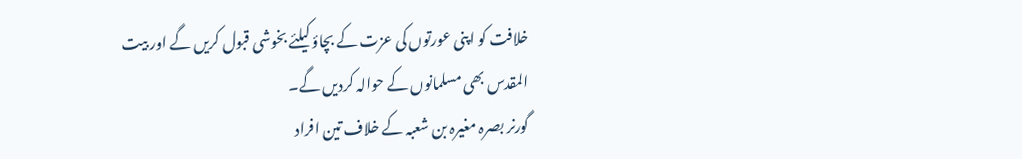خلافت کو اپنی عورتوں کی عزت کے بچاؤ کیلئے بخوشی قبول کریں گے اور بیت المقدس بھی مسلمانوں کے حوالہ کردیں گے۔
گورنر بصرہ مغیرہ بن شعبہ کے خلاف تین افراد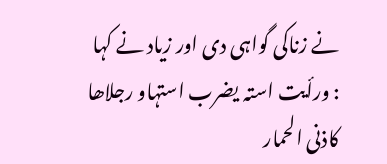نے زناکی گواہی دی اور زیاد نے کہا : ورأیت استہ یضرب استہاو رجلاھا کاذنی الحمار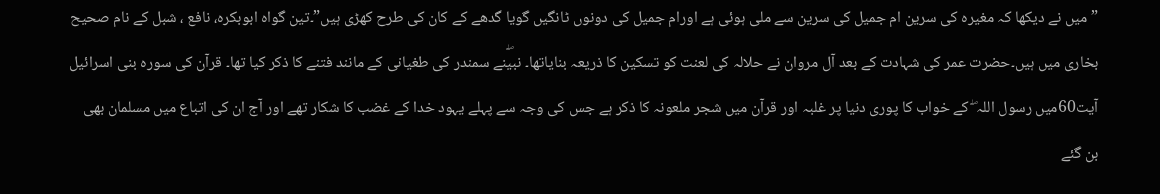”میں نے دیکھا کہ مغیرہ کی سرین ام جمیل کی سرین سے ملی ہوئی ہے اورام جمیل کی دونوں ٹانگیں گویا گدھے کے کان کی طرح کھڑی ہیں”۔تین گواہ ابوبکرہ، نافع ، شبل کے نام صحیح بخاری میں ہیں۔حضرت عمر کی شہادت کے بعد آل مروان نے حلالہ کی لعنت کو تسکین کا ذریعہ بنایاتھا۔ نبیۖنے سمندر کی طغیانی کے مانند فتنے کا ذکر کیا تھا۔ قرآن کی سورہ بنی اسرائیل آیت60میں رسول اللہ ۖ کے خواب کا پوری دنیا پر غلبہ اور قرآن میں شجر ملعونہ کا ذکر ہے جس کی وجہ سے پہلے یہود خدا کے غضب کا شکار تھے اور آج ان کی اتباع میں مسلمان بھی بن گئے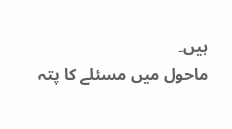ہیں۔
ماحول میں مسئلے کا پتہ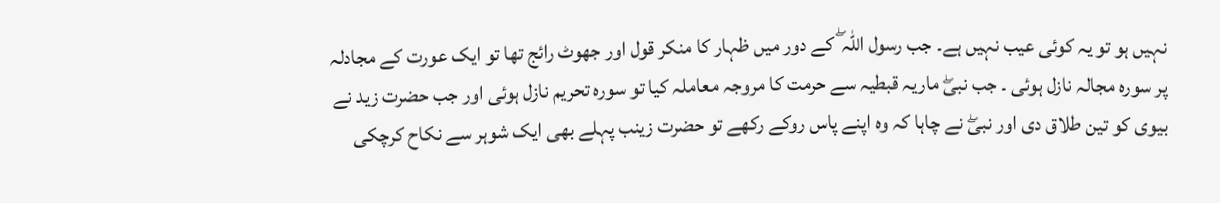نہیں ہو تو یہ کوئی عیب نہیں ہے۔ جب رسول اللہ ۖ کے دور میں ظہار کا منکر قول اور جھوٹ رائج تھا تو ایک عورت کے مجادلہ پر سورہ مجالہ نازل ہوئی ۔ جب نبیۖ ماریہ قبطیہ سے حرمت کا مروجہ معاملہ کیا تو سورہ تحریم نازل ہوئی اور جب حضرت زید نے بیوی کو تین طلاق دی اور نبیۖ نے چاہا کہ وہ اپنے پاس روکے رکھے تو حضرت زینب پہلے بھی ایک شوہر سے نکاح کرچکی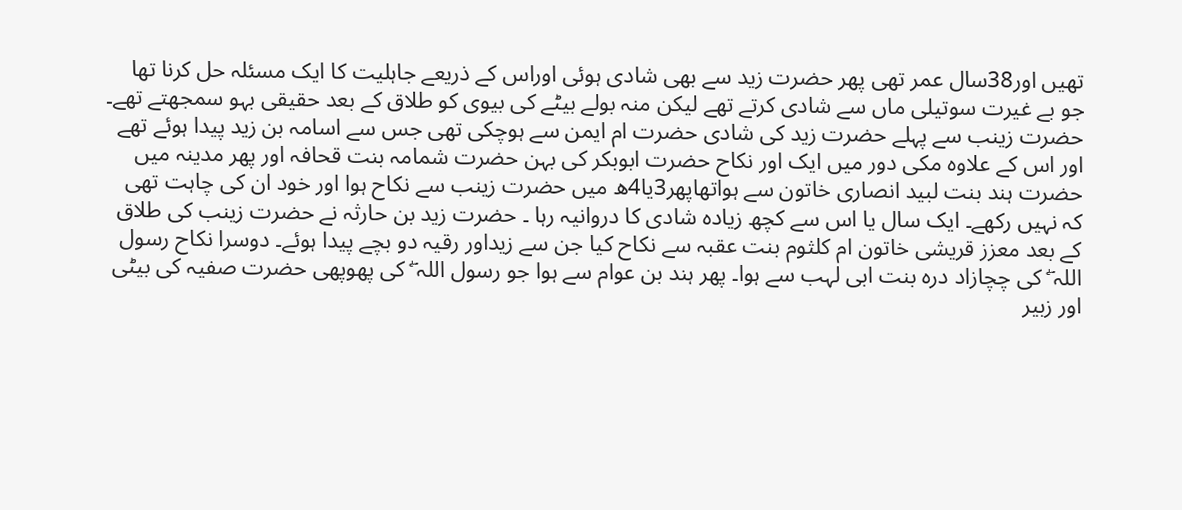تھیں اور38سال عمر تھی پھر حضرت زید سے بھی شادی ہوئی اوراس کے ذریعے جاہلیت کا ایک مسئلہ حل کرنا تھا جو بے غیرت سوتیلی ماں سے شادی کرتے تھے لیکن منہ بولے بیٹے کی بیوی کو طلاق کے بعد حقیقی بہو سمجھتے تھے۔
حضرت زینب سے پہلے حضرت زید کی شادی حضرت ام ایمن سے ہوچکی تھی جس سے اسامہ بن زید پیدا ہوئے تھے اور اس کے علاوہ مکی دور میں ایک اور نکاح حضرت ابوبکر کی بہن حضرت شمامہ بنت قحافہ اور پھر مدینہ میں حضرت ہند بنت لبید انصاری خاتون سے ہواتھاپھر3یا4ھ میں حضرت زینب سے نکاح ہوا اور خود ان کی چاہت تھی کہ نہیں رکھے۔ ایک سال یا اس سے کچھ زیادہ شادی کا دروانیہ رہا ۔ حضرت زید بن حارثہ نے حضرت زینب کی طلاق کے بعد معزز قریشی خاتون ام کلثوم بنت عقبہ سے نکاح کیا جن سے زیداور رقیہ دو بچے پیدا ہوئے۔ دوسرا نکاح رسول اللہ ۖ کی چچازاد درہ بنت ابی لہب سے ہوا۔ پھر ہند بن عوام سے ہوا جو رسول اللہ ۖ کی پھوپھی حضرت صفیہ کی بیٹی اور زبیر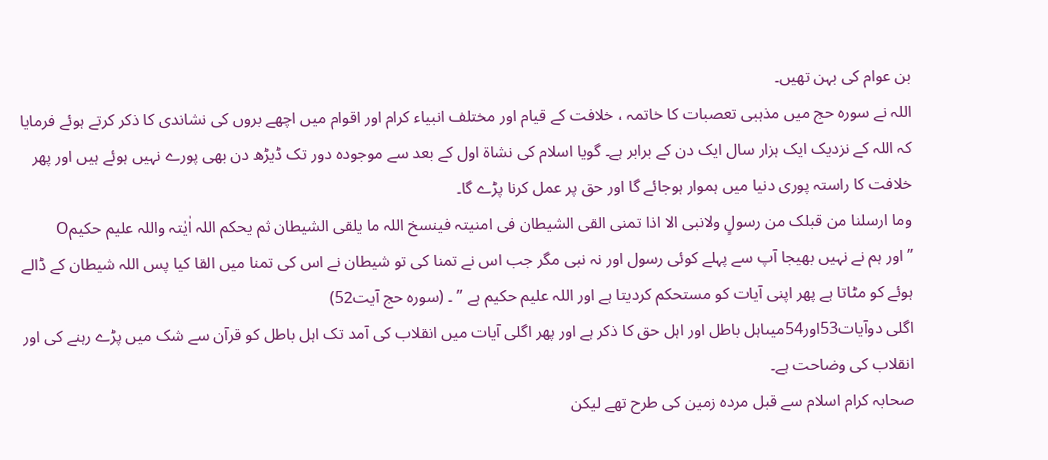بن عوام کی بہن تھیں۔
اللہ نے سورہ حج میں مذہبی تعصبات کا خاتمہ ، خلافت کے قیام اور مختلف انبیاء کرام اور اقوام میں اچھے بروں کی نشاندی کا ذکر کرتے ہوئے فرمایا کہ اللہ کے نزدیک ایک ہزار سال ایک دن کے برابر ہے۔ گویا اسلام کی نشاة اول کے بعد سے موجودہ دور تک ڈیڑھ دن بھی پورے نہیں ہوئے ہیں اور پھر خلافت کا راستہ پوری دنیا میں ہموار ہوجائے گا اور حق پر عمل کرنا پڑے گا۔
وما ارسلنا من قبلک من رسولٍ ولانبی الا اذا تمنی القی الشیطان فی امنیتہ فینسخ اللہ ما یلقی الشیطان ثم یحکم اللہ اٰیٰتہ واللہ علیم حکیمO
”اور ہم نے نہیں بھیجا آپ سے پہلے کوئی رسول اور نہ نبی مگر جب اس نے تمنا کی تو شیطان نے اس کی تمنا میں القا کیا پس اللہ شیطان کے ڈالے ہوئے کو مٹاتا ہے پھر اپنی آیات کو مستحکم کردیتا ہے اور اللہ علیم حکیم ہے ” ۔ (سورہ حج آیت52)
اگلی دوآیات53اور54میںاہل باطل اور اہل حق کا ذکر ہے اور پھر اگلی آیات میں انقلاب کی آمد تک اہل باطل کو قرآن سے شک میں پڑے رہنے کی اور انقلاب کی وضاحت ہے۔
صحابہ کرام اسلام سے قبل مردہ زمین کی طرح تھے لیکن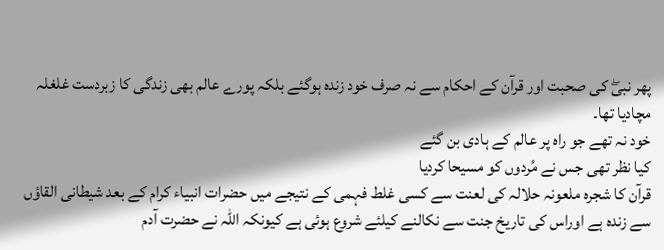پھر نبیۖ کی صحبت اور قرآن کے احکام سے نہ صرف خود زندہ ہوگئے بلکہ پورے عالم بھی زندگی کا زبردست غلغلہ مچادیا تھا۔
خود نہ تھے جو راہ پر عالم کے ہادی بن گئے
کیا نظر تھی جس نے مُردوں کو مسیحا کردیا
قرآن کا شجرہ ملعونہ حلالہ کی لعنت سے کسی غلط فہمی کے نتیجے میں حضرات انبیاء کرام کے بعد شیطانی القاؤں سے زندہ ہے اوراس کی تاریخ جنت سے نکالنے کیلئے شروع ہوئی ہے کیونکہ اللہ نے حضرت آدم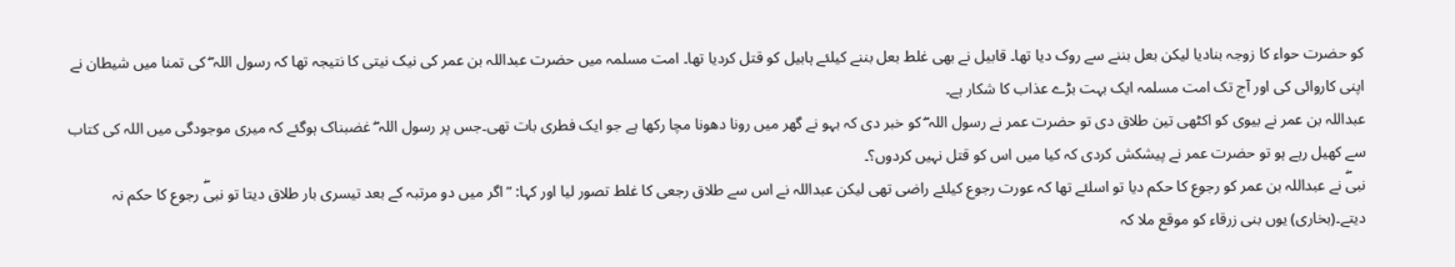کو حضرت حواء کا زوجہ بنادیا لیکن بعل بننے سے روک دیا تھا۔ قابیل نے بھی غلط بعل بننے کیلئے ہابیل کو قتل کردیا تھا۔ امت مسلمہ میں حضرت عبداللہ بن عمر کی نیک نیتی کا نتیجہ تھا کہ رسول اللہ ۖ کی تمنا میں شیطان نے اپنی کاروائی کی اور آج تک امت مسلمہ ایک بہت بڑے عذاب کا شکار ہے۔
عبداللہ بن عمر نے بیوی کو اکٹھی تین طلاق دی تو حضرت عمر نے رسول اللہ ۖ کو خبر دی کہ بہو نے گھر میں رونا دھونا مچا رکھا ہے جو ایک فطری بات تھی۔جس پر رسول اللہ ۖ غضبناک ہوگئے کہ میری موجودگی میں اللہ کی کتاب سے کھیل رہے ہو تو حضرت عمر نے پیشکش کردی کہ کیا میں اس کو قتل نہیں کردوں؟۔
نبیۖ نے عبداللہ بن عمر کو رجوع کا حکم دیا تو اسلئے تھا کہ عورت رجوع کیلئے راضی تھی لیکن عبداللہ نے اس سے طلاق رجعی کا غلط تصور لیا اور کہا: ”اگر میں دو مرتبہ کے بعد تیسری بار طلاق دیتا تو نبیۖ رجوع کا حکم نہ دیتے۔(بخاری) یوں بنی زرقاء کو موقع ملا کہ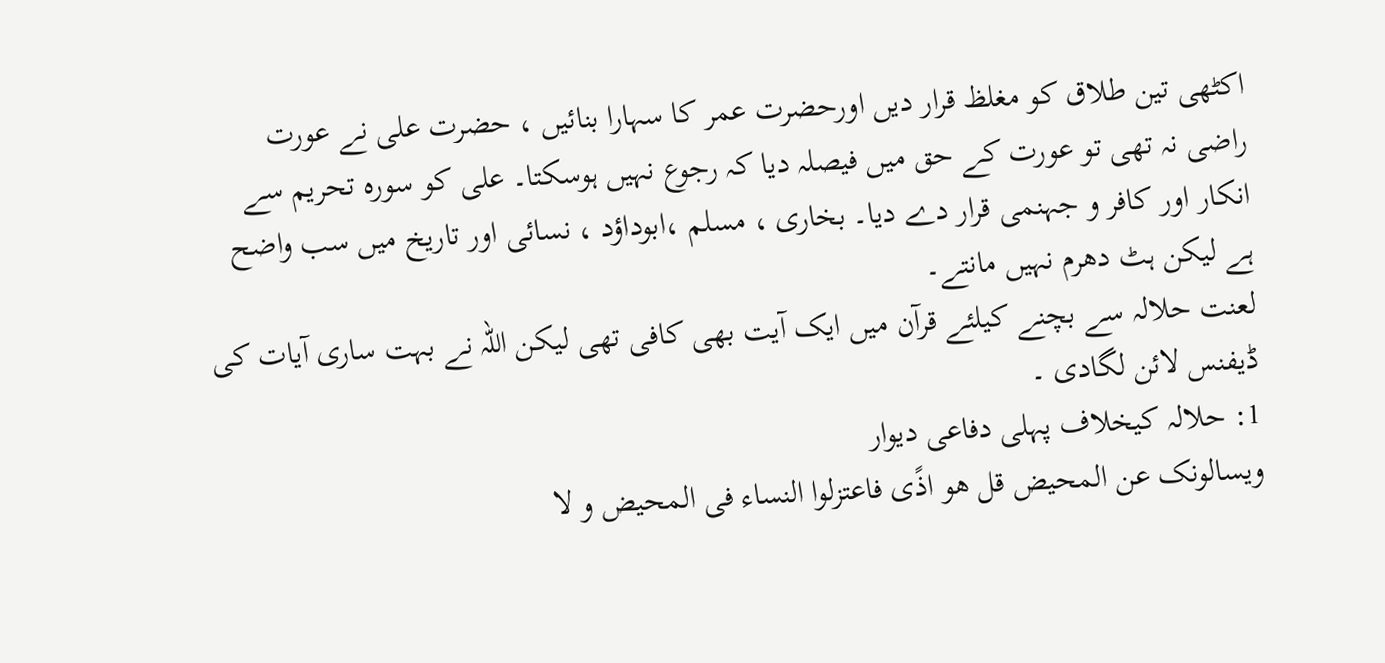اکٹھی تین طلاق کو مغلظ قرار دیں اورحضرت عمر کا سہارا بنائیں ، حضرت علی نے عورت راضی نہ تھی تو عورت کے حق میں فیصلہ دیا کہ رجوع نہیں ہوسکتا۔ علی کو سورہ تحریم سے انکار اور کافر و جہنمی قرار دے دیا۔ بخاری ، مسلم ،ابوداؤد ، نسائی اور تاریخ میں سب واضح ہے لیکن ہٹ دھرم نہیں مانتے۔
لعنت حلالہ سے بچنے کیلئے قرآن میں ایک آیت بھی کافی تھی لیکن اللہ نے بہت ساری آیات کی ڈیفنس لائن لگادی ۔
1: حلالہ کیخلاف پہلی دفاعی دیوار
ویسالونک عن المحیض قل ھو اذًی فاعتزلوا النساء فی المحیض و لا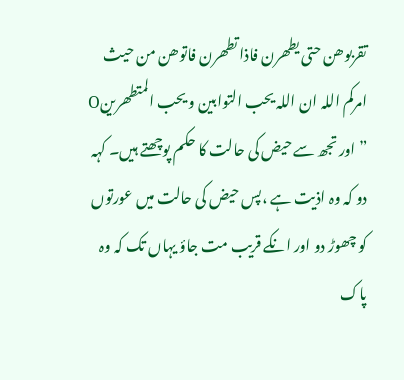تقربوھن حتی یطھرن فاذا تطھرن فاتوھن من حیث امرکم اللہ ان اللہ یحب التوابین و یحب المتطھرینO
”اور تجھ سے حیض کی حالت کا حکم پوچھتے ہیں۔ کہہ دو کہ وہ اذیت ہے ،پس حیض کی حالت میں عورتوں کو چھوڑ دو اور انکے قریب مت جاؤ یہاں تک کہ وہ پاک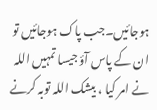ہوجائیں۔جب پاک ہوجائیں تو ان کے پاس آؤ جیسا تمہیں اللہ نے امر کیا ، بیشک اللہ توبہ کرنے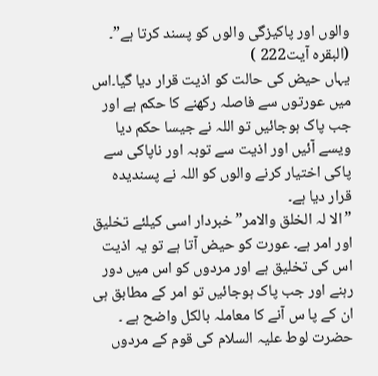والوں اور پاکیزگی والوں کو پسند کرتا ہے”۔ (البقرہ آیت222 )
یہاں حیض کی حالت کو اذیت قرار دیا گیا۔اس میں عورتوں سے فاصلہ رکھنے کا حکم ہے اور جب پاک ہوجائیں تو اللہ نے جیسا حکم دیا ویسے آئیں اور اذیت سے توبہ اور ناپاکی سے پاکی اختیار کرنے والوں کو اللہ نے پسندیدہ قرار دیا ہے۔
”الا لہ الخلق والامر” خبردار اسی کیلئے تخلیق اور امر ہے۔ عورت کو حیض آتا ہے تو یہ اذیت اس کی تخلیق ہے اور مردوں کو اس میں دور رہنے اور جب پاک ہوجائیں تو امر کے مطابق ہی ان کے پا س آنے کا معاملہ بالکل واضح ہے ۔
حضرت لوط علیہ السلام کی قوم کے مردوں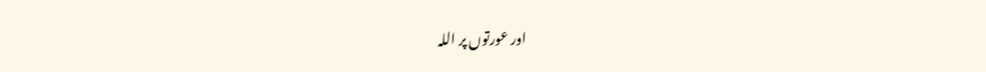اور عورتوں پر اللہ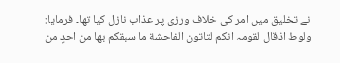نے تخلیق میں امر کی خلاف ورزی پر عذاب نازل کیا تھا۔ فرمایا:
ولوط اذقال لقومہ انکم لتاتون الفاحشة ما سبقکم بھا من احدٍ من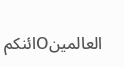العالمینOائنکم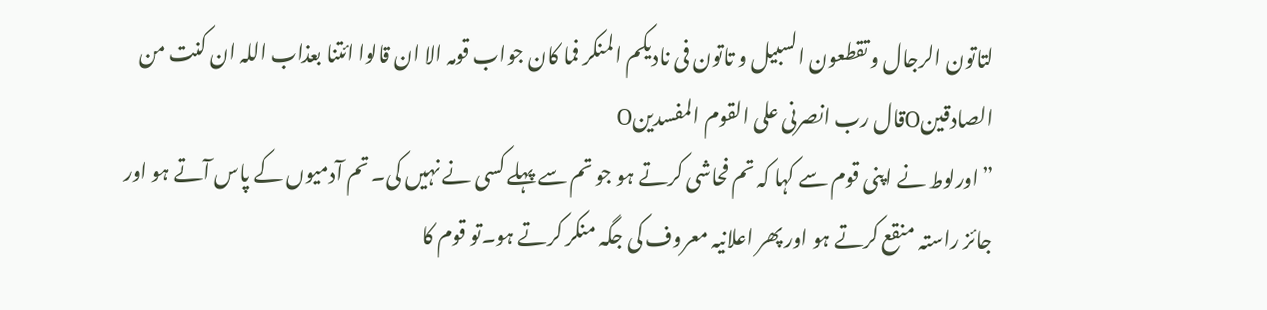لتاتون الرجال و تقطعون السبیل و تاتون فی نادیکم المنکر فما کان جواب قومہ الا ان قالوا ائتنا بعذاب اللہ ان کنت من الصادقینOقال رب انصرنی علی القوم المفسدینO
”اورلوط نے اپنی قوم سے کہا کہ تم فحاشی کرتے ہو جو تم سے پہلے کسی نے نہیں کی۔ تم آدمیوں کے پاس آتے ہو اور جائز راستہ منقع کرتے ہو اور پھر اعلانیہ معروف کی جگہ منکر کرتے ہو۔تو قوم کا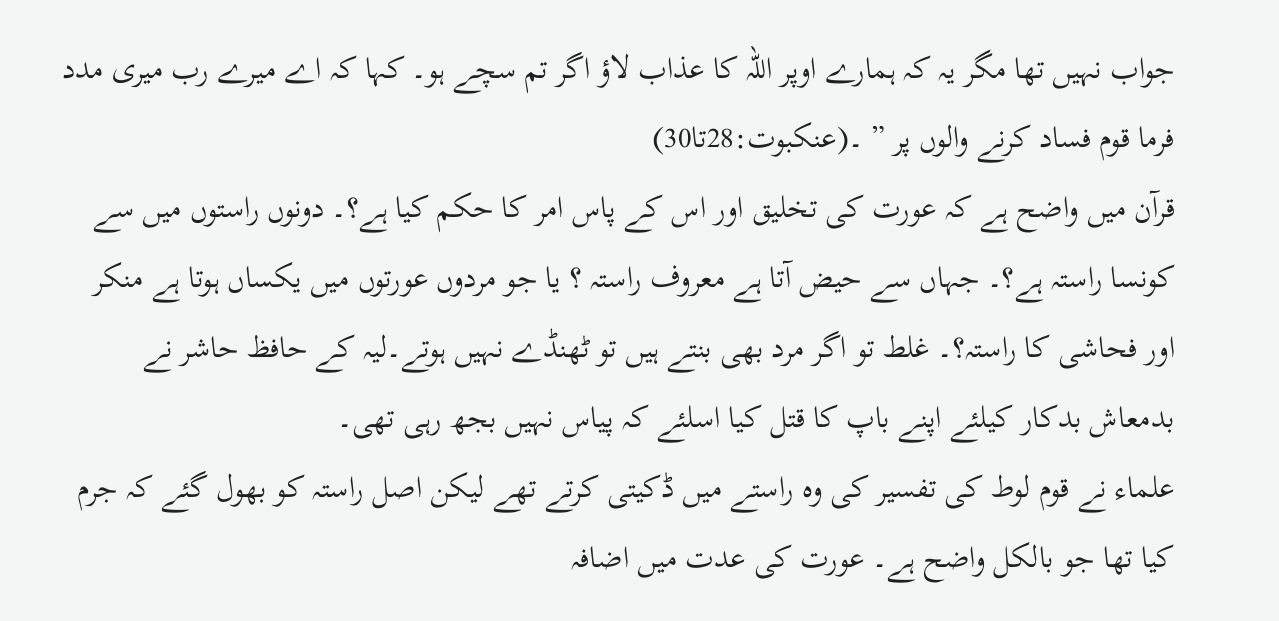جواب نہیں تھا مگر یہ کہ ہمارے اوپر اللہ کا عذاب لاؤ اگر تم سچے ہو۔ کہا کہ اے میرے رب میری مدد فرما قوم فساد کرنے والوں پر ” ۔(عنکبوت:28تا30)
قرآن میں واضح ہے کہ عورت کی تخلیق اور اس کے پاس امر کا حکم کیا ہے؟۔ دونوں راستوں میں سے کونسا راستہ ہے؟۔ جہاں سے حیض آتا ہے معروف راستہ ؟ یا جو مردوں عورتوں میں یکساں ہوتا ہے منکر اور فحاشی کا راستہ؟۔ غلط تو اگر مرد بھی بنتے ہیں تو ٹھنڈے نہیں ہوتے۔لیہ کے حافظ حاشر نے بدمعاش بدکار کیلئے اپنے باپ کا قتل کیا اسلئے کہ پیاس نہیں بجھ رہی تھی۔
علماء نے قوم لوط کی تفسیر کی وہ راستے میں ڈکیتی کرتے تھے لیکن اصل راستہ کو بھول گئے کہ جرم کیا تھا جو بالکل واضح ہے۔ عورت کی عدت میں اضافہ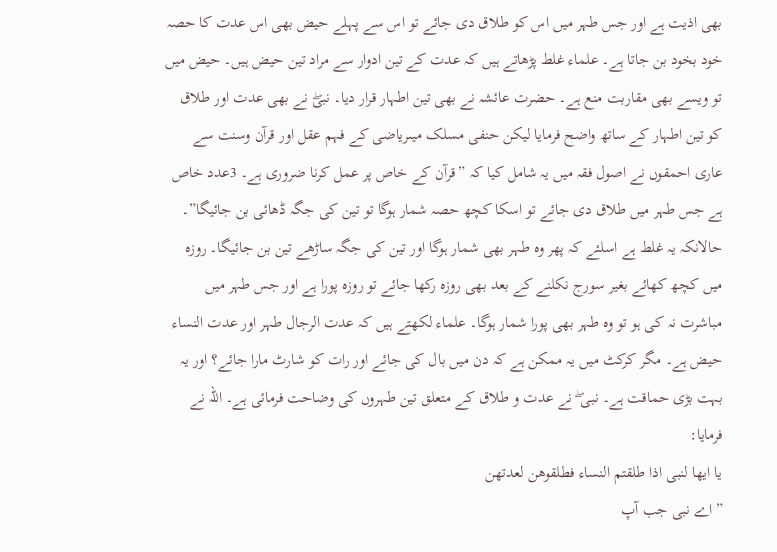بھی اذیت ہے اور جس طہر میں اس کو طلاق دی جائے تو اس سے پہلے حیض بھی اس عدت کا حصہ خود بخود بن جاتا ہے۔ علماء غلط پڑھاتے ہیں کہ عدت کے تین ادوار سے مراد تین حیض ہیں۔ حیض میں تو ویسے بھی مقاربت منع ہے۔ حضرت عائشہ نے بھی تین اطہار قرار دیا۔ نبیۖ نے بھی عدت اور طلاق کو تین اطہار کے ساتھ واضح فرمایا لیکن حنفی مسلک میںریاضی کے فہم عقل اور قرآن وسنت سے عاری احمقوں نے اصول فقہ میں یہ شامل کیا کہ ”قرآن کے خاص پر عمل کرنا ضروری ہے۔ 3عدد خاص ہے جس طہر میں طلاق دی جائے تو اسکا کچھ حصہ شمار ہوگا تو تین کی جگہ ڈھائی بن جائیگا”۔ حالانکہ یہ غلط ہے اسلئے کہ پھر وہ طہر بھی شمار ہوگا اور تین کی جگہ ساڑھے تین بن جائیگا۔ روزہ میں کچھ کھائے بغیر سورج نکلنے کے بعد بھی روزہ رکھا جائے تو روزہ پورا ہے اور جس طہر میں مباشرت نہ کی ہو تو وہ طہر بھی پورا شمار ہوگا۔ علماء لکھتے ہیں کہ عدت الرجال طہر اور عدت النساء حیض ہے۔ مگر کرکٹ میں یہ ممکن ہے کہ دن میں بال کی جائے اور رات کو شارٹ مارا جائے؟ اور یہ بہت بڑی حماقت ہے۔ نبی ۖ نے عدت و طلاق کے متعلق تین طہروں کی وضاحت فرمائی ہے۔ اللہ نے فرمایا:
یا ایھا لنبی اذا طلقتم النساء فطلقوھن لعدتھن
”اے نبی جب آپ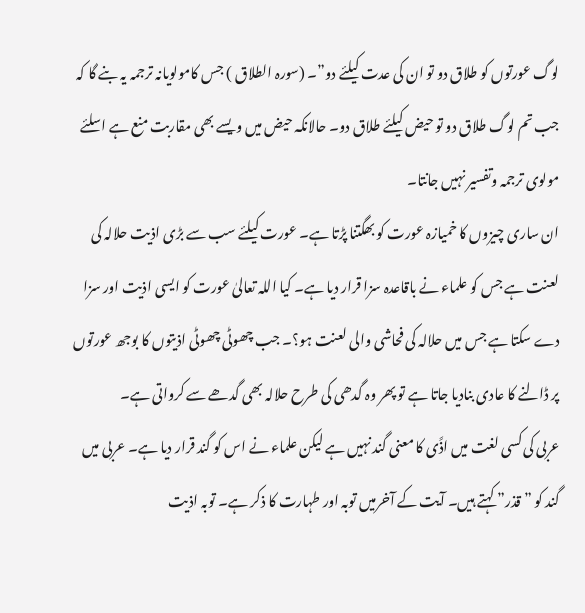لوگ عورتوں کو طلاق دو تو ان کی عدت کیلئے دو”۔ (سورہ الطلاق ) جس کامولویانہ ترجمہ یہ بنے گا کہ جب تم لوگ طلاق دو تو حیض کیلئے طلاق دو۔ حالانکہ حیض میں ویسے بھی مقاربت منع ہے اسلئے مولوی ترجمہ وتفسیر نہیں جانتا۔
ان ساری چیزوں کا خمیازہ عورت کو بھگتنا پڑتا ہے۔ عورت کیلئے سب سے بڑی اذیت حلالہ کی لعنت ہے جس کو علماء نے باقاعدہ سزا قرار دیا ہے۔ کیا اللہ تعالیٰ عورت کو ایسی اذیت اور سزا دے سکتا ہے جس میں حلالہ کی فحاشی والی لعنت ہو؟۔ جب چھوٹی چھوٹی اذیتوں کا بوجھ عورتوں پر ڈالنے کا عادی بنادیا جاتا ہے تو پھر وہ گدھی کی طرح حلالہ بھی گدھے سے کرواتی ہے۔
عربی کی کسی لغت میں اذًی کا معنی گند نہیں ہے لیکن علماء نے اس کو گند قرار دیا ہے۔ عربی میں گند کو ”قذر” کہتے ہیں۔ آیت کے آخرمیں توبہ اور طہارت کا ذکر ہے۔ توبہ اذیت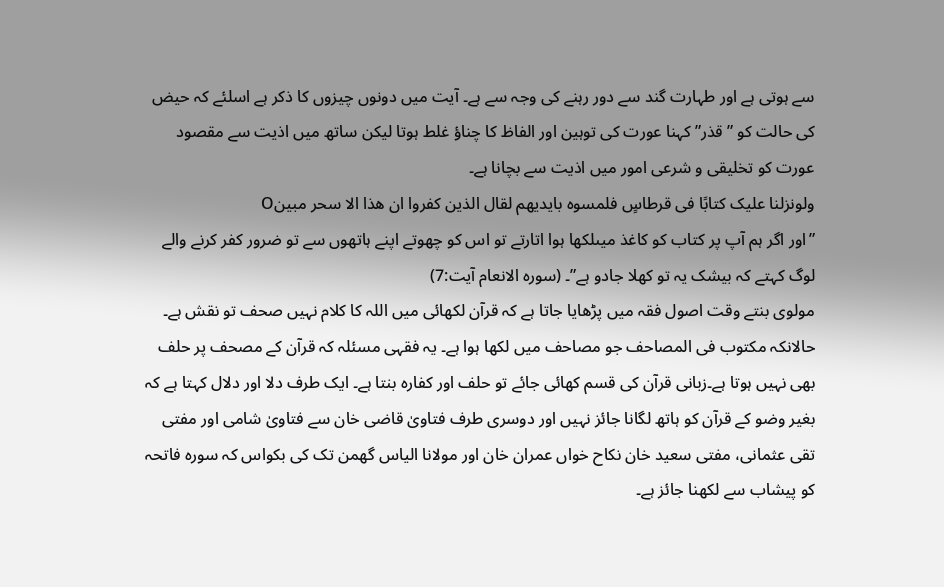سے ہوتی ہے اور طہارت گند سے دور رہنے کی وجہ سے ہے۔ آیت میں دونوں چیزوں کا ذکر ہے اسلئے کہ حیض کی حالت کو ”قذر” کہنا عورت کی توہین اور الفاظ کا چناؤ غلط ہوتا لیکن ساتھ میں اذیت سے مقصود عورت کو تخلیقی و شرعی امور میں اذیت سے بچانا ہے۔
ولونزلنا علیک کتابًا فی قرطاسٍ فلمسوہ بایدیھم لقال الذین کفروا ان ھذا الا سحر مبینO
”اور اگر ہم آپ پر کتاب کو کاغذ میںلکھا ہوا اتارتے تو اس کو چھوتے اپنے ہاتھوں سے تو ضرور کفر کرنے والے لوگ کہتے کہ بیشک یہ تو کھلا جادو ہے”۔ (سورہ الانعام آیت:7)
مولوی بنتے وقت اصول فقہ میں پڑھایا جاتا ہے کہ قرآن لکھائی میں اللہ کا کلام نہیں صحف تو نقش ہے۔ حالانکہ مکتوب فی المصاحف جو مصاحف میں لکھا ہوا ہے۔ یہ فقہی مسئلہ کہ قرآن کے مصحف پر حلف بھی نہیں ہوتا ہے۔زبانی قرآن کی قسم کھائی جائے تو حلف اور کفارہ بنتا ہے۔ ایک طرف دلا اور دلال کہتا ہے کہ بغیر وضو کے قرآن کو ہاتھ لگانا جائز نہیں اور دوسری طرف فتاویٰ قاضی خان سے فتاویٰ شامی اور مفتی تقی عثمانی، مفتی سعید خان نکاح خواں عمران خان اور مولانا الیاس گھمن تک کی بکواس کہ سورہ فاتحہ کو پیشاب سے لکھنا جائز ہے۔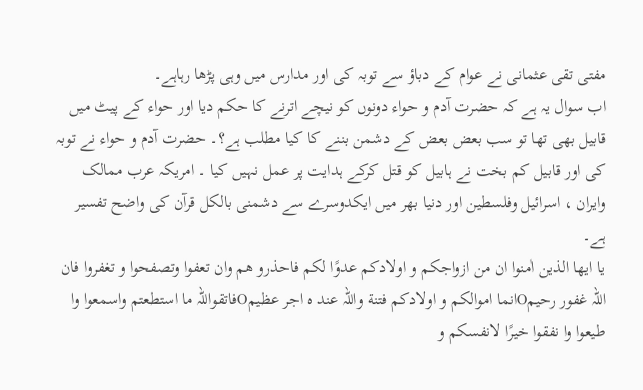مفتی تقی عثمانی نے عوام کے دباؤ سے توبہ کی اور مدارس میں وہی پڑھا رہاہے۔
اب سوال یہ ہے کہ حضرت آدم و حواء دونوں کو نیچے اترنے کا حکم دیا اور حواء کے پیٹ میں قابیل بھی تھا تو سب بعض بعض کے دشمن بننے کا کیا مطلب ہے؟۔ حضرت آدم و حواء نے توبہ کی اور قابیل کم بخت نے ہابیل کو قتل کرکے ہدایت پر عمل نہیں کیا ۔ امریکہ عرب ممالک وایران ، اسرائیل وفلسطین اور دنیا بھر میں ایکدوسرے سے دشمنی بالکل قرآن کی واضح تفسیر ہے۔
یا ایھا الذین اٰمنوا ان من ازواجکم و اولادکم عدوًا لکم فاحذرو ھم وان تعفوا وتصفحوا و تغفروا فان اللہ غفور رحیمOانما اموالکم و اولادکم فتنة واللہ عند ہ اجر عظیمOفاتقواللہ ما استطعتم واسمعوا وا طیعوا وا نفقوا خیرًا لانفسکم و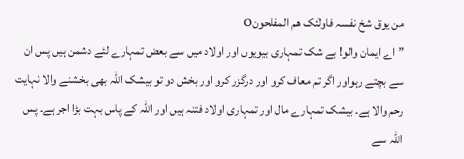من یوق شخ نفسہ فاولٰئک ھم المفلحونO
”اے ایمان والو! بے شک تمہاری بیویوں اور اولاد میں سے بعض تمہارے لئے دشمن ہیں پس ان سے بچتے رہواور اگر تم معاف کرو اور درگزر کرو اور بخش دو تو بیشک اللہ بھی بخشنے والا نہایت رحم والا ہے۔ بیشک تمہارے مال اور تمہاری اولاد فتنہ ہیں اور اللہ کے پاس بہت بڑا اجر ہے۔ پس اللہ سے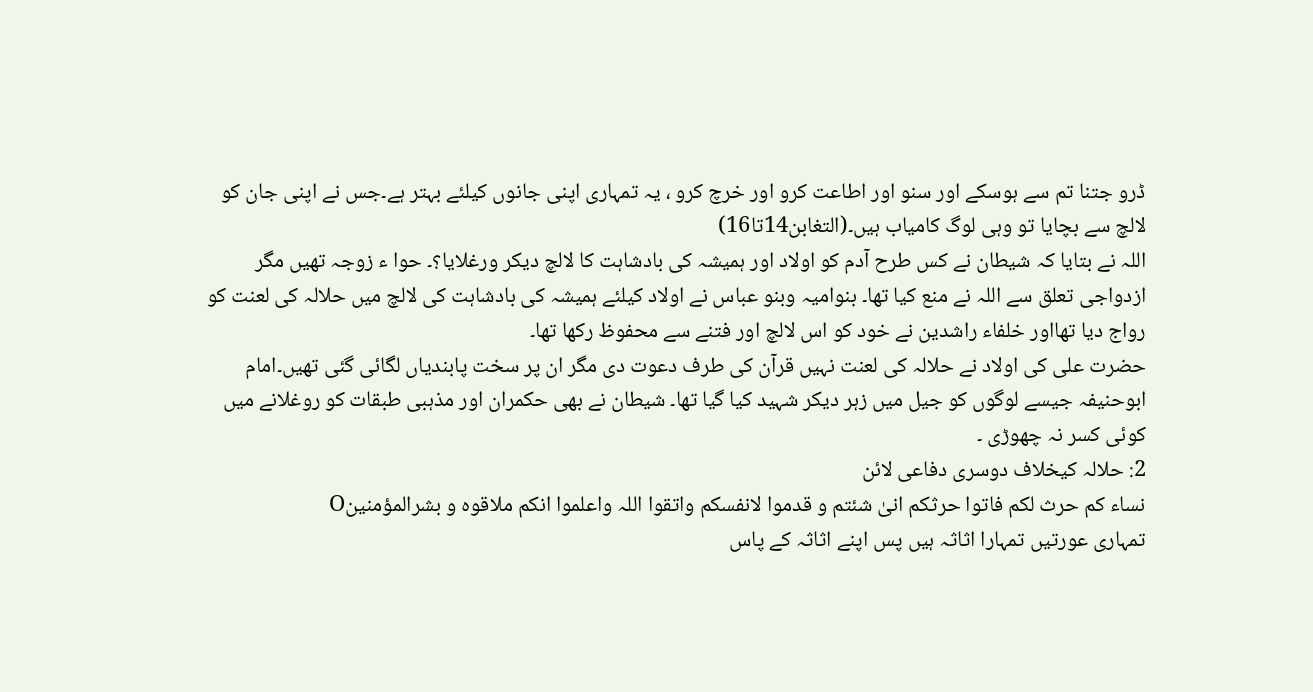ڈرو جتنا تم سے ہوسکے اور سنو اور اطاعت کرو اور خرچ کرو ، یہ تمہاری اپنی جانوں کیلئے بہتر ہے۔جس نے اپنی جان کو لالچ سے بچایا تو وہی لوگ کامیاب ہیں۔(التغابن14تا16)
اللہ نے بتایا کہ شیطان نے کس طرح آدم کو اولاد اور ہمیشہ کی بادشاہت کا لالچ دیکر ورغلایا؟۔ حوا ء زوجہ تھیں مگر ازدواجی تعلق سے اللہ نے منع کیا تھا۔ بنوامیہ وبنو عباس نے اولاد کیلئے ہمیشہ کی بادشاہت کی لالچ میں حلالہ کی لعنت کو رواج دیا تھااور خلفاء راشدین نے خود کو اس لالچ اور فتنے سے محفوظ رکھا تھا۔
حضرت علی کی اولاد نے حلالہ کی لعنت نہیں قرآن کی طرف دعوت دی مگر ان پر سخت پابندیاں لگائی گئی تھیں۔امام ابوحنیفہ جیسے لوگوں کو جیل میں زہر دیکر شہید کیا گیا تھا۔ شیطان نے بھی حکمران اور مذہبی طبقات کو روغلانے میں کوئی کسر نہ چھوڑی ۔
2: حلالہ کیخلاف دوسری دفاعی لائن
نساء کم حرث لکم فاتوا حرثکم انیٰ شئتم و قدموا لانفسکم واتقوا اللہ واعلموا انکم ملاقوہ و بشرالمؤمنینO
تمہاری عورتیں تمہارا اثاثہ ہیں پس اپنے اثاثہ کے پاس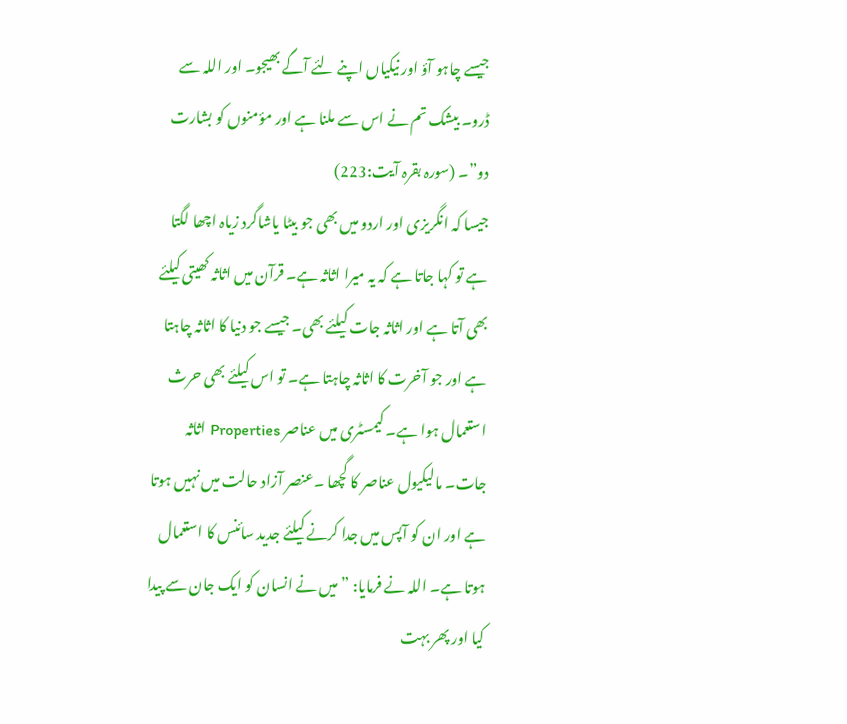جیسے چاہو آؤ اور نیکیاں اپنے لئے آگے بھیجو۔ اور اللہ سے ڈرو۔ بیشک تم نے اس سے ملنا ہے اور مؤمنوں کو بشارت دو”۔ (سورہ بقرہ آیت:223)
جیسا کہ انگریزی اور اردو میں بھی جو بیٹا یاشاگرد زیاہ اچھا لگتا ہے تو کہا جاتا ہے کہ یہ میرا اثاثہ ہے۔ قرآن میں اثاثہ کھیتی کیلئے بھی آتا ہے اور اثاثہ جات کیلئے بھی۔ جیسے جو دنیا کا اثاثہ چاہتا ہے اور جو آخرت کا اثاثہ چاہتا ہے۔ تو اس کیلئے بھی حرث استعمال ہوا ہے۔ کیمسٹری میں عناصر Properties اثاثہ جات۔ مالیکیول عناصر کا گچھا ۔عنصر آزاد حالت میں نہیں ہوتا ہے اور ان کو آپس میں جدا کرنے کیلئے جدید سائنس کا استعمال ہوتا ہے۔ اللہ نے فرمایا: ”میں نے انسان کو ایک جان سے پیدا کیا اور پھر بہت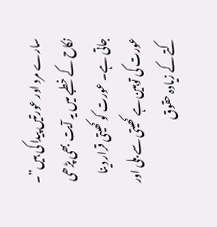سارے مرد اور عورتیں پیدا کی ہیں”۔ نکاح کے خطبے میں یہ آیت بھی پڑھی جاتی ہے۔ عورت کو کھیتی قرار دینا عورت کی توہین ہے کھیتی سے بلی اور کتے کے زیادہ حقوق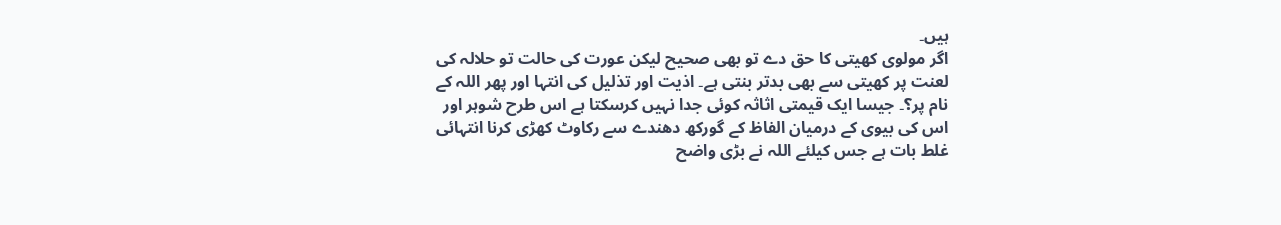ہیں۔
اگر مولوی کھیتی کا حق دے تو بھی صحیح لیکن عورت کی حالت تو حلالہ کی لعنت پر کھیتی سے بھی بدتر بنتی ہے۔ اذیت اور تذلیل کی انتہا اور پھر اللہ کے نام پر؟۔ جیسا ایک قیمتی اثاثہ کوئی جدا نہیں کرسکتا ہے اس طرح شوہر اور اس کی بیوی کے درمیان الفاظ کے گورکھ دھندے سے رکاوٹ کھڑی کرنا انتہائی غلط بات ہے جس کیلئے اللہ نے بڑی واضح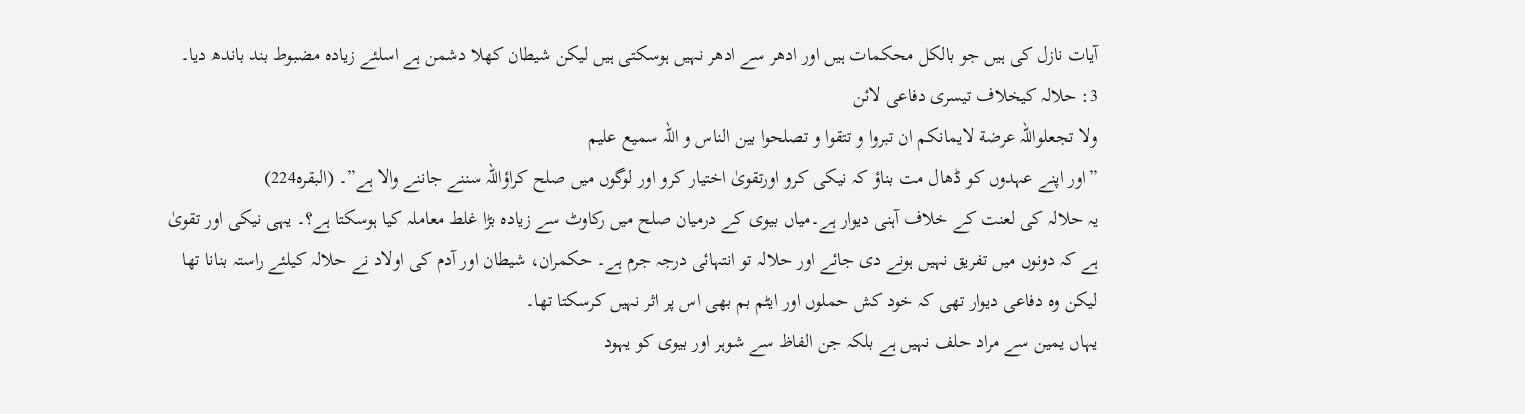آیات نازل کی ہیں جو بالکل محکمات ہیں اور ادھر سے ادھر نہیں ہوسکتی ہیں لیکن شیطان کھلا دشمن ہے اسلئے زیادہ مضبوط بند باندھ دیا۔
3: حلالہ کیخلاف تیسری دفاعی لائن
ولا تجعلواللہ عرضة لایمانکم ان تبروا و تتقوا و تصلحوا بین الناس و اللہ سمیع علیم
”اور اپنے عہدوں کو ڈھال مت بناؤ کہ نیکی کرو اورتقویٰ اختیار کرو اور لوگوں میں صلح کراؤاللہ سننے جاننے والا ہے”۔ (البقرہ224)
یہ حلالہ کی لعنت کے خلاف آہنی دیوار ہے۔میاں بیوی کے درمیان صلح میں رکاوٹ سے زیادہ بڑا غلط معاملہ کیا ہوسکتا ہے؟۔ یہی نیکی اور تقویٰ ہے کہ دونوں میں تفریق نہیں ہونے دی جائے اور حلالہ تو انتہائی درجہ جرم ہے۔ حکمران، شیطان اور آدم کی اولاد نے حلالہ کیلئے راستہ بنانا تھا لیکن وہ دفاعی دیوار تھی کہ خود کش حملوں اور ایٹم بم بھی اس پر اثر نہیں کرسکتا تھا۔
یہاں یمین سے مراد حلف نہیں ہے بلکہ جن الفاظ سے شوہر اور بیوی کو یہود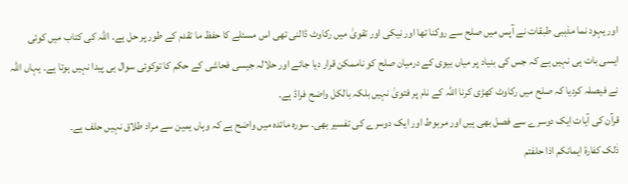اور یہود نما مذہبی طبقات نے آپس میں صلح سے روکنا تھا اور نیکی اور تقویٰ میں رکاوٹ ڈالنی تھی اس مسئلے کا حفظ ما تقدم کے طور پر حل ہے۔ اللہ کی کتاب میں کوئی ایسی بات ہی نہیں ہے کہ جس کی بنیاد پر میاں بیوی کے درمیان صلح کو ناممکن قرار دیا جائے اور حلالہ جیسی فحاشی کے حکم کا توکوئی سوال ہی پیدا نہیں ہوتا ہے۔ یہاں اللہ نے فیصلہ کردیا کہ صلح میں رکاوٹ کھڑی کرنا اللہ کے نام پر فتویٰ نہیں بلکہ بالکل واضح فراڈ ہے۔
قرآن کی آیات ایک دوسرے سے فصل بھی ہیں اور مربوط اور ایک دوسرے کی تفسیر بھی۔ سورہ مائدہ میں واضح ہے کہ وہاں یمین سے مراد طلاق نہیں حلف ہے۔
ذٰلک کفارة ایمانکم اذا حلفتم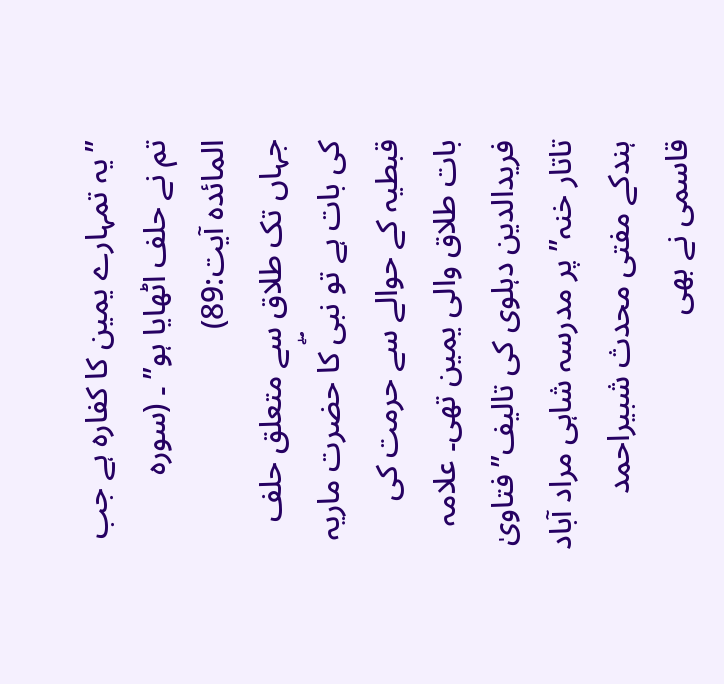”یہ تمہارے یمین کا کفارہ ہے جب تم نے حلف اٹھایا ہو” ۔ (سورہ المائدہ آیت:89)
جہاں تک طلاق سے متعلق حلف کی بات ہے تو نبیۖ کا حضرت ماریہ قبطیہ کے حوالے سے حرمت کی بات طلاق والی یمین تھی۔ علامہ فریدالدین دہلوی کی تالیف”فتاویٰ تاتار خنہ” پر مدرسہ شاہی مراد آباد ہندکے مفتی محدث شبیراحمد قاسمی نے بھی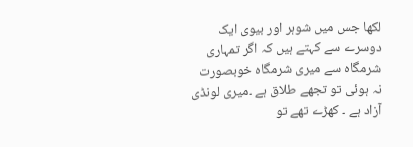لکھا جس میں شوہر اور بیوی ایک دوسرے سے کہتے ہیں کہ اگر تمہاری شرمگاہ سے میری شرمگاہ خوبصورت نہ ہوئی تو تجھے طلاق ہے ۔میری لونڈی آزاد ہے ۔ کھڑے تھے تو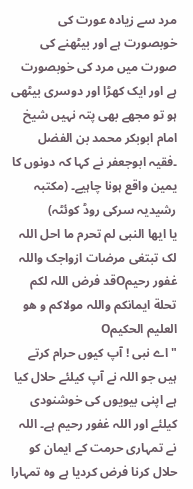مرد سے زیادہ عورت کی خوبصورت ہے اور بیٹھنے کی صورت میں مرد کی خوبصورت ہے اور ایک کھڑا اور دوسری بیٹھی ہو تو مجھے بھی پتہ نہیں شیخ امام ابوبکر محمد بن الفضل ۔فقیہ ابوجعفر نے کہا کہ دونوں کا یمین واقع ہونا چاہیے۔ (مکتبہ رشیدیہ سرکی روڈ کوئٹہ)
یا ایھا النبی لم تحرم ما احل اللہ لک تبتغی مرضات ازواجک واللہ غفور رحیمOقد فرض اللہ لکم تحلة ایمانکم واللہ مولاکم و ھو العلیم الحکیمO
"اے نبی ! آپ کیوں حرام کرتے ہیں جو اللہ نے آپ کیلئے حلال کیا ہے اپنی بیویوں کی خوشنودی کیلئے اور اللہ غفور رحیم ہے۔ اللہ نے تمہاری حرمت کے ایمان کو حلال کرنا فرض کردیا ہے وہ تمہارا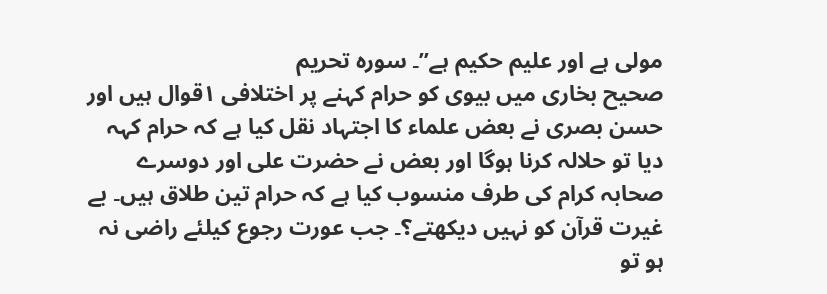مولی ہے اور علیم حکیم ہے”۔ سورہ تحریم
صحیح بخاری میں بیوی کو حرام کہنے پر اختلافی ١قوال ہیں اور حسن بصری نے بعض علماء کا اجتہاد نقل کیا ہے کہ حرام کہہ دیا تو حلالہ کرنا ہوگا اور بعض نے حضرت علی اور دوسرے صحابہ کرام کی طرف منسوب کیا ہے کہ حرام تین طلاق ہیں۔ بے غیرت قرآن کو نہیں دیکھتے؟۔ جب عورت رجوع کیلئے راضی نہ ہو تو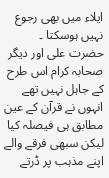ایلاء میں بھی رجوع نہیں ہوسکتا ۔ حضرت علی اور دیگر صحابہ کرام اس طرح کے جاہل نہیں تھے انہوں نے قرآن کے عین مطابق ہی فیصلہ کیا لیکن سبھی فرقے والے اپنے مذہب پر ڈرتے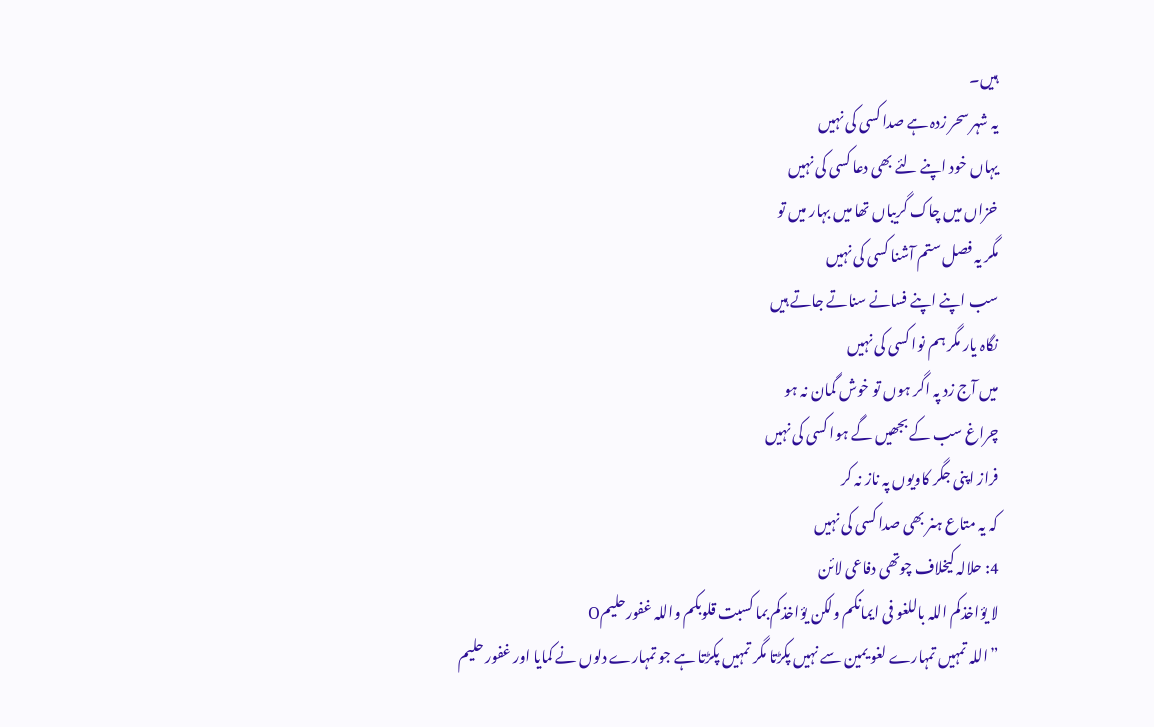ہیں۔
یہ شہر سحر زدہ ہے صدا کسی کی نہیں
یہاں خود اپنے لئے بھی دعا کسی کی نہیں
خزاں میں چاک گریباں تھا میں بہار میں تو
مگر یہ فصل ستم آشنا کسی کی نہیں
سب اپنے اپنے فسانے سناتے جاتے ہیں
نگاہ یار مگر ہم نوا کسی کی نہیں
میں آج زد پہ اگر ہوں تو خوش گمان نہ ہو
چراغ سب کے بجھیں گے ہوا کسی کی نہیں
فراز اپنی جگر کاویوں پہ ناز نہ کر
کہ یہ متاع ہنر بھی صدا کسی کی نہیں
4: حلالہ کیخلاف چوتھی دفاعی لائن
لا یؤاخذکم اللہ باللغو فی ایمانکم ولکن یؤاخذکم بما کسبت قلوبکم واللہ غفورحلیمO
”اللہ تمہیں تمہارے لغو یمین سے نہیں پکڑتا مگر تمہیں پکڑتا ہے جو تمہارے دلوں نے کمایا اور غفور حلیم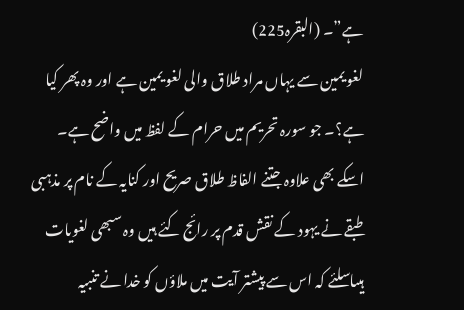ہے”۔ (البقرہ225)
لغو یمین سے یہاں مراد طلاق والی لغو یمین ہے اور وہ پھر کیا ہے؟۔ جو سورہ تحریم میں حرام کے لفظ میں واضح ہے۔ اسکے بھی علاوہ جتنے الفاظ طلاق صریح اور کنایہ کے نام پر مذہبی طبقے نے یہود کے نقش قدم پر رائج کئے ہیں وہ سبھی لغویات ہیںاسلئے کہ اس سے پیشتر آیت میں ملاؤں کو خدا نے تنبیہ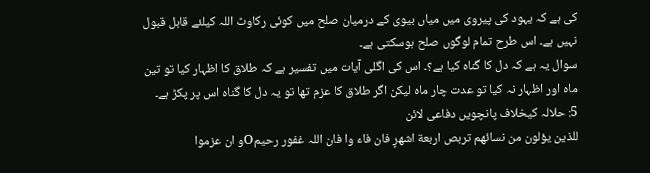کی ہے کہ یہود کی پیروی میں میاں بیوی کے درمیان صلح میں کوئی رکاوٹ اللہ کیلئے قابل قبول نہیں ہے۔ اس طرح تمام لوگوں صلح ہوسکتی ہے۔
سوال یہ ہے کہ دل کا گناہ کیا ہے؟۔ اس کی اگلی آیات میں تفسیر ہے کہ طلاق کا اظہار کیا تو تین ماہ اور اظہار نہ کیا تو عدت چار ماہ لیکن اگر طلاق کا عزم تھا تو یہ دل کا گناہ اس پر پکڑ ہے۔
5: حلالہ کیخلاف پانچویں دفاعی لائن
للذین یؤلون من نسائھم تربص اربعة اشھرٍ فان فاء وا فان اللہ غفور رحیمOو ان عزموا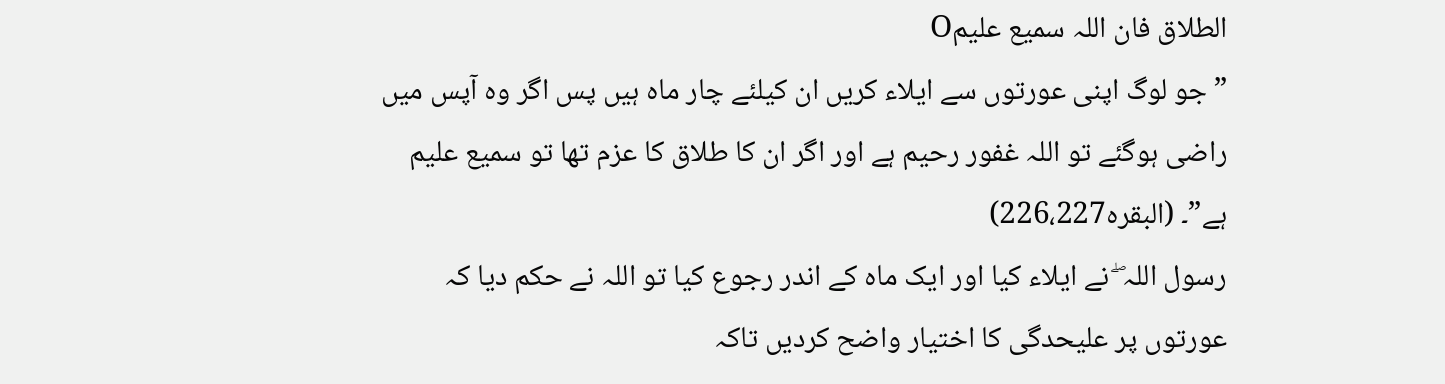الطلاق فان اللہ سمیع علیمO
”جو لوگ اپنی عورتوں سے ایلاء کریں ان کیلئے چار ماہ ہیں پس اگر وہ آپس میں راضی ہوگئے تو اللہ غفور رحیم ہے اور اگر ان کا طلاق کا عزم تھا تو سمیع علیم ہے”۔ (البقرہ226،227)
رسول اللہ ۖ نے ایلاء کیا اور ایک ماہ کے اندر رجوع کیا تو اللہ نے حکم دیا کہ عورتوں پر علیحدگی کا اختیار واضح کردیں تاکہ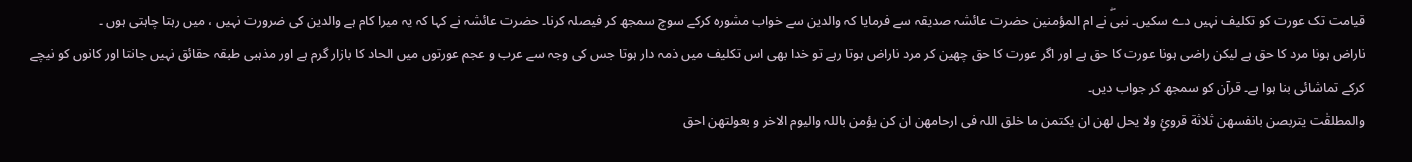قیامت تک عورت کو تکلیف نہیں دے سکیں۔ نبیۖ نے ام المؤمنین حضرت عائشہ صدیقہ سے فرمایا کہ والدین سے خواب مشورہ کرکے سوچ سمجھ کر فیصلہ کرنا۔ حضرت عائشہ نے کہا کہ یہ میرا کام ہے والدین کی ضرورت نہیں ، میں رہتا چاہتی ہوں ۔
ناراض ہونا مرد کا حق ہے لیکن راضی ہونا عورت کا حق ہے اور اگر عورت کا حق چھین کر مرد ناراض ہوتا رہے تو خدا بھی اس تکلیف میں ذمہ دار ہوتا جس کی وجہ سے عرب و عجم عورتوں میں الحاد کا بازار گرم ہے اور مذہبی طبقہ حقائق نہیں جانتا اور کانوں کو نیچے کرکے تماشائی بنا ہوا ہے۔ قرآن کو سمجھ کر جواب دیں۔
والمطلقٰت یتربصن بانفسھن ثلاثة قروئٍ ولا یحل لھن ان یکتمن ما خلق اللہ فی ارحامھن ان کن یؤمن باللہ والیوم الاخر و بعولتھن احق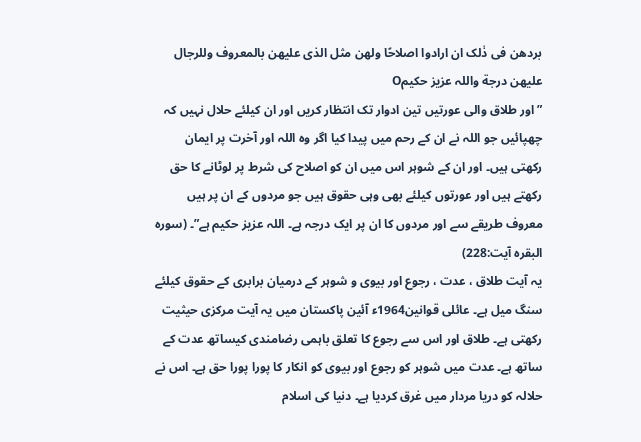بردھن فی ذٰلک ان ارادوا اصلاحًا ولھن مثل الذی علیھن بالمعروف وللرجال علیھن درجة واللہ عزیز حکیمO
”اور طلاق والی عورتیں تین ادوار تک انتظار کریں اور ان کیلئے حلال نہیں کہ چھپائیں جو اللہ نے ان کے رحم میں پیدا کیا اگر وہ اللہ اور آخرت پر ایمان رکھتی ہیں۔ اور ان کے شوہر اس میں ان کو اصلاح کی شرط پر لوٹانے کا حق رکھتے ہیں اور عورتوں کیلئے بھی وہی حقوق ہیں جو مردوں کے ان پر ہیں معروف طریقے سے اور مردوں کا ان پر ایک درجہ ہے۔ اللہ عزیز حکیم ہے”۔ (سورہ البقرہ آیت:228)
یہ آیت طلاق ، عدت ، رجوع اور بیوی و شوہر کے درمیان برابری کے حقوق کیلئے سنگ میل ہے۔ عائلی قوانین1964ء آئین پاکستان میں یہ آیت مرکزی حیثیت رکھتی ہے۔ طلاق اور اس سے رجوع کا تعلق باہمی رضامندی کیساتھ عدت کے ساتھ ہے۔ عدت میں شوہر کو رجوع اور بیوی کو انکار کا پورا پورا حق ہے۔ اس نے حلالہ کو دریا مردار میں غرق کردیا ہے۔ دنیا کی اسلام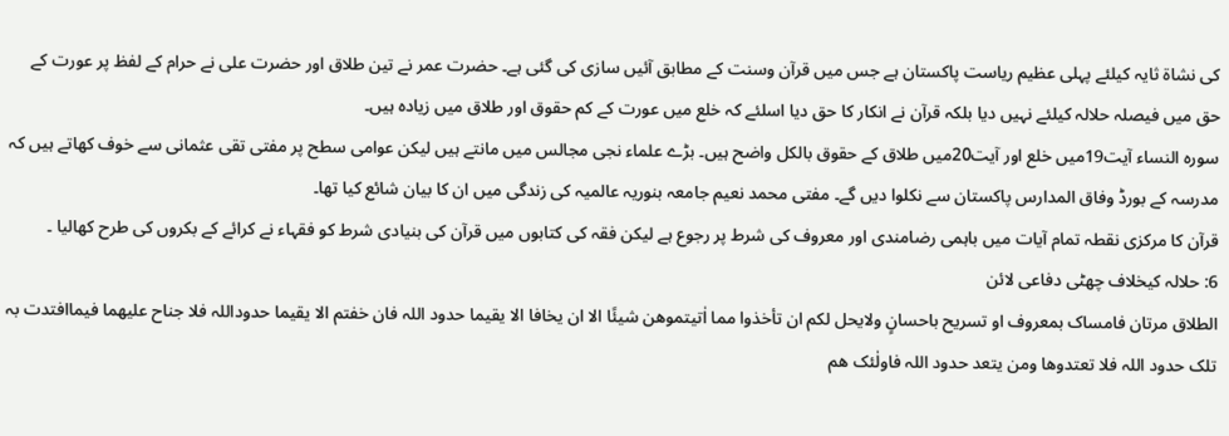کی نشاة ثایہ کیلئے پہلی عظیم ریاست پاکستان ہے جس میں قرآن وسنت کے مطابق آئیں سازی کی گئی ہے۔ حضرت عمر نے تین طلاق اور حضرت علی نے حرام کے لفظ پر عورت کے حق میں فیصلہ حلالہ کیلئے نہیں دیا بلکہ قرآن نے انکار کا حق دیا اسلئے کہ خلع میں عورت کے کم حقوق اور طلاق میں زیادہ ہیں۔
سورہ النساء آیت19میں خلع اور آیت20میں طلاق کے حقوق بالکل واضح ہیں۔ بڑے علماء نجی مجالس میں مانتے ہیں لیکن عوامی سطح پر مفتی تقی عثمانی سے خوف کھاتے ہیں کہ مدرسہ کے بورڈ وفاق المدارس پاکستان سے نکلوا دیں گے۔ مفتی محمد نعیم جامعہ بنوریہ عالمیہ کی زندگی میں ان کا بیان شائع کیا تھا۔
قرآن کا مرکزی نقطہ تمام آیات میں باہمی رضامندی اور معروف کی شرط پر رجوع ہے لیکن فقہ کی کتابوں میں قرآن کی بنیادی شرط کو فقہاء نے کرائے کے بکروں کی طرح کھالیا ۔
6: حلالہ کیخلاف چھٹی دفاعی لائن
الطلاق مرتان فامساک بمعروف او تسریح باحسانٍ ولایحل لکم ان تأخذوا مما اٰتیتموھن شیئًا الا ان یخافا الا یقیما حدود اللہ فان خفتم الا یقیما حدوداللہ فلا جناح علیھما فیماافتدت بہ تلک حدود اللہ فلا تعتدوھا ومن یتعد حدود اللہ فاولٰئک ھم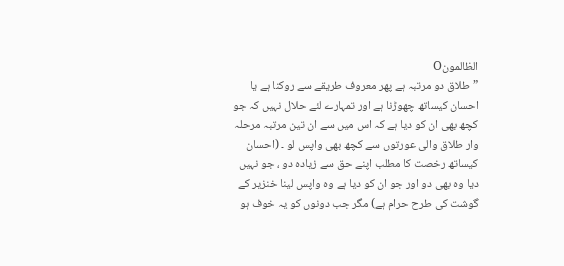الظالمونO
”طلاق دو مرتبہ ہے پھر معروف طریقے سے روکنا ہے یا احسان کیساتھ چھوڑنا ہے اور تمہارے لئے حلال نہیں کہ جو کچھ بھی ان کو دیا ہے کہ اس میں سے ان تین مرتبہ مرحلہ وار طلاق والی عورتوں سے کچھ بھی واپس لو ۔ (احسان کیساتھ رخصت کا مطلب اپنے حق سے زیادہ دو ، جو نہیں دیا وہ بھی دو اور جو ان کو دیا ہے وہ واپس لینا خنزیر کے گوشت کی طرح حرام ہے) مگر جب دونوں کو یہ خوف ہو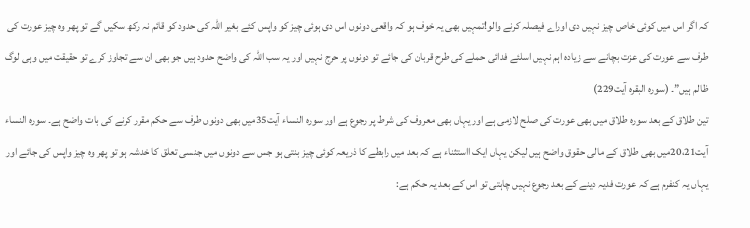کہ اگر اس میں کوئی خاص چیز نہیں دی اوراے فیصلہ کرنے والو!تمہیں بھی یہ خوف ہو کہ واقعی دونوں اس دی ہوئی چیز کو واپس کئے بغیر اللہ کی حدود کو قائم نہ رکھ سکیں گے تو پھر وہ چیز عورت کی طرف سے عورت کی عزت بچانے سے زیادہ اہم نہیں اسلئے فدائی حملے کی طرح قربان کی جائے تو دونوں پر حرج نہیں اور یہ سب اللہ کی واضح حدود ہیں جو بھی ان سے تجاوز کرے تو حقیقت میں وہی لوگ ظالم ہیں”۔ (سورہ البقرہ آیت229)
تین طلاق کے بعد سورہ طلاق میں بھی عورت کی صلح لازمی ہے اور یہاں بھی معروف کی شرط پر رجوع ہے اور سورہ النساء آیت35میں بھی دونوں طرف سے حکم مقرر کرنے کی بات واضح ہے۔ سورہ النساء آیت20،21میں بھی طلاق کے مالی حقوق واضح ہیں لیکن یہاں ایک ااستثناء ہے کہ بعد میں رابطے کا ذریعہ کوئی چیز بنتی ہو جس سے دونوں میں جنسی تعلق کا خدشہ ہو تو پھر وہ چیز واپس کی جائے اور یہاں یہ کنفرم ہے کہ عورت فدیہ دینے کے بعد رجوع نہیں چاہتی تو اس کے بعد یہ حکم ہے: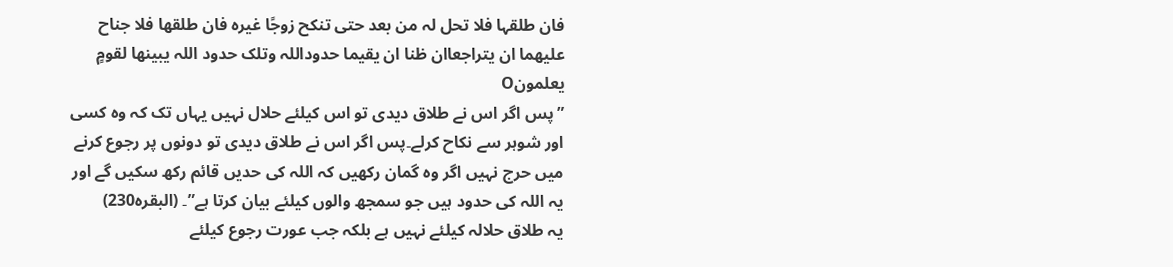فان طلقہا فلا تحل لہ من بعد حتی تنکح زوجًا غیرہ فان طلقھا فلا جناح علیھما ان یتراجعاان ظنا ان یقیما حدوداللہ وتلک حدود اللہ یبینھا لقومٍ یعلمونO
”پس اگر اس نے طلاق دیدی تو اس کیلئے حلال نہیں یہاں تک کہ وہ کسی اور شوہر سے نکاح کرلے۔پس اگر اس نے طلاق دیدی تو دونوں پر رجوع کرنے میں حرج نہیں اگر وہ گمان رکھیں کہ اللہ کی حدیں قائم رکھ سکیں گے اور یہ اللہ کی حدود ہیں جو سمجھ والوں کیلئے بیان کرتا ہے”۔ (البقرہ230)
یہ طلاق حلالہ کیلئے نہیں ہے بلکہ جب عورت رجوع کیلئے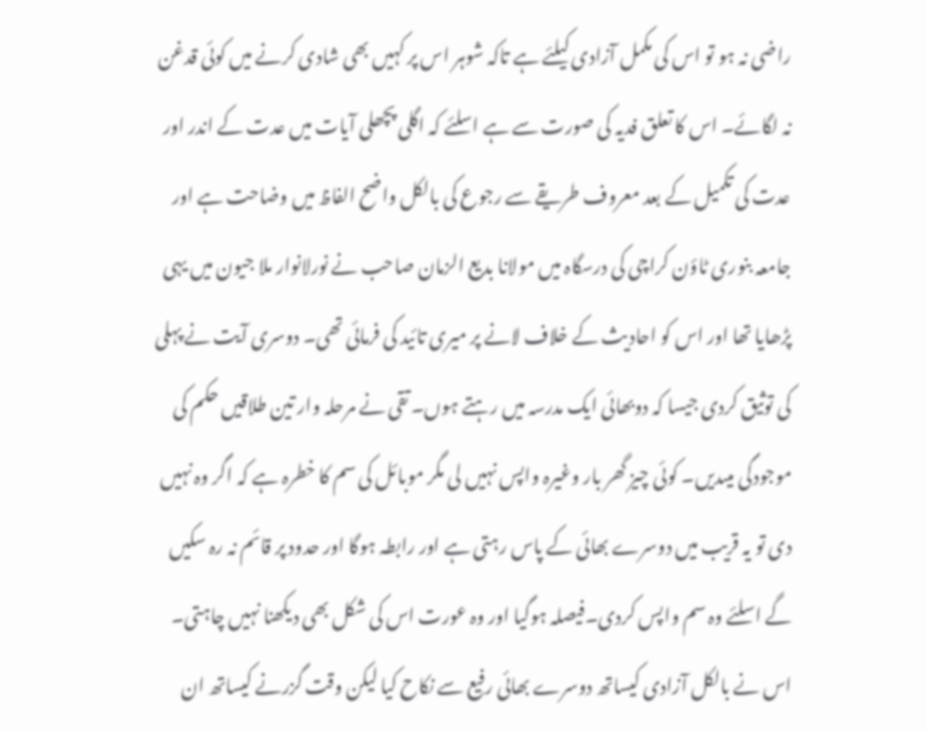راضی نہ ہو تو اس کی مکمل آزادی کیلئے ہے تاکہ شوہر اس پر کہیں بھی شادی کرنے میں کوئی قدغن نہ لگائے۔ اس کا تعلق فدیہ کی صورت سے ہے اسلئے کہ اگلی پچھلی آیات میں عدت کے اندر اور عدت کی تکمیل کے بعد معروف طریقے سے رجوع کی بالکل واضح الفاظ میں وضاحت ہے اور جامعہ بنوری ٹاؤن کراچی کی درسگاہ میں مولانا بدیع الزمان صاحب نے نورلانوار ملا جیون میں یہی پڑھایا تھا اور اس کو احادیث کے خلاف لانے پر میری تائید کی فرمائی تھی۔ دوسری آیت نے پہلی کی توثیق کردی جیسا کہ دوبھائی ایک مدرسہ میں رہتے ہوں۔ تقی نے مرحلہ وار تین طلاقیں حکم کی موجودگی میںدیں۔ کوئی چیز گھر بار وغیرہ واپس نہیں لی مگر موبائل کی سم کا خطرہ ہے کہ اگر وہ نہیں دی تو یہ قریب میں دوسرے بھائی کے پاس رہتی ہے اور رابطہ ہوگا اور حدود پر قائم نہ رہ سکیں گے اسلئے وہ سم واپس کردی۔فیصلہ ہوگیا اور وہ عورت اس کی شکل بھی دیکھنا نہیں چاہتی۔ اس نے بالکل آزادی کیساتھ دوسرے بھائی رفیع سے نکاح کیا لیکن وقت گزرنے کیساتھ ان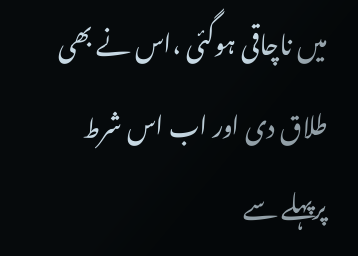میں ناچاقی ہوگئی ،اس نے بھی طلاق دی اور اب اس شرط پرپہلے سے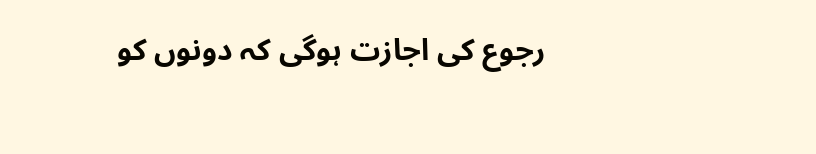رجوع کی اجازت ہوگی کہ دونوں کو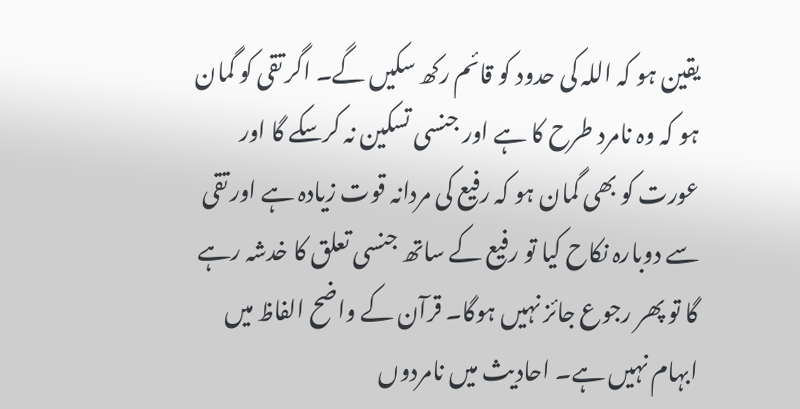یقین ہو کہ اللہ کی حدود کو قائم رکھ سکیں گے۔ اگر تقی کو گمان ہو کہ وہ نامرد طرح کا ہے اور جنسی تسکین نہ کرسکے گا اور عورت کو بھی گمان ہو کہ رفیع کی مردانہ قوت زیادہ ہے اور تقی سے دوبارہ نکاح کیا تو رفیع کے ساتھ جنسی تعلق کا خدشہ رہے گا تو پھر رجوع جائز نہیں ہوگا۔ قرآن کے واضح الفاظ میں ابہام نہیں ہے۔ احادیث میں نامردوں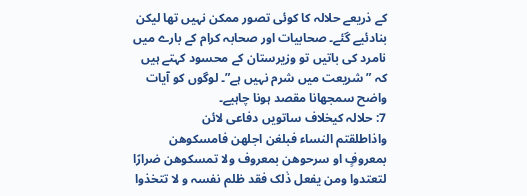کے ذریعے حلالہ کا کوئی تصور ممکن نہیں تھا لیکن بنادئیے گئے۔ صحابیات اور صحابہ کرام کے بارے میں نامرد کی باتیں تو وزیرستان کے محسود کہتے ہیں کہ ” شریعت میں شرم نہیں ہے”۔ لوگوں کو آیات واضح سمجھانا مقصد ہونا چاہیے۔
7: حلالہ کیخلاف ساتویں دفاعی لائن
واذاطلقتم النساء فبلغن اجلھن فامسکوھن بمعروفٍ او سرحوھن بمعروف ولا تمسکوھن ضرارًا لتعتدوا ومن یفعل ذٰلک فقد ظلم نفسہ و لا تتخذوا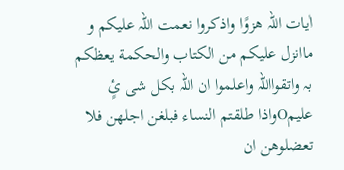اٰیات اللہ ھزوًا واذکروا نعمت اللہ علیکم و ماانزل علیکم من الکتاب والحکمة یعظکم بہ واتقوااللہ واعلموا ان اللہ بکل شی ئٍ علیمOواذا طلقتم النساء فبلغن اجلھن فلا تعضلوھن ان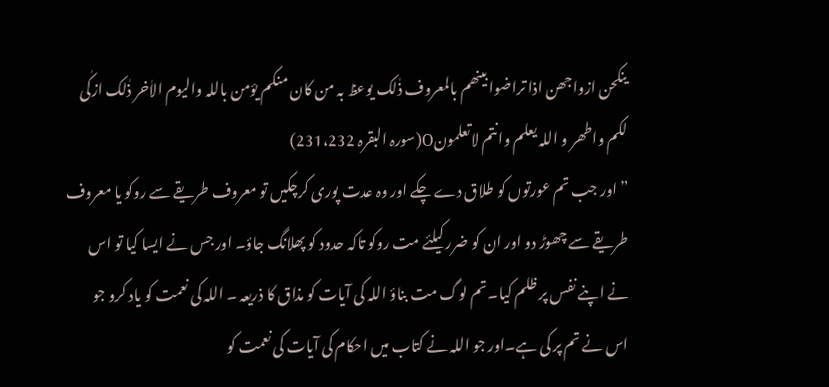ینکحن ازواجھن اذا تراضوا بینھم بالمعروف ذٰلک یوعظ بہ من کان منکم یؤمن باللہ والیوم الاٰخر ذٰلک ازکٰی لکم واطھر و اللہ یعلم وانتم لاتعلمونO(سورہ البقرہ 231،232)
”اور جب تم عورتوں کو طلاق دے چکے اور وہ عدت پوری کرچکیں تو معروف طریقے سے روکو یا معروف طریقے سے چھوڑ دو اور ان کو ضرر کیلئے مت روکو تاکہ حدود کو پھلانگ جاؤ۔ اور جس نے ایسا کیا تو اس نے اپنے نفس پر ظلم کیا۔ تم لوگ مت بناؤ اللہ کی آیات کو مذاق کا ذریعہ ۔ اللہ کی نعمت کو یاد کرو جو اس نے تم پر کی ہے۔اور جو اللہ نے کتاب میں احکام کی آیات کی نعمت کو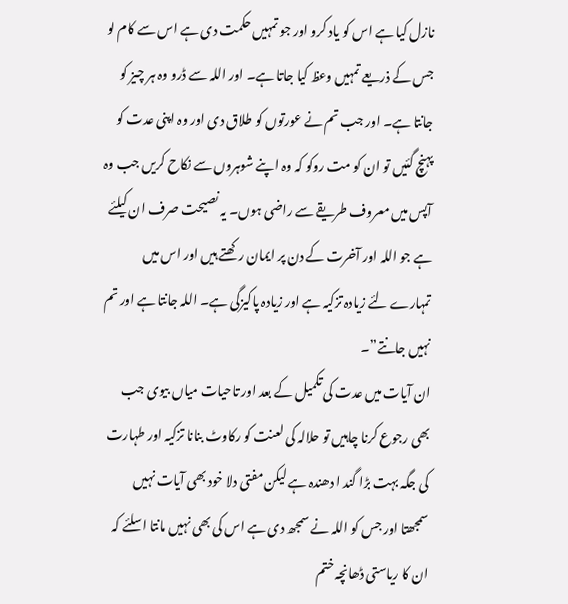نازل کیا ہے اس کو یاد کرو اور جو تمہیں حکمت دی ہے اس سے کام لو جس کے ذریعے تمہیں وعظ کیا جاتا ہے۔ اور اللہ سے ڈرو وہ ہر چیز کو جانتا ہے۔ اور جب تم نے عورتوں کو طلاق دی اور وہ اپنی عدت کو پہنچ گئیں تو ان کو مت روکو کہ وہ اپنے شوہروں سے نکاح کریں جب وہ آپس میں معروف طریقے سے راضی ہوں۔ یہ نصیحت صرف ان کیلئے ہے جو اللہ اور آخرت کے دن پر ایمان رکھتے ہیں اور اس میں تمہارے لئے زیادہ تزکیہ ہے اور زیادہ پاکیزگی ہے۔ اللہ جانتا ہے اور تم نہیں جانتے”۔
ان آیات میں عدت کی تکمیل کے بعد اور تاحیات میاں بیوی جب بھی رجوع کرنا چاہیں تو حلالہ کی لعنت کو رکاوٹ بنانا تزکیہ اور طہارت کی جگہ بہت بڑا گند ا دھندہ ہے لیکن مفتی دلا خود بھی آیات نہیں سمجھتا اور جس کو اللہ نے سمجھ دی ہے اس کی بھی نہیں مانتا اسلئے کہ ان کا ریاستی ڈھانچہ ختم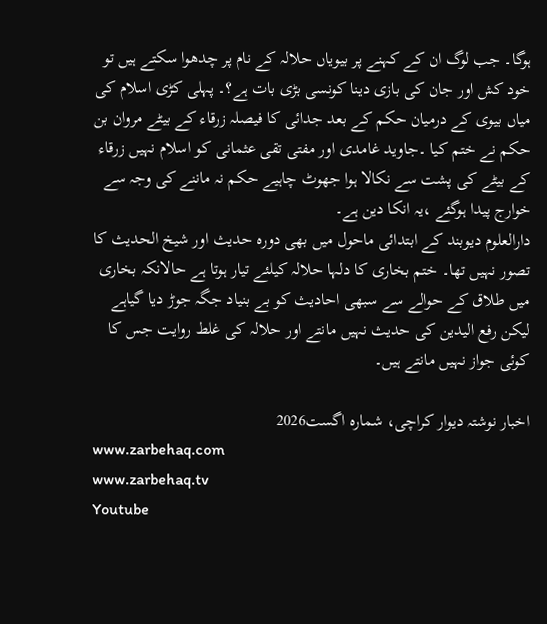ہوگا۔ جب لوگ ان کے کہنے پر بیویاں حلالہ کے نام پر چدھوا سکتے ہیں تو خود کش اور جان کی بازی دینا کونسی بڑی بات ہے؟۔ پہلی کڑی اسلام کی میاں بیوی کے درمیان حکم کے بعد جدائی کا فیصلہ زرقاء کے بیٹے مروان بن حکم نے ختم کیا ۔جاوید غامدی اور مفتی تقی عثمانی کو اسلام نہیں زرقاء کے بیٹے کی پشت سے نکالا ہوا جھوٹ چاہیے حکم نہ ماننے کی وجہ سے خوارج پیدا ہوگئے ،یہ انکا دین ہے۔
دارالعلوم دیوبند کے ابتدائی ماحول میں بھی دورہ حدیث اور شیخ الحدیث کا تصور نہیں تھا۔ ختم بخاری کا دلہا حلالہ کیلئے تیار ہوتا ہے حالانکہ بخاری میں طلاق کے حوالے سے سبھی احادیث کو بے بنیاد جگہ جوڑ دیا گیاہے لیکن رفع الیدین کی حدیث نہیں مانتے اور حلالہ کی غلط روایت جس کا کوئی جواز نہیں مانتے ہیں۔

اخبار نوشتہ دیوار کراچی، شمارہ اگست2026
www.zarbehaq.com
www.zarbehaq.tv
Youtube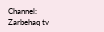Channel: Zarbehaq tv